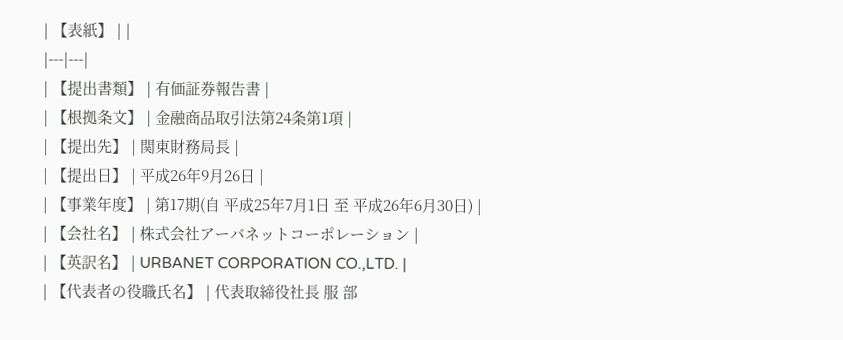| 【表紙】 | |
|---|---|
| 【提出書類】 | 有価証券報告書 |
| 【根拠条文】 | 金融商品取引法第24条第1項 |
| 【提出先】 | 関東財務局長 |
| 【提出日】 | 平成26年9月26日 |
| 【事業年度】 | 第17期(自 平成25年7月1日 至 平成26年6月30日) |
| 【会社名】 | 株式会社アーバネットコーポレーション |
| 【英訳名】 | URBANET CORPORATION CO.,LTD. |
| 【代表者の役職氏名】 | 代表取締役社長 服 部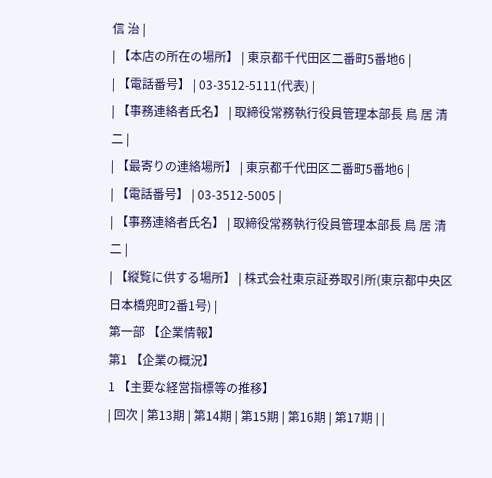信 治 |
| 【本店の所在の場所】 | 東京都千代田区二番町5番地6 |
| 【電話番号】 | 03-3512-5111(代表) |
| 【事務連絡者氏名】 | 取締役常務執行役員管理本部長 鳥 居 清 二 |
| 【最寄りの連絡場所】 | 東京都千代田区二番町5番地6 |
| 【電話番号】 | 03-3512-5005 |
| 【事務連絡者氏名】 | 取締役常務執行役員管理本部長 鳥 居 清 二 |
| 【縦覧に供する場所】 | 株式会社東京証券取引所(東京都中央区日本橋兜町2番1号) |
第一部 【企業情報】
第1 【企業の概況】
1 【主要な経営指標等の推移】
| 回次 | 第13期 | 第14期 | 第15期 | 第16期 | 第17期 | |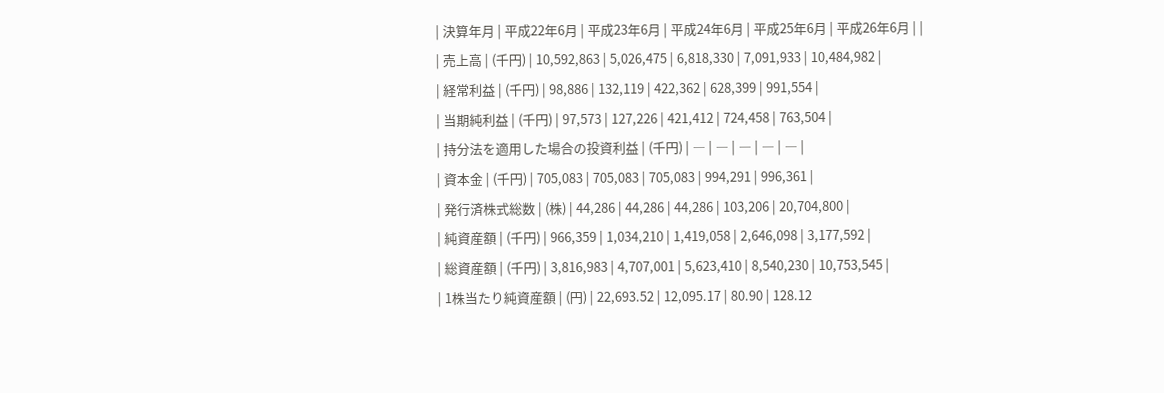| 決算年月 | 平成22年6月 | 平成23年6月 | 平成24年6月 | 平成25年6月 | 平成26年6月 | |
| 売上高 | (千円) | 10,592,863 | 5,026,475 | 6,818,330 | 7,091,933 | 10,484,982 |
| 経常利益 | (千円) | 98,886 | 132,119 | 422,362 | 628,399 | 991,554 |
| 当期純利益 | (千円) | 97,573 | 127,226 | 421,412 | 724,458 | 763,504 |
| 持分法を適用した場合の投資利益 | (千円) | ― | ― | ― | ― | ― |
| 資本金 | (千円) | 705,083 | 705,083 | 705,083 | 994,291 | 996,361 |
| 発行済株式総数 | (株) | 44,286 | 44,286 | 44,286 | 103,206 | 20,704,800 |
| 純資産額 | (千円) | 966,359 | 1,034,210 | 1,419,058 | 2,646,098 | 3,177,592 |
| 総資産額 | (千円) | 3,816,983 | 4,707,001 | 5,623,410 | 8,540,230 | 10,753,545 |
| 1株当たり純資産額 | (円) | 22,693.52 | 12,095.17 | 80.90 | 128.12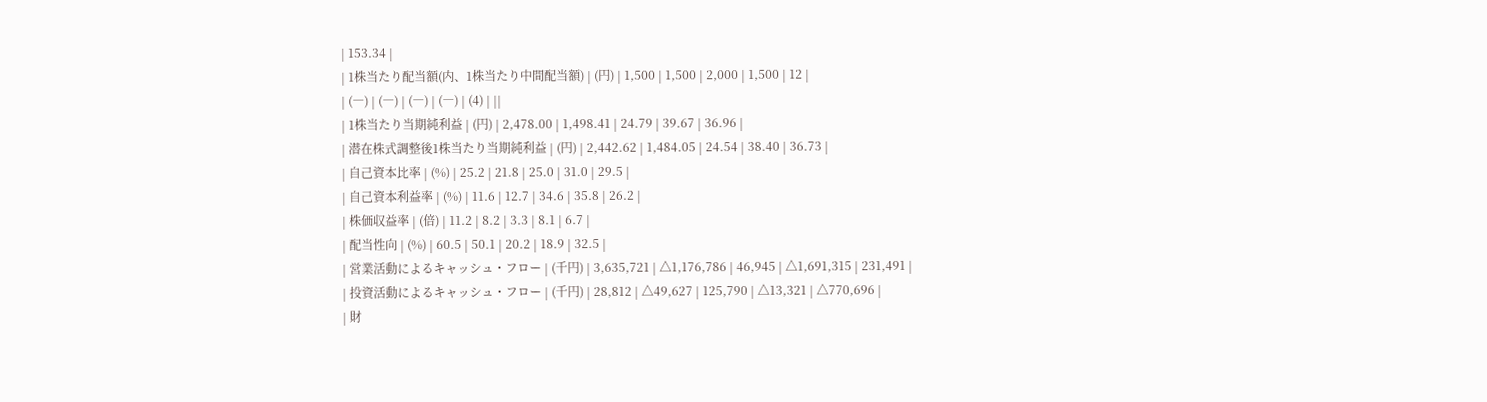| 153.34 |
| 1株当たり配当額(内、1株当たり中間配当額) | (円) | 1,500 | 1,500 | 2,000 | 1,500 | 12 |
| (―) | (―) | (―) | (―) | (4) | ||
| 1株当たり当期純利益 | (円) | 2,478.00 | 1,498.41 | 24.79 | 39.67 | 36.96 |
| 潜在株式調整後1株当たり当期純利益 | (円) | 2,442.62 | 1,484.05 | 24.54 | 38.40 | 36.73 |
| 自己資本比率 | (%) | 25.2 | 21.8 | 25.0 | 31.0 | 29.5 |
| 自己資本利益率 | (%) | 11.6 | 12.7 | 34.6 | 35.8 | 26.2 |
| 株価収益率 | (倍) | 11.2 | 8.2 | 3.3 | 8.1 | 6.7 |
| 配当性向 | (%) | 60.5 | 50.1 | 20.2 | 18.9 | 32.5 |
| 営業活動によるキャッシュ・フロー | (千円) | 3,635,721 | △1,176,786 | 46,945 | △1,691,315 | 231,491 |
| 投資活動によるキャッシュ・フロー | (千円) | 28,812 | △49,627 | 125,790 | △13,321 | △770,696 |
| 財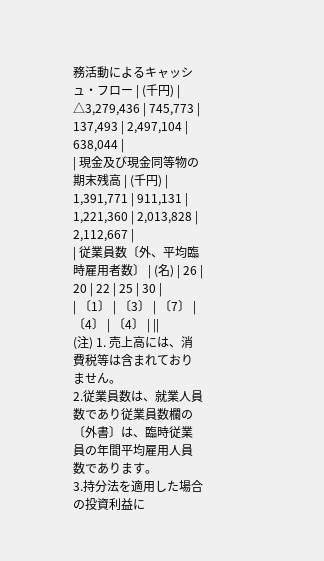務活動によるキャッシュ・フロー | (千円) | △3,279,436 | 745,773 | 137,493 | 2,497,104 | 638,044 |
| 現金及び現金同等物の期末残高 | (千円) | 1,391,771 | 911,131 | 1,221,360 | 2,013,828 | 2,112,667 |
| 従業員数〔外、平均臨時雇用者数〕 | (名) | 26 | 20 | 22 | 25 | 30 |
| 〔1〕 | 〔3〕 | 〔7〕 | 〔4〕 | 〔4〕 | ||
(注) 1. 売上高には、消費税等は含まれておりません。
2.従業員数は、就業人員数であり従業員数欄の〔外書〕は、臨時従業員の年間平均雇用人員数であります。
3.持分法を適用した場合の投資利益に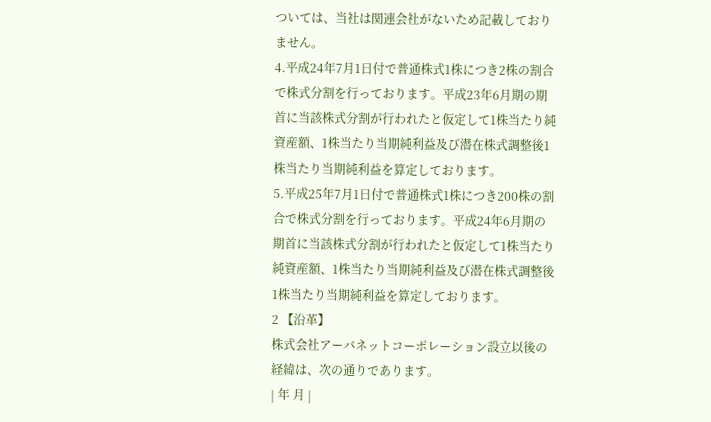ついては、当社は関連会社がないため記載しておりません。
4.平成24年7月1日付で普通株式1株につき2株の割合で株式分割を行っております。平成23年6月期の期首に当該株式分割が行われたと仮定して1株当たり純資産額、1株当たり当期純利益及び潜在株式調整後1株当たり当期純利益を算定しております。
5.平成25年7月1日付で普通株式1株につき200株の割合で株式分割を行っております。平成24年6月期の期首に当該株式分割が行われたと仮定して1株当たり純資産額、1株当たり当期純利益及び潜在株式調整後1株当たり当期純利益を算定しております。
2 【沿革】
株式会社アーバネットコーポレーション設立以後の経緯は、次の通りであります。
| 年 月 |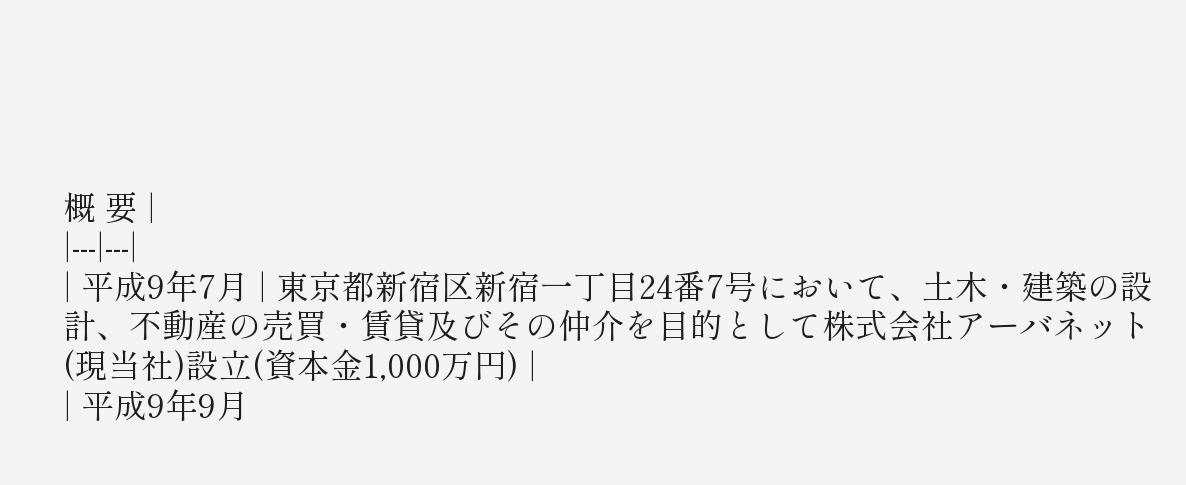概 要 |
|---|---|
| 平成9年7月 | 東京都新宿区新宿一丁目24番7号において、土木・建築の設計、不動産の売買・賃貸及びその仲介を目的として株式会社アーバネット(現当社)設立(資本金1,000万円) |
| 平成9年9月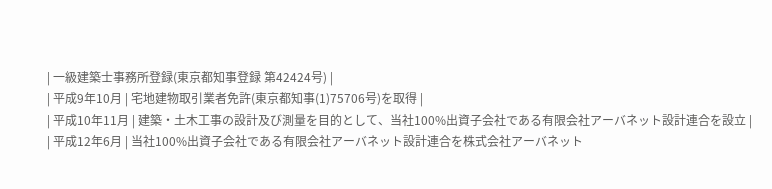| 一級建築士事務所登録(東京都知事登録 第42424号) |
| 平成9年10月 | 宅地建物取引業者免許(東京都知事(1)75706号)を取得 |
| 平成10年11月 | 建築・土木工事の設計及び測量を目的として、当社100%出資子会社である有限会社アーバネット設計連合を設立 |
| 平成12年6月 | 当社100%出資子会社である有限会社アーバネット設計連合を株式会社アーバネット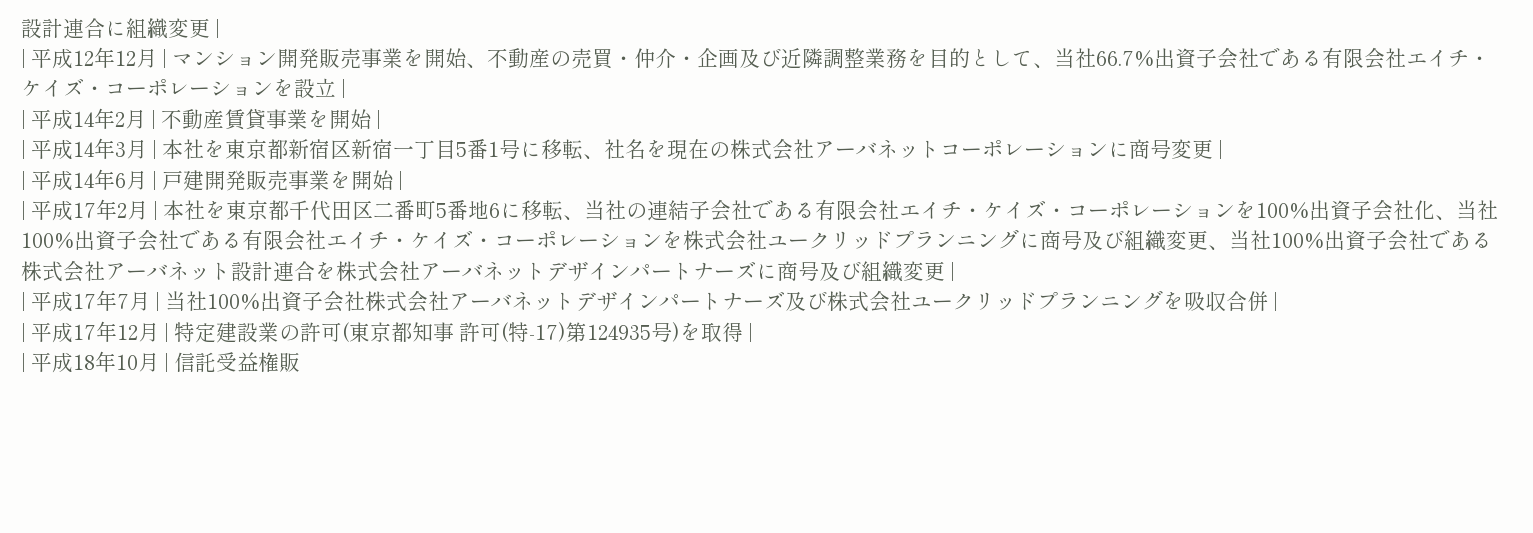設計連合に組織変更 |
| 平成12年12月 | マンション開発販売事業を開始、不動産の売買・仲介・企画及び近隣調整業務を目的として、当社66.7%出資子会社である有限会社エイチ・ケイズ・コーポレーションを設立 |
| 平成14年2月 | 不動産賃貸事業を開始 |
| 平成14年3月 | 本社を東京都新宿区新宿一丁目5番1号に移転、社名を現在の株式会社アーバネットコーポレーションに商号変更 |
| 平成14年6月 | 戸建開発販売事業を開始 |
| 平成17年2月 | 本社を東京都千代田区二番町5番地6に移転、当社の連結子会社である有限会社エイチ・ケイズ・コーポレーションを100%出資子会社化、当社100%出資子会社である有限会社エイチ・ケイズ・コーポレーションを株式会社ユークリッドプランニングに商号及び組織変更、当社100%出資子会社である株式会社アーバネット設計連合を株式会社アーバネットデザインパートナーズに商号及び組織変更 |
| 平成17年7月 | 当社100%出資子会社株式会社アーバネットデザインパートナーズ及び株式会社ユークリッドプランニングを吸収合併 |
| 平成17年12月 | 特定建設業の許可(東京都知事 許可(特-17)第124935号)を取得 |
| 平成18年10月 | 信託受益権販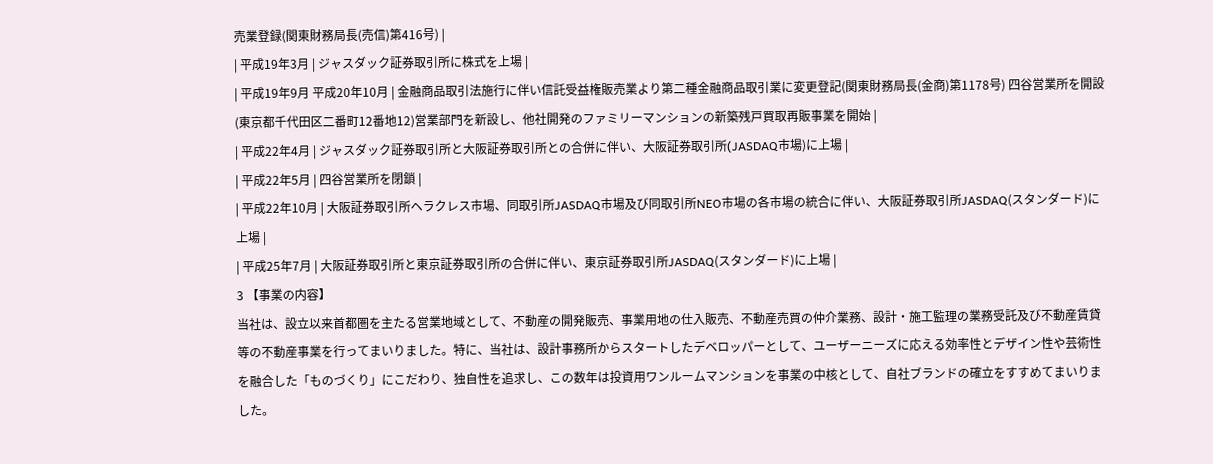売業登録(関東財務局長(売信)第416号) |
| 平成19年3月 | ジャスダック証券取引所に株式を上場 |
| 平成19年9月 平成20年10月 | 金融商品取引法施行に伴い信託受益権販売業より第二種金融商品取引業に変更登記(関東財務局長(金商)第1178号) 四谷営業所を開設(東京都千代田区二番町12番地12)営業部門を新設し、他社開発のファミリーマンションの新築残戸買取再販事業を開始 |
| 平成22年4月 | ジャスダック証券取引所と大阪証券取引所との合併に伴い、大阪証券取引所(JASDAQ市場)に上場 |
| 平成22年5月 | 四谷営業所を閉鎖 |
| 平成22年10月 | 大阪証券取引所ヘラクレス市場、同取引所JASDAQ市場及び同取引所NEO市場の各市場の統合に伴い、大阪証券取引所JASDAQ(スタンダード)に上場 |
| 平成25年7月 | 大阪証券取引所と東京証券取引所の合併に伴い、東京証券取引所JASDAQ(スタンダード)に上場 |
3 【事業の内容】
当社は、設立以来首都圏を主たる営業地域として、不動産の開発販売、事業用地の仕入販売、不動産売買の仲介業務、設計・施工監理の業務受託及び不動産賃貸等の不動産事業を行ってまいりました。特に、当社は、設計事務所からスタートしたデベロッパーとして、ユーザーニーズに応える効率性とデザイン性や芸術性を融合した「ものづくり」にこだわり、独自性を追求し、この数年は投資用ワンルームマンションを事業の中核として、自社ブランドの確立をすすめてまいりました。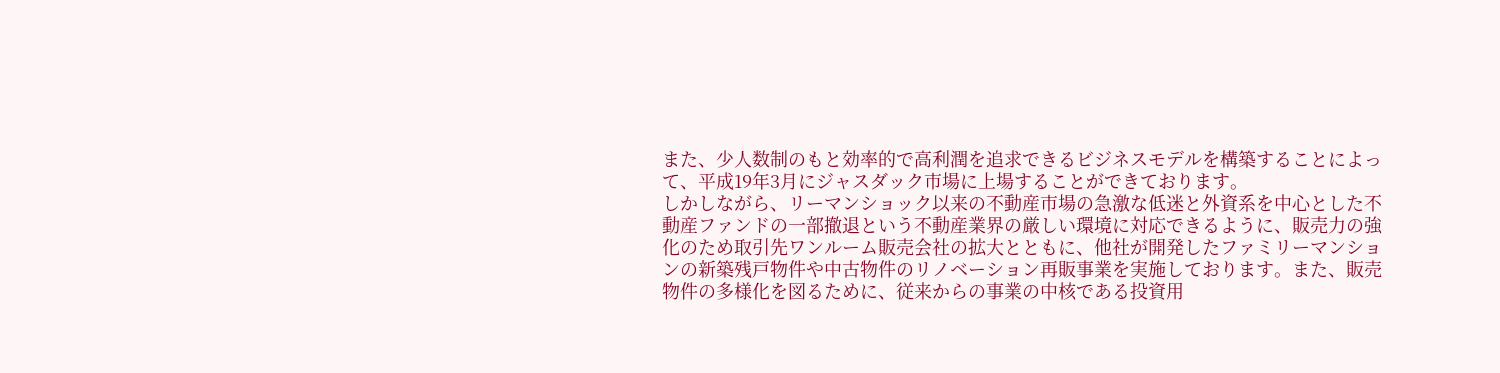また、少人数制のもと効率的で高利潤を追求できるビジネスモデルを構築することによって、平成19年3月にジャスダック市場に上場することができております。
しかしながら、リーマンショック以来の不動産市場の急激な低迷と外資系を中心とした不動産ファンドの一部撤退という不動産業界の厳しい環境に対応できるように、販売力の強化のため取引先ワンルーム販売会社の拡大とともに、他社が開発したファミリーマンションの新築残戸物件や中古物件のリノベーション再販事業を実施しております。また、販売物件の多様化を図るために、従来からの事業の中核である投資用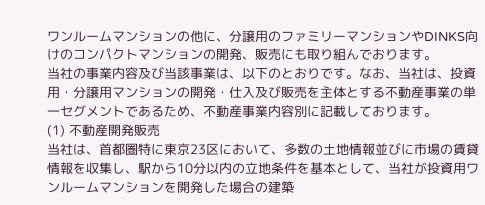ワンルームマンションの他に、分譲用のファミリーマンションやDINKS向けのコンパクトマンションの開発、販売にも取り組んでおります。
当社の事業内容及び当該事業は、以下のとおりです。なお、当社は、投資用・分譲用マンションの開発・仕入及び販売を主体とする不動産事業の単一セグメントであるため、不動産事業内容別に記載しております。
(1) 不動産開発販売
当社は、首都圏特に東京23区において、多数の土地情報並びに市場の賃貸情報を収集し、駅から10分以内の立地条件を基本として、当社が投資用ワンルームマンションを開発した場合の建築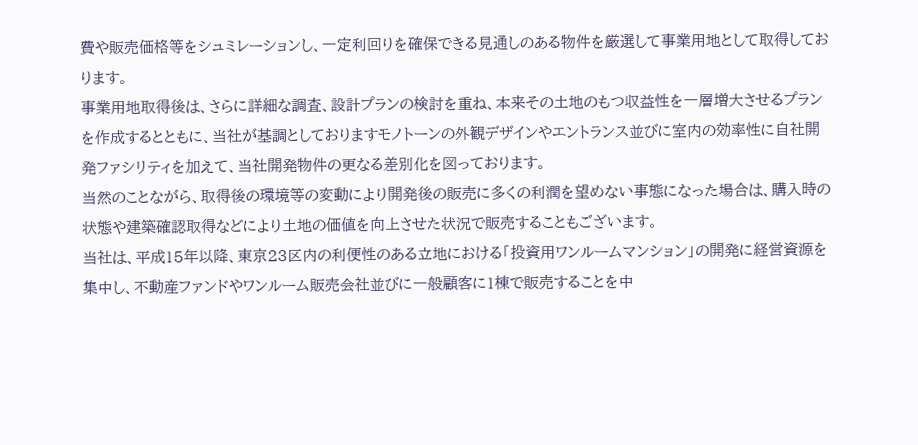費や販売価格等をシュミレーションし、一定利回りを確保できる見通しのある物件を厳選して事業用地として取得しております。
事業用地取得後は、さらに詳細な調査、設計プランの検討を重ね、本来その土地のもつ収益性を一層増大させるプランを作成するとともに、当社が基調としておりますモノトーンの外観デザインやエントランス並びに室内の効率性に自社開発ファシリティを加えて、当社開発物件の更なる差別化を図っております。
当然のことながら、取得後の環境等の変動により開発後の販売に多くの利潤を望めない事態になった場合は、購入時の状態や建築確認取得などにより土地の価値を向上させた状況で販売することもございます。
当社は、平成15年以降、東京23区内の利便性のある立地における「投資用ワンルームマンション」の開発に経営資源を集中し、不動産ファンドやワンルーム販売会社並びに一般顧客に1棟で販売することを中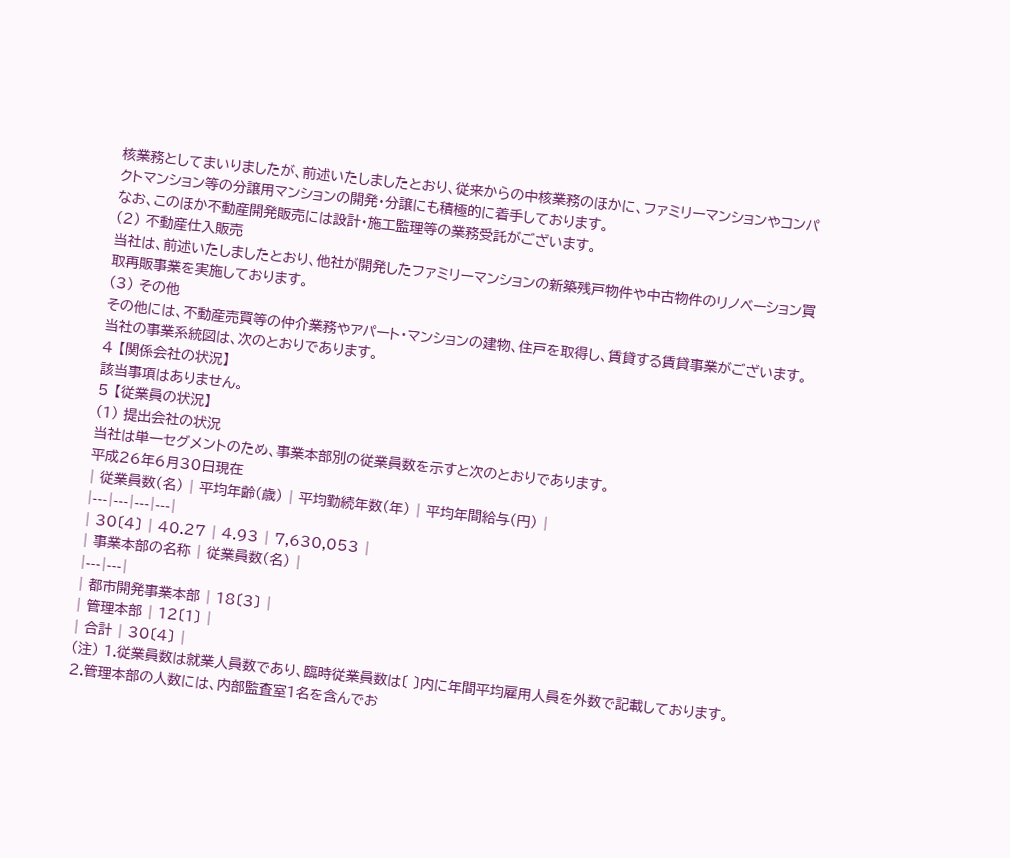核業務としてまいりましたが、前述いたしましたとおり、従来からの中核業務のほかに、ファミリーマンションやコンパクトマンション等の分譲用マンションの開発・分譲にも積極的に着手しております。
なお、このほか不動産開発販売には設計・施工監理等の業務受託がございます。
(2) 不動産仕入販売
当社は、前述いたしましたとおり、他社が開発したファミリーマンションの新築残戸物件や中古物件のリノベーション買取再販事業を実施しております。
(3) その他
その他には、不動産売買等の仲介業務やアパート・マンションの建物、住戸を取得し、賃貸する賃貸事業がございます。
当社の事業系統図は、次のとおりであります。
4 【関係会社の状況】
該当事項はありません。
5 【従業員の状況】
(1) 提出会社の状況
当社は単一セグメントのため、事業本部別の従業員数を示すと次のとおりであります。
平成26年6月30日現在
| 従業員数(名) | 平均年齢(歳) | 平均勤続年数(年) | 平均年間給与(円) |
|---|---|---|---|
| 30〔4〕 | 40.27 | 4.93 | 7,630,053 |
| 事業本部の名称 | 従業員数(名) |
|---|---|
| 都市開発事業本部 | 18〔3〕 |
| 管理本部 | 12〔1〕 |
| 合計 | 30〔4〕 |
(注) 1.従業員数は就業人員数であり、臨時従業員数は〔 〕内に年間平均雇用人員を外数で記載しております。
2.管理本部の人数には、内部監査室1名を含んでお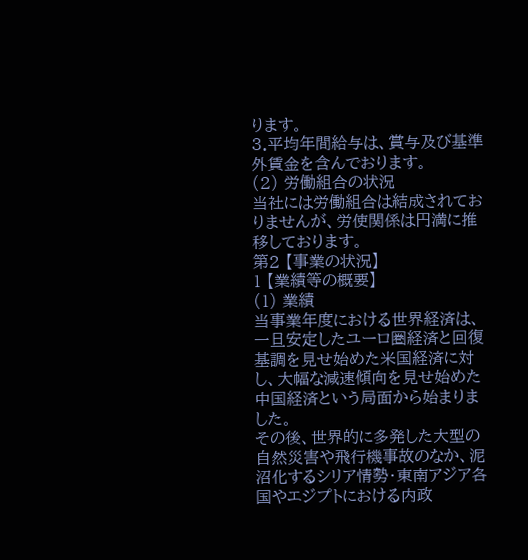ります。
3.平均年間給与は、賞与及び基準外賃金を含んでおります。
(2) 労働組合の状況
当社には労働組合は結成されておりませんが、労使関係は円満に推移しております。
第2 【事業の状況】
1 【業績等の概要】
(1) 業績
当事業年度における世界経済は、一旦安定したユーロ圏経済と回復基調を見せ始めた米国経済に対し、大幅な減速傾向を見せ始めた中国経済という局面から始まりました。
その後、世界的に多発した大型の自然災害や飛行機事故のなか、泥沼化するシリア情勢・東南アジア各国やエジプトにおける内政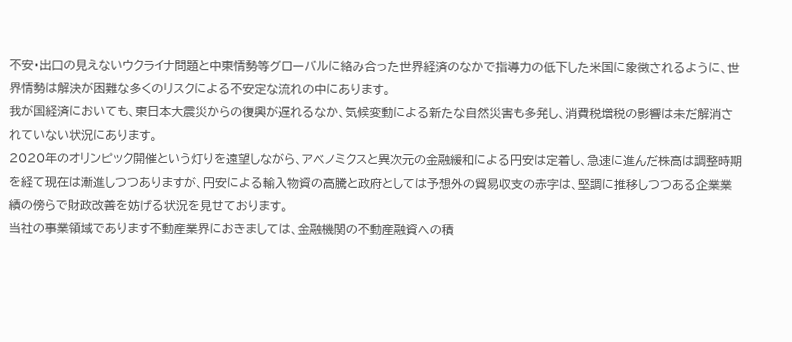不安・出口の見えないウクライナ問題と中東情勢等グローバルに絡み合った世界経済のなかで指導力の低下した米国に象徴されるように、世界情勢は解決が困難な多くのリスクによる不安定な流れの中にあります。
我が国経済においても、東日本大震災からの復興が遅れるなか、気候変動による新たな自然災害も多発し、消費税増税の影響は未だ解消されていない状況にあります。
2020年のオリンピック開催という灯りを遠望しながら、アベノミクスと異次元の金融緩和による円安は定着し、急速に進んだ株高は調整時期を経て現在は漸進しつつありますが、円安による輸入物資の高騰と政府としては予想外の貿易収支の赤字は、堅調に推移しつつある企業業績の傍らで財政改善を妨げる状況を見せております。
当社の事業領域であります不動産業界におきましては、金融機関の不動産融資への積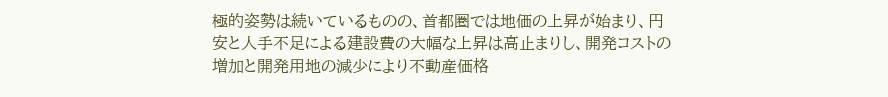極的姿勢は続いているものの、首都圏では地価の上昇が始まり、円安と人手不足による建設費の大幅な上昇は高止まりし、開発コストの増加と開発用地の減少により不動産価格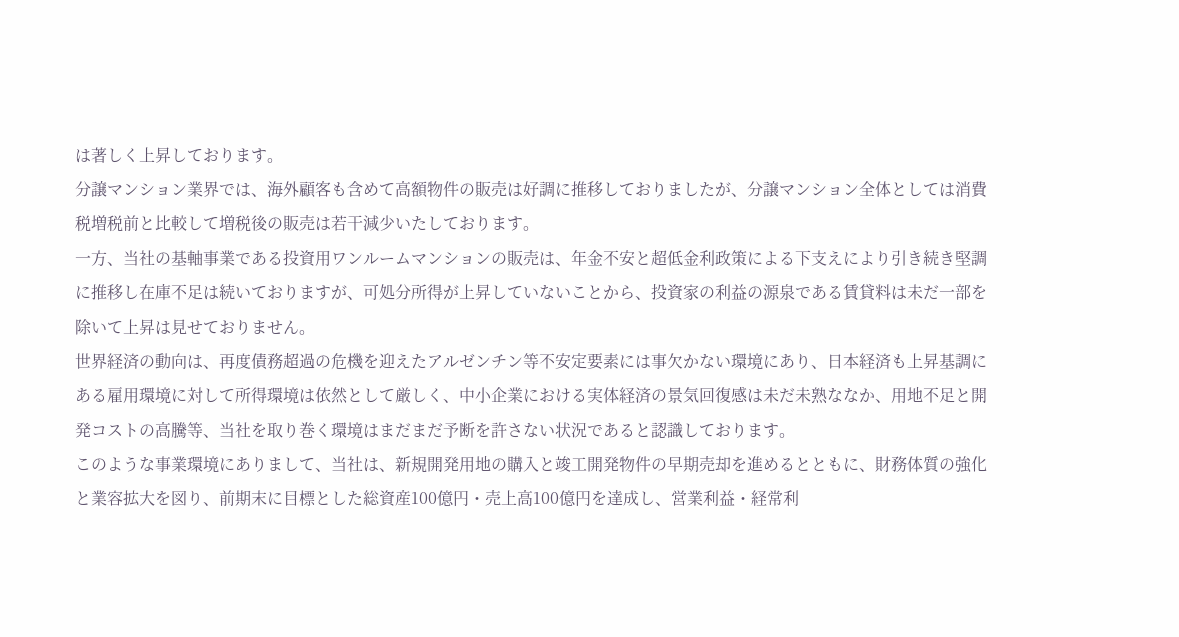は著しく上昇しております。
分譲マンション業界では、海外顧客も含めて高額物件の販売は好調に推移しておりましたが、分譲マンション全体としては消費税増税前と比較して増税後の販売は若干減少いたしております。
一方、当社の基軸事業である投資用ワンルームマンションの販売は、年金不安と超低金利政策による下支えにより引き続き堅調に推移し在庫不足は続いておりますが、可処分所得が上昇していないことから、投資家の利益の源泉である賃貸料は未だ一部を除いて上昇は見せておりません。
世界経済の動向は、再度債務超過の危機を迎えたアルゼンチン等不安定要素には事欠かない環境にあり、日本経済も上昇基調にある雇用環境に対して所得環境は依然として厳しく、中小企業における実体経済の景気回復感は未だ未熟ななか、用地不足と開発コストの高騰等、当社を取り巻く環境はまだまだ予断を許さない状況であると認識しております。
このような事業環境にありまして、当社は、新規開発用地の購入と竣工開発物件の早期売却を進めるとともに、財務体質の強化と業容拡大を図り、前期末に目標とした総資産100億円・売上高100億円を達成し、営業利益・経常利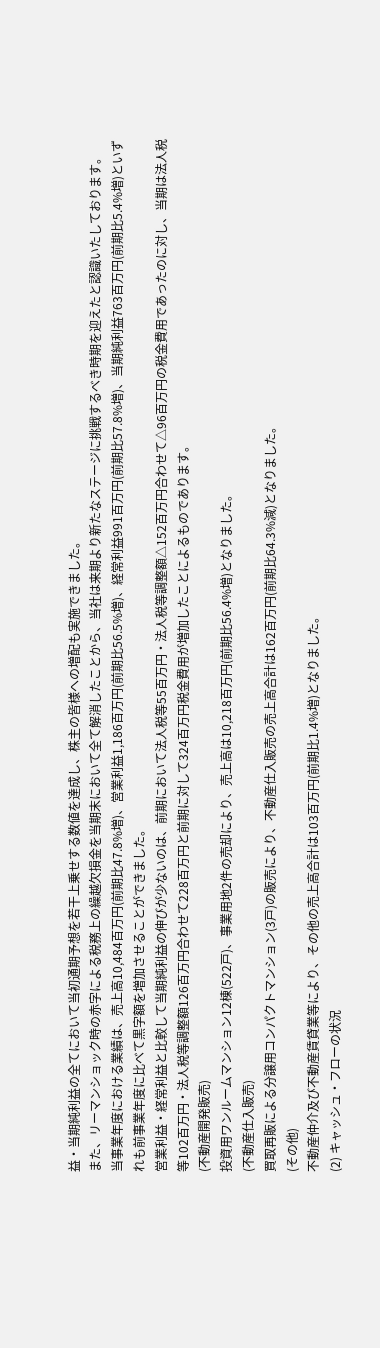益・当期純利益の全てにおいて当初通期予想を若干上乗せする数値を達成し、株主の皆様への増配も実施できました。
また、リーマンショック時の赤字による税務上の繰越欠損金を当期末において全て解消したことから、当社は来期より新たなステージに挑戦するべき時期を迎えたと認識いたしております。
当事業年度における業績は、売上高10,484百万円(前期比47.8%増)、営業利益1,186百万円(前期比56.5%増)、経常利益991百万円(前期比57.8%増)、当期純利益763百万円(前期比5.4%増)といずれも前事業年度に比べて黒字額を増加させることができました。
営業利益・経常利益と比較して当期純利益の伸びが少ないのは、前期において法人税等55百万円・法人税等調整額△152百万円合わせて△96百万円の税金費用であったのに対し、当期は法人税等102百万円・法人税等調整額126百万円合わせて228百万円と前期に対して324百万円税金費用が増加したことによるものであります。
(不動産開発販売)
投資用ワンルームマンション12棟(522戸)、事業用地2件の売却により、売上高は10,218百万円(前期比56.4%増)となりました。
(不動産仕入販売)
買取再販による分譲用コンパクトマンション(3戸)の販売により、不動産仕入販売の売上高合計は162百万円(前期比64.3%減)となりました。
(その他)
不動産仲介及び不動産賃貸業等により、その他の売上高合計は103百万円(前期比1.4%増)となりました。
(2) キャッシュ・フローの状況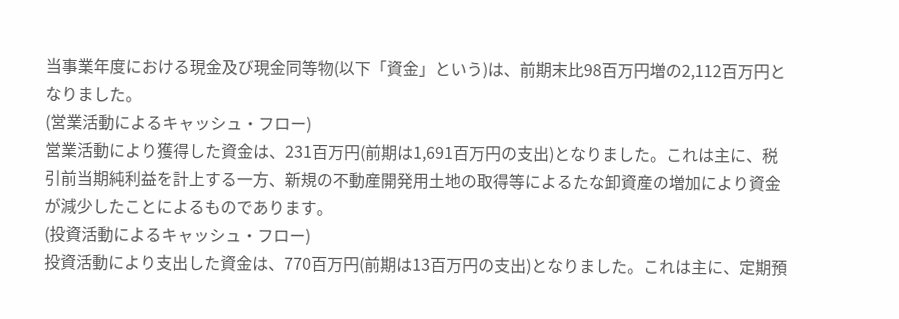当事業年度における現金及び現金同等物(以下「資金」という)は、前期末比98百万円増の2,112百万円となりました。
(営業活動によるキャッシュ・フロー)
営業活動により獲得した資金は、231百万円(前期は1,691百万円の支出)となりました。これは主に、税引前当期純利益を計上する一方、新規の不動産開発用土地の取得等によるたな卸資産の増加により資金が減少したことによるものであります。
(投資活動によるキャッシュ・フロー)
投資活動により支出した資金は、770百万円(前期は13百万円の支出)となりました。これは主に、定期預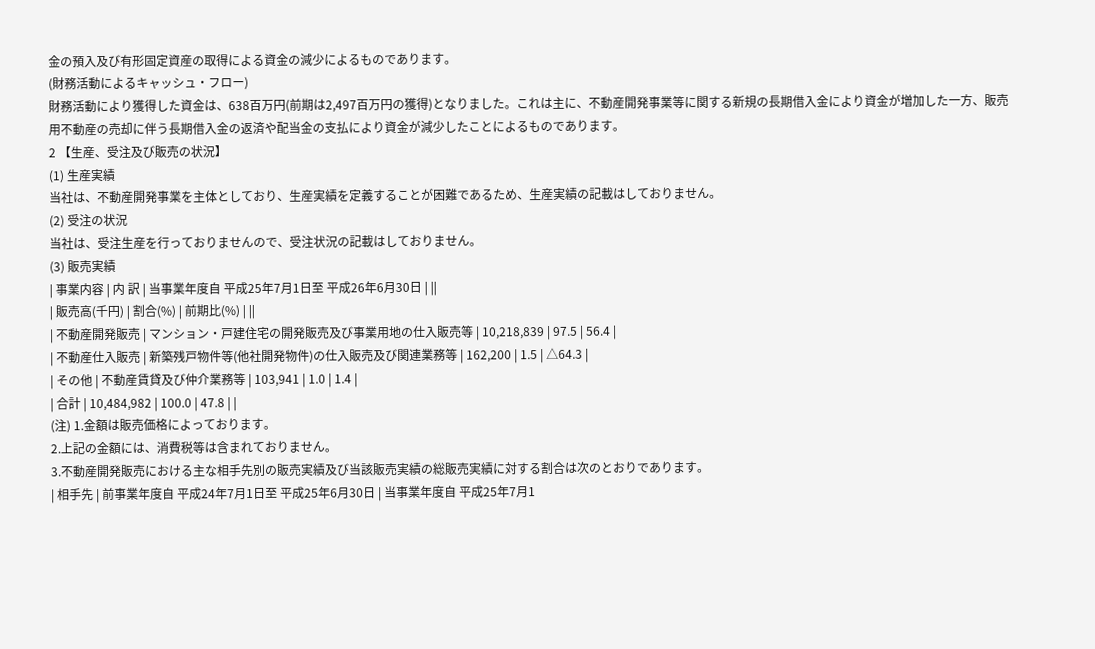金の預入及び有形固定資産の取得による資金の減少によるものであります。
(財務活動によるキャッシュ・フロー)
財務活動により獲得した資金は、638百万円(前期は2,497百万円の獲得)となりました。これは主に、不動産開発事業等に関する新規の長期借入金により資金が増加した一方、販売用不動産の売却に伴う長期借入金の返済や配当金の支払により資金が減少したことによるものであります。
2 【生産、受注及び販売の状況】
(1) 生産実績
当社は、不動産開発事業を主体としており、生産実績を定義することが困難であるため、生産実績の記載はしておりません。
(2) 受注の状況
当社は、受注生産を行っておりませんので、受注状況の記載はしておりません。
(3) 販売実績
| 事業内容 | 内 訳 | 当事業年度自 平成25年7月1日至 平成26年6月30日 | ||
| 販売高(千円) | 割合(%) | 前期比(%) | ||
| 不動産開発販売 | マンション・戸建住宅の開発販売及び事業用地の仕入販売等 | 10,218,839 | 97.5 | 56.4 |
| 不動産仕入販売 | 新築残戸物件等(他社開発物件)の仕入販売及び関連業務等 | 162,200 | 1.5 | △64.3 |
| その他 | 不動産賃貸及び仲介業務等 | 103,941 | 1.0 | 1.4 |
| 合計 | 10,484,982 | 100.0 | 47.8 | |
(注) 1.金額は販売価格によっております。
2.上記の金額には、消費税等は含まれておりません。
3.不動産開発販売における主な相手先別の販売実績及び当該販売実績の総販売実績に対する割合は次のとおりであります。
| 相手先 | 前事業年度自 平成24年7月1日至 平成25年6月30日 | 当事業年度自 平成25年7月1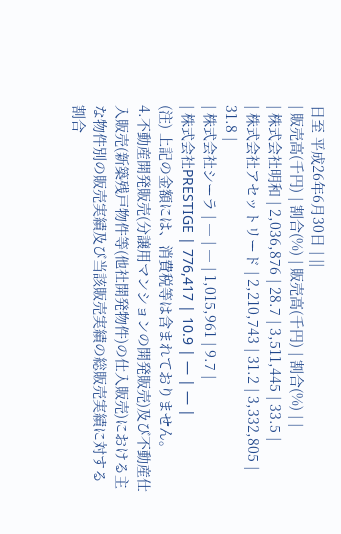日至 平成26年6月30日 | ||
| 販売高(千円) | 割合(%) | 販売高(千円) | 割合(%) | |
| 株式会社明和 | 2,036,876 | 28.7 | 3,511,445 | 33.5 |
| 株式会社アセットリード | 2,210,743 | 31.2 | 3,332,805 | 31.8 |
| 株式会社シーラ | ― | ― | 1,015,961 | 9.7 |
| 株式会社PRESTIGE | 776,417 | 10.9 | ― | ― |
(注) 上記の金額には、消費税等は含まれておりません。
4.不動産開発販売(分譲用マンションの開発販売)及び不動産仕入販売(新築残戸物件等(他社開発物件)の仕入販売)における主な物件別の販売実績及び当該販売実績の総販売実績に対する割合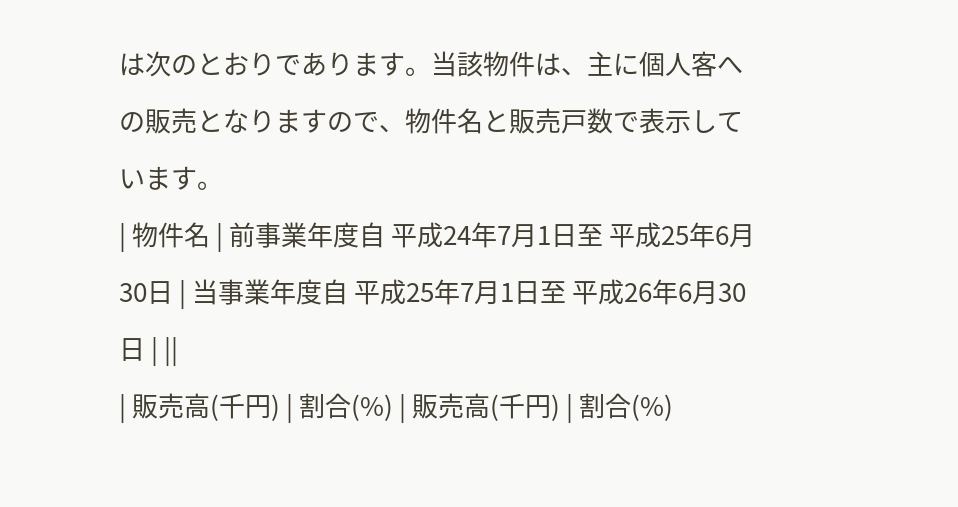は次のとおりであります。当該物件は、主に個人客への販売となりますので、物件名と販売戸数で表示しています。
| 物件名 | 前事業年度自 平成24年7月1日至 平成25年6月30日 | 当事業年度自 平成25年7月1日至 平成26年6月30日 | ||
| 販売高(千円) | 割合(%) | 販売高(千円) | 割合(%)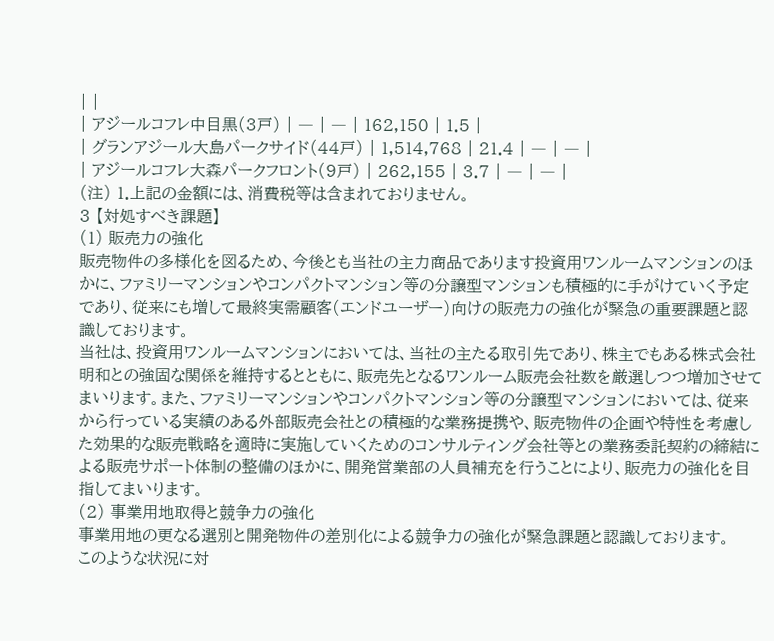| |
| アジールコフレ中目黒(3戸) | ― | ― | 162,150 | 1.5 |
| グランアジール大島パークサイド(44戸) | 1,514,768 | 21.4 | ― | ― |
| アジールコフレ大森パークフロント(9戸) | 262,155 | 3.7 | ― | ― |
(注) 1.上記の金額には、消費税等は含まれておりません。
3 【対処すべき課題】
(1) 販売力の強化
販売物件の多様化を図るため、今後とも当社の主力商品であります投資用ワンルームマンションのほかに、ファミリーマンションやコンパクトマンション等の分譲型マンションも積極的に手がけていく予定であり、従来にも増して最終実需顧客(エンドユーザー)向けの販売力の強化が緊急の重要課題と認識しております。
当社は、投資用ワンルームマンションにおいては、当社の主たる取引先であり、株主でもある株式会社明和との強固な関係を維持するとともに、販売先となるワンルーム販売会社数を厳選しつつ増加させてまいります。また、ファミリーマンションやコンパクトマンション等の分譲型マンションにおいては、従来から行っている実績のある外部販売会社との積極的な業務提携や、販売物件の企画や特性を考慮した効果的な販売戦略を適時に実施していくためのコンサルティング会社等との業務委託契約の締結による販売サポート体制の整備のほかに、開発営業部の人員補充を行うことにより、販売力の強化を目指してまいります。
(2) 事業用地取得と競争力の強化
事業用地の更なる選別と開発物件の差別化による競争力の強化が緊急課題と認識しております。
このような状況に対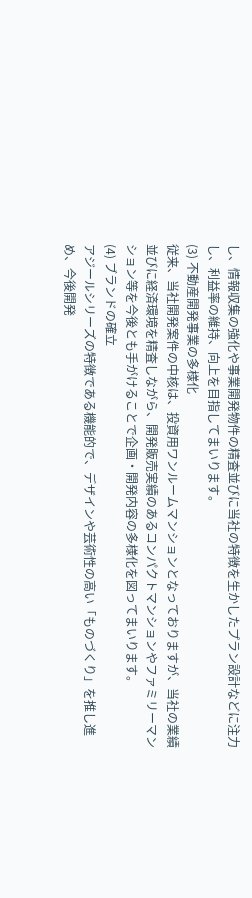し、情報収集の強化や事業開発物件の精査並びに当社の特徴を生かしたプラン設計などに注力し、利益率の維持、向上を目指してまいります。
(3) 不動産開発事業の多様化
従来、当社開発案件の中核は、投資用ワンルームマンションとなっておりますが、当社の業績並びに経済環境を精査しながら、開発販売実績のあるコンパクトマンションやファミリーマンション等を今後とも手がけることで企画・開発内容の多様化を図ってまいります。
(4) ブランドの確立
アジールシリーズの特徴である機能的で、デザインや芸術性の高い「ものづくり」を推し進め、今後開発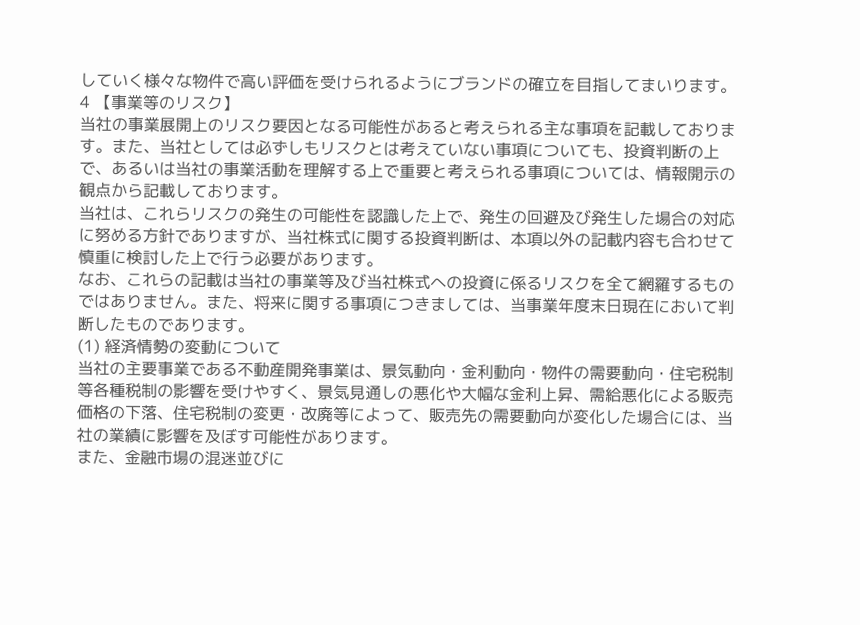していく様々な物件で高い評価を受けられるようにブランドの確立を目指してまいります。
4 【事業等のリスク】
当社の事業展開上のリスク要因となる可能性があると考えられる主な事項を記載しております。また、当社としては必ずしもリスクとは考えていない事項についても、投資判断の上で、あるいは当社の事業活動を理解する上で重要と考えられる事項については、情報開示の観点から記載しております。
当社は、これらリスクの発生の可能性を認識した上で、発生の回避及び発生した場合の対応に努める方針でありますが、当社株式に関する投資判断は、本項以外の記載内容も合わせて慎重に検討した上で行う必要があります。
なお、これらの記載は当社の事業等及び当社株式への投資に係るリスクを全て網羅するものではありません。また、将来に関する事項につきましては、当事業年度末日現在において判断したものであります。
(1) 経済情勢の変動について
当社の主要事業である不動産開発事業は、景気動向・金利動向・物件の需要動向・住宅税制等各種税制の影響を受けやすく、景気見通しの悪化や大幅な金利上昇、需給悪化による販売価格の下落、住宅税制の変更・改廃等によって、販売先の需要動向が変化した場合には、当社の業績に影響を及ぼす可能性があります。
また、金融市場の混迷並びに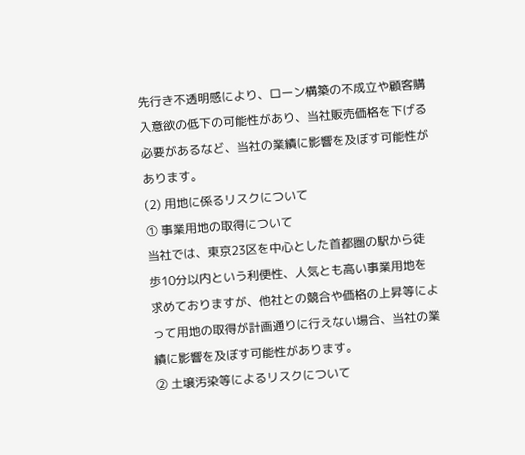先行き不透明感により、ローン構築の不成立や顧客購入意欲の低下の可能性があり、当社販売価格を下げる必要があるなど、当社の業績に影響を及ぼす可能性があります。
(2) 用地に係るリスクについて
① 事業用地の取得について
当社では、東京23区を中心とした首都圏の駅から徒歩10分以内という利便性、人気とも高い事業用地を求めておりますが、他社との競合や価格の上昇等によって用地の取得が計画通りに行えない場合、当社の業績に影響を及ぼす可能性があります。
② 土壌汚染等によるリスクについて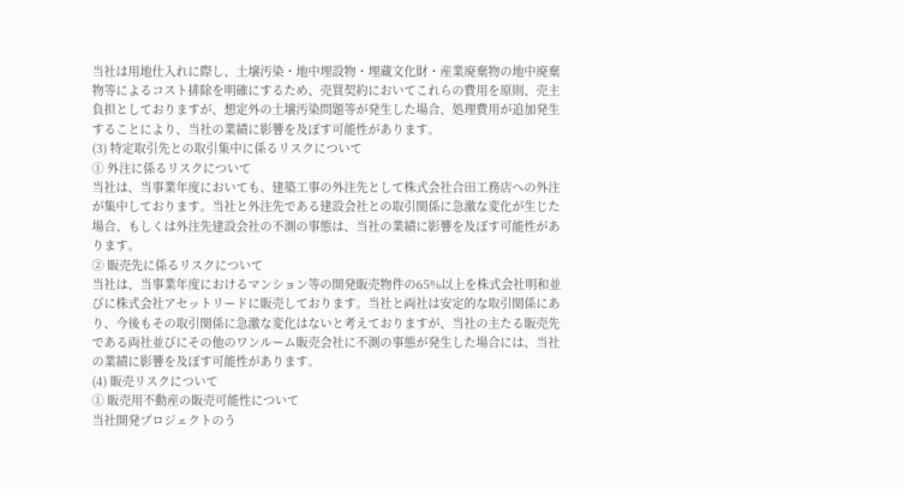当社は用地仕入れに際し、土壌汚染・地中埋設物・埋蔵文化財・産業廃棄物の地中廃棄物等によるコスト排除を明確にするため、売買契約においてこれらの費用を原則、売主負担としておりますが、想定外の土壌汚染問題等が発生した場合、処理費用が追加発生することにより、当社の業績に影響を及ぼす可能性があります。
(3) 特定取引先との取引集中に係るリスクについて
① 外注に係るリスクについて
当社は、当事業年度においても、建築工事の外注先として株式会社合田工務店への外注が集中しております。当社と外注先である建設会社との取引関係に急激な変化が生じた場合、もしくは外注先建設会社の不測の事態は、当社の業績に影響を及ぼす可能性があります。
② 販売先に係るリスクについて
当社は、当事業年度におけるマンション等の開発販売物件の65%以上を株式会社明和並びに株式会社アセットリードに販売しております。当社と両社は安定的な取引関係にあり、今後もその取引関係に急激な変化はないと考えておりますが、当社の主たる販売先である両社並びにその他のワンルーム販売会社に不測の事態が発生した場合には、当社の業績に影響を及ぼす可能性があります。
(4) 販売リスクについて
① 販売用不動産の販売可能性について
当社開発プロジェクトのう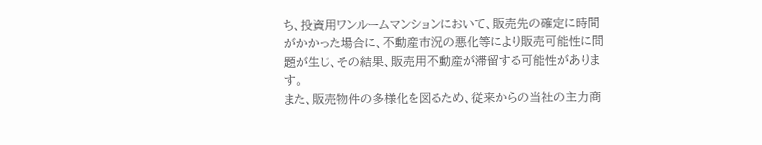ち、投資用ワンルームマンションにおいて、販売先の確定に時間がかかった場合に、不動産市況の悪化等により販売可能性に問題が生じ、その結果、販売用不動産が滞留する可能性があります。
また、販売物件の多様化を図るため、従来からの当社の主力商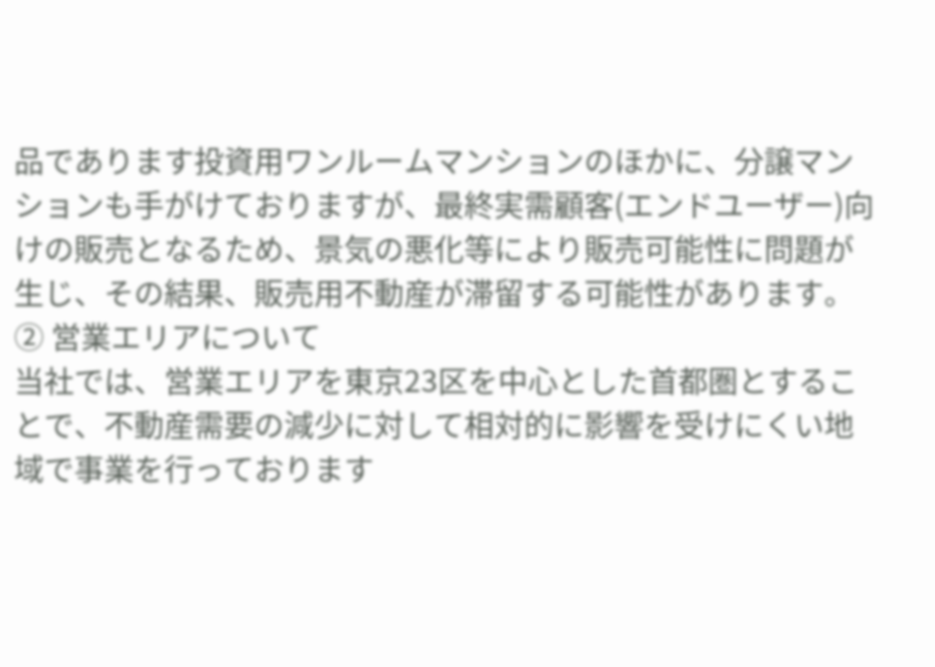品であります投資用ワンルームマンションのほかに、分譲マンションも手がけておりますが、最終実需顧客(エンドユーザー)向けの販売となるため、景気の悪化等により販売可能性に問題が生じ、その結果、販売用不動産が滞留する可能性があります。
② 営業エリアについて
当社では、営業エリアを東京23区を中心とした首都圏とすることで、不動産需要の減少に対して相対的に影響を受けにくい地域で事業を行っております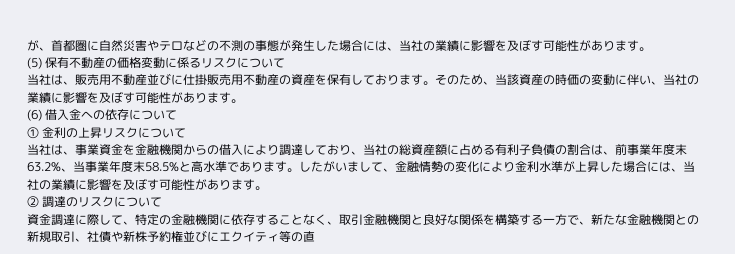が、首都圏に自然災害やテロなどの不測の事態が発生した場合には、当社の業績に影響を及ぼす可能性があります。
(5) 保有不動産の価格変動に係るリスクについて
当社は、販売用不動産並びに仕掛販売用不動産の資産を保有しております。そのため、当該資産の時価の変動に伴い、当社の業績に影響を及ぼす可能性があります。
(6) 借入金への依存について
① 金利の上昇リスクについて
当社は、事業資金を金融機関からの借入により調達しており、当社の総資産額に占める有利子負債の割合は、前事業年度末63.2%、当事業年度末58.5%と高水準であります。したがいまして、金融情勢の変化により金利水準が上昇した場合には、当社の業績に影響を及ぼす可能性があります。
② 調達のリスクについて
資金調達に際して、特定の金融機関に依存することなく、取引金融機関と良好な関係を構築する一方で、新たな金融機関との新規取引、社債や新株予約権並びにエクイティ等の直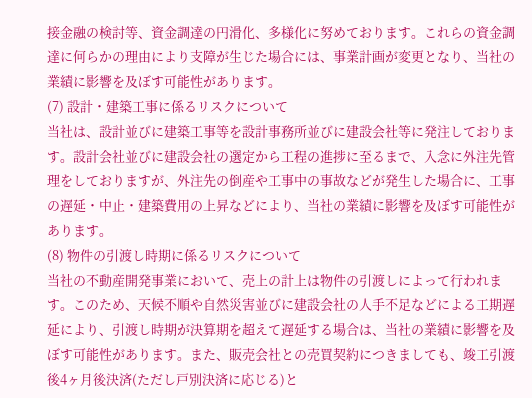接金融の検討等、資金調達の円滑化、多様化に努めております。これらの資金調達に何らかの理由により支障が生じた場合には、事業計画が変更となり、当社の業績に影響を及ぼす可能性があります。
(7) 設計・建築工事に係るリスクについて
当社は、設計並びに建築工事等を設計事務所並びに建設会社等に発注しております。設計会社並びに建設会社の選定から工程の進捗に至るまで、入念に外注先管理をしておりますが、外注先の倒産や工事中の事故などが発生した場合に、工事の遅延・中止・建築費用の上昇などにより、当社の業績に影響を及ぼす可能性があります。
(8) 物件の引渡し時期に係るリスクについて
当社の不動産開発事業において、売上の計上は物件の引渡しによって行われます。このため、天候不順や自然災害並びに建設会社の人手不足などによる工期遅延により、引渡し時期が決算期を超えて遅延する場合は、当社の業績に影響を及ぼす可能性があります。また、販売会社との売買契約につきましても、竣工引渡後4ヶ月後決済(ただし戸別決済に応じる)と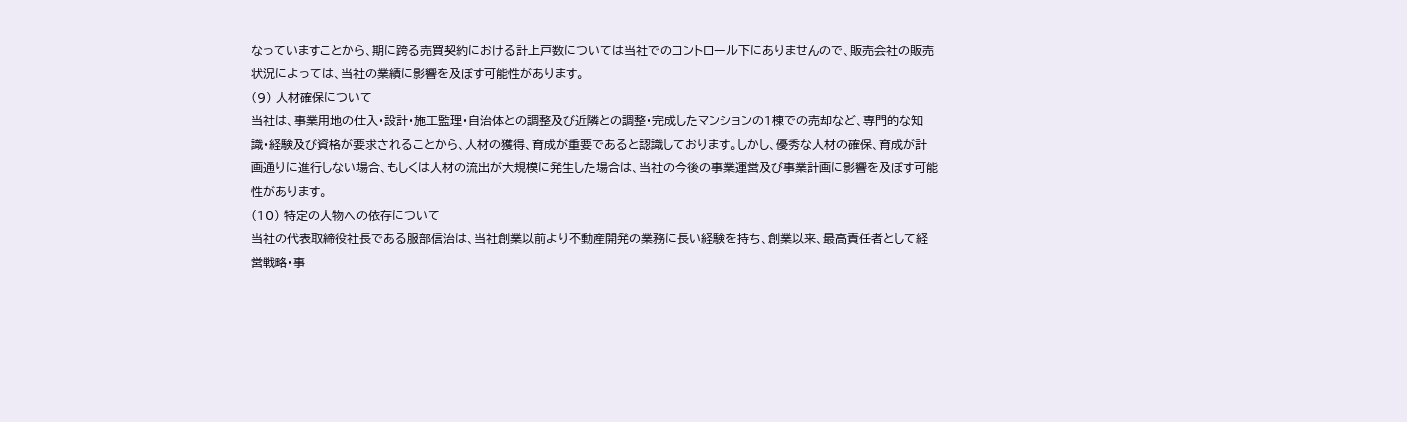なっていますことから、期に跨る売買契約における計上戸数については当社でのコントロール下にありませんので、販売会社の販売状況によっては、当社の業績に影響を及ぼす可能性があります。
(9) 人材確保について
当社は、事業用地の仕入・設計・施工監理・自治体との調整及び近隣との調整・完成したマンションの1棟での売却など、専門的な知識・経験及び資格が要求されることから、人材の獲得、育成が重要であると認識しております。しかし、優秀な人材の確保、育成が計画通りに進行しない場合、もしくは人材の流出が大規模に発生した場合は、当社の今後の事業運営及び事業計画に影響を及ぼす可能性があります。
(10) 特定の人物への依存について
当社の代表取締役社長である服部信治は、当社創業以前より不動産開発の業務に長い経験を持ち、創業以来、最高責任者として経営戦略・事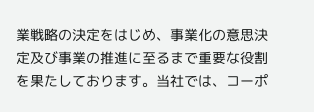業戦略の決定をはじめ、事業化の意思決定及び事業の推進に至るまで重要な役割を果たしております。当社では、コーポ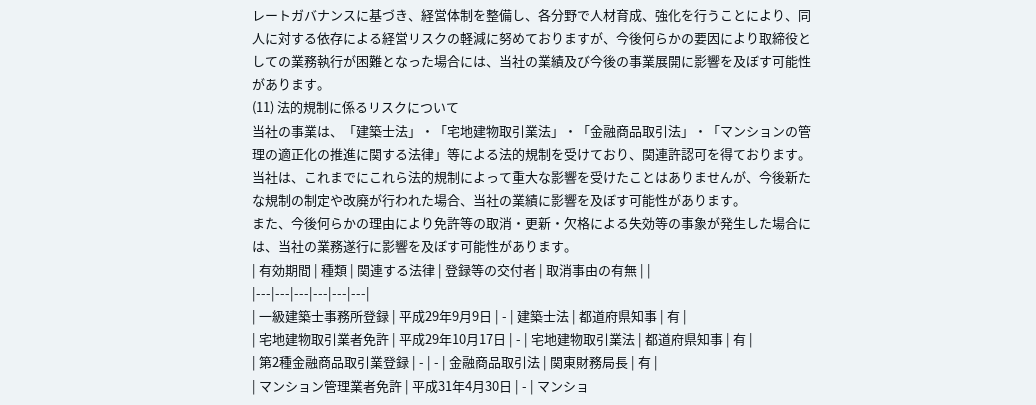レートガバナンスに基づき、経営体制を整備し、各分野で人材育成、強化を行うことにより、同人に対する依存による経営リスクの軽減に努めておりますが、今後何らかの要因により取締役としての業務執行が困難となった場合には、当社の業績及び今後の事業展開に影響を及ぼす可能性があります。
(11) 法的規制に係るリスクについて
当社の事業は、「建築士法」・「宅地建物取引業法」・「金融商品取引法」・「マンションの管理の適正化の推進に関する法律」等による法的規制を受けており、関連許認可を得ております。当社は、これまでにこれら法的規制によって重大な影響を受けたことはありませんが、今後新たな規制の制定や改廃が行われた場合、当社の業績に影響を及ぼす可能性があります。
また、今後何らかの理由により免許等の取消・更新・欠格による失効等の事象が発生した場合には、当社の業務遂行に影響を及ぼす可能性があります。
| 有効期間 | 種類 | 関連する法律 | 登録等の交付者 | 取消事由の有無 | |
|---|---|---|---|---|---|
| 一級建築士事務所登録 | 平成29年9月9日 | - | 建築士法 | 都道府県知事 | 有 |
| 宅地建物取引業者免許 | 平成29年10月17日 | - | 宅地建物取引業法 | 都道府県知事 | 有 |
| 第2種金融商品取引業登録 | - | - | 金融商品取引法 | 関東財務局長 | 有 |
| マンション管理業者免許 | 平成31年4月30日 | - | マンショ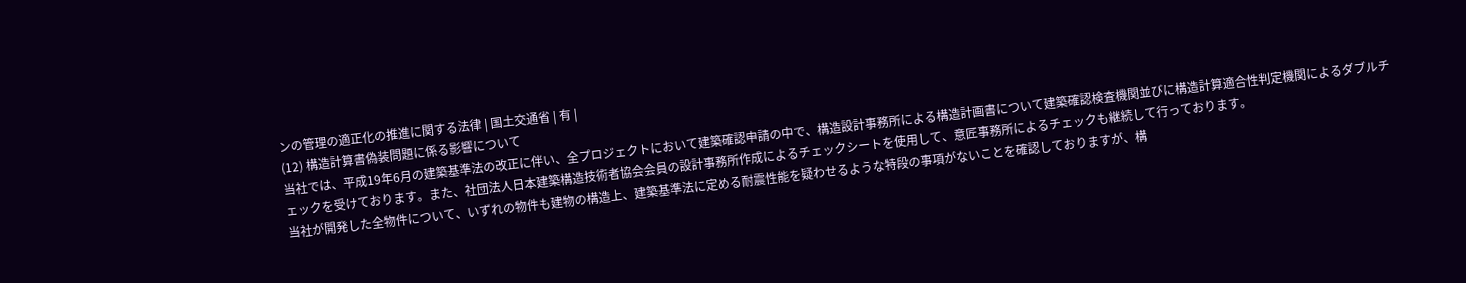ンの管理の適正化の推進に関する法律 | 国土交通省 | 有 |
(12) 構造計算書偽装問題に係る影響について
当社では、平成19年6月の建築基準法の改正に伴い、全プロジェクトにおいて建築確認申請の中で、構造設計事務所による構造計画書について建築確認検査機関並びに構造計算適合性判定機関によるダブルチェックを受けております。また、社団法人日本建築構造技術者協会会員の設計事務所作成によるチェックシートを使用して、意匠事務所によるチェックも継続して行っております。
当社が開発した全物件について、いずれの物件も建物の構造上、建築基準法に定める耐震性能を疑わせるような特段の事項がないことを確認しておりますが、構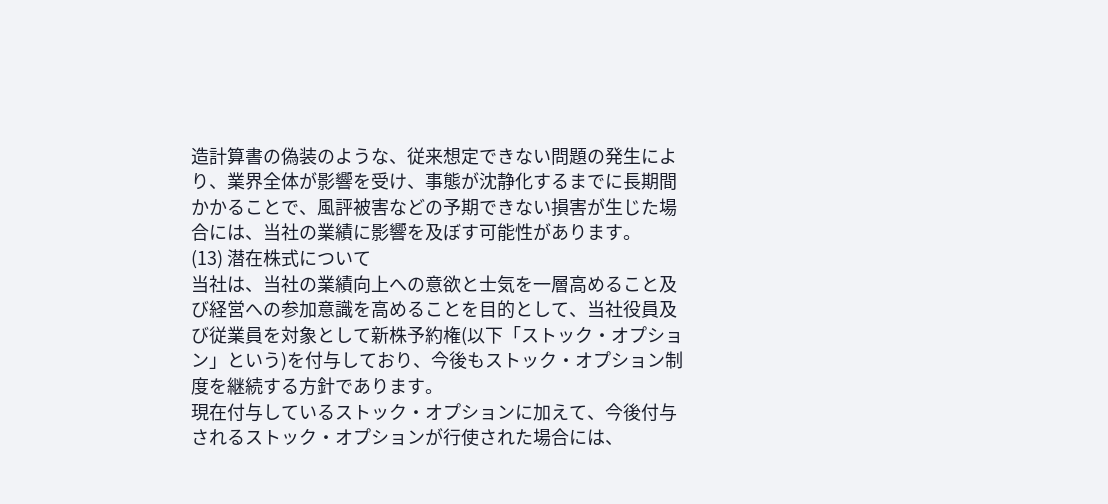造計算書の偽装のような、従来想定できない問題の発生により、業界全体が影響を受け、事態が沈静化するまでに長期間かかることで、風評被害などの予期できない損害が生じた場合には、当社の業績に影響を及ぼす可能性があります。
(13) 潜在株式について
当社は、当社の業績向上への意欲と士気を一層高めること及び経営への参加意識を高めることを目的として、当社役員及び従業員を対象として新株予約権(以下「ストック・オプション」という)を付与しており、今後もストック・オプション制度を継続する方針であります。
現在付与しているストック・オプションに加えて、今後付与されるストック・オプションが行使された場合には、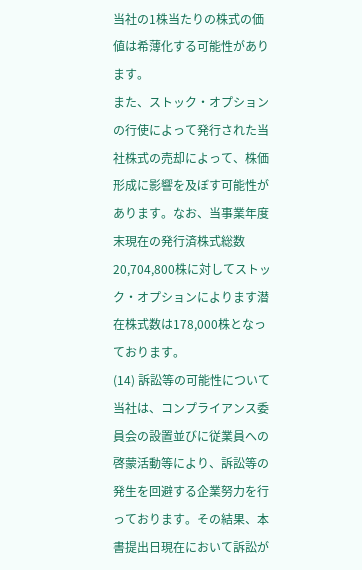当社の1株当たりの株式の価値は希薄化する可能性があります。
また、ストック・オプションの行使によって発行された当社株式の売却によって、株価形成に影響を及ぼす可能性があります。なお、当事業年度末現在の発行済株式総数20,704,800株に対してストック・オプションによります潜在株式数は178,000株となっております。
(14) 訴訟等の可能性について
当社は、コンプライアンス委員会の設置並びに従業員への啓蒙活動等により、訴訟等の発生を回避する企業努力を行っております。その結果、本書提出日現在において訴訟が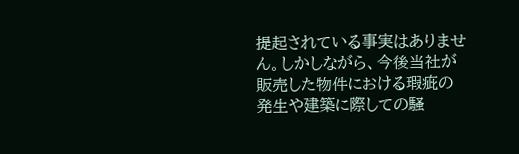提起されている事実はありません。しかしながら、今後当社が販売した物件における瑕疵の発生や建築に際しての騒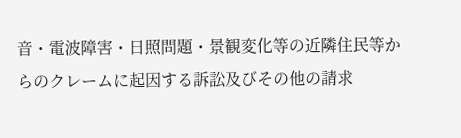音・電波障害・日照問題・景観変化等の近隣住民等からのクレームに起因する訴訟及びその他の請求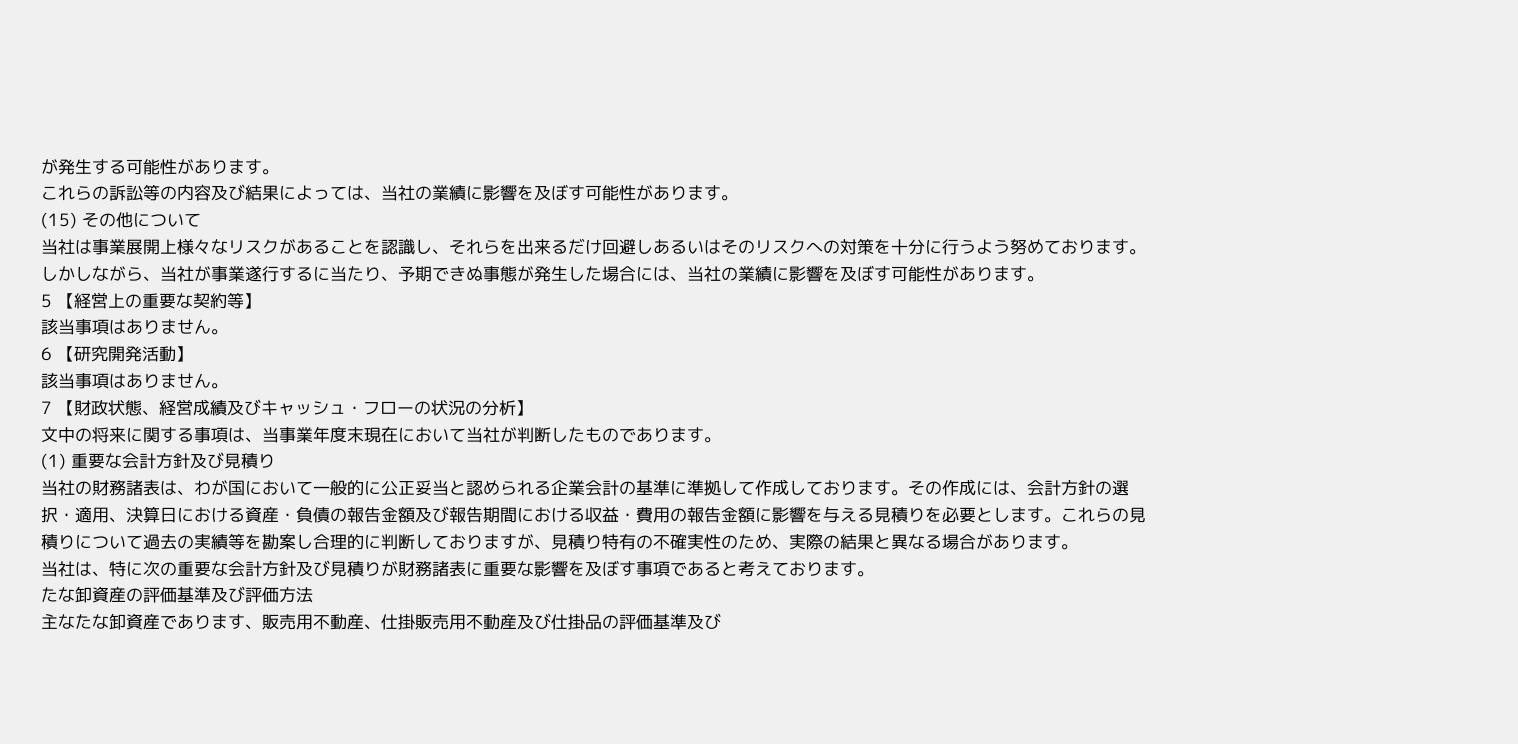が発生する可能性があります。
これらの訴訟等の内容及び結果によっては、当社の業績に影響を及ぼす可能性があります。
(15) その他について
当社は事業展開上様々なリスクがあることを認識し、それらを出来るだけ回避しあるいはそのリスクへの対策を十分に行うよう努めております。しかしながら、当社が事業遂行するに当たり、予期できぬ事態が発生した場合には、当社の業績に影響を及ぼす可能性があります。
5 【経営上の重要な契約等】
該当事項はありません。
6 【研究開発活動】
該当事項はありません。
7 【財政状態、経営成績及びキャッシュ・フローの状況の分析】
文中の将来に関する事項は、当事業年度末現在において当社が判断したものであります。
(1) 重要な会計方針及び見積り
当社の財務諸表は、わが国において一般的に公正妥当と認められる企業会計の基準に準拠して作成しております。その作成には、会計方針の選択・適用、決算日における資産・負債の報告金額及び報告期間における収益・費用の報告金額に影響を与える見積りを必要とします。これらの見積りについて過去の実績等を勘案し合理的に判断しておりますが、見積り特有の不確実性のため、実際の結果と異なる場合があります。
当社は、特に次の重要な会計方針及び見積りが財務諸表に重要な影響を及ぼす事項であると考えております。
たな卸資産の評価基準及び評価方法
主なたな卸資産であります、販売用不動産、仕掛販売用不動産及び仕掛品の評価基準及び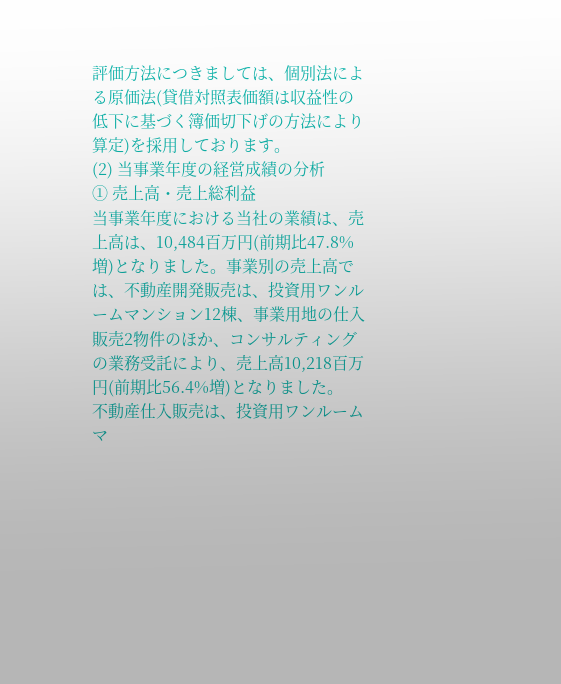評価方法につきましては、個別法による原価法(貸借対照表価額は収益性の低下に基づく簿価切下げの方法により算定)を採用しております。
(2) 当事業年度の経営成績の分析
① 売上高・売上総利益
当事業年度における当社の業績は、売上高は、10,484百万円(前期比47.8%増)となりました。事業別の売上高では、不動産開発販売は、投資用ワンルームマンション12棟、事業用地の仕入販売2物件のほか、コンサルティングの業務受託により、売上高10,218百万円(前期比56.4%増)となりました。
不動産仕入販売は、投資用ワンルームマ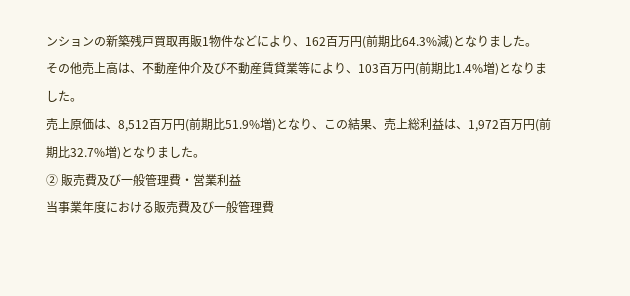ンションの新築残戸買取再販1物件などにより、162百万円(前期比64.3%減)となりました。
その他売上高は、不動産仲介及び不動産賃貸業等により、103百万円(前期比1.4%増)となりました。
売上原価は、8,512百万円(前期比51.9%増)となり、この結果、売上総利益は、1,972百万円(前期比32.7%増)となりました。
② 販売費及び一般管理費・営業利益
当事業年度における販売費及び一般管理費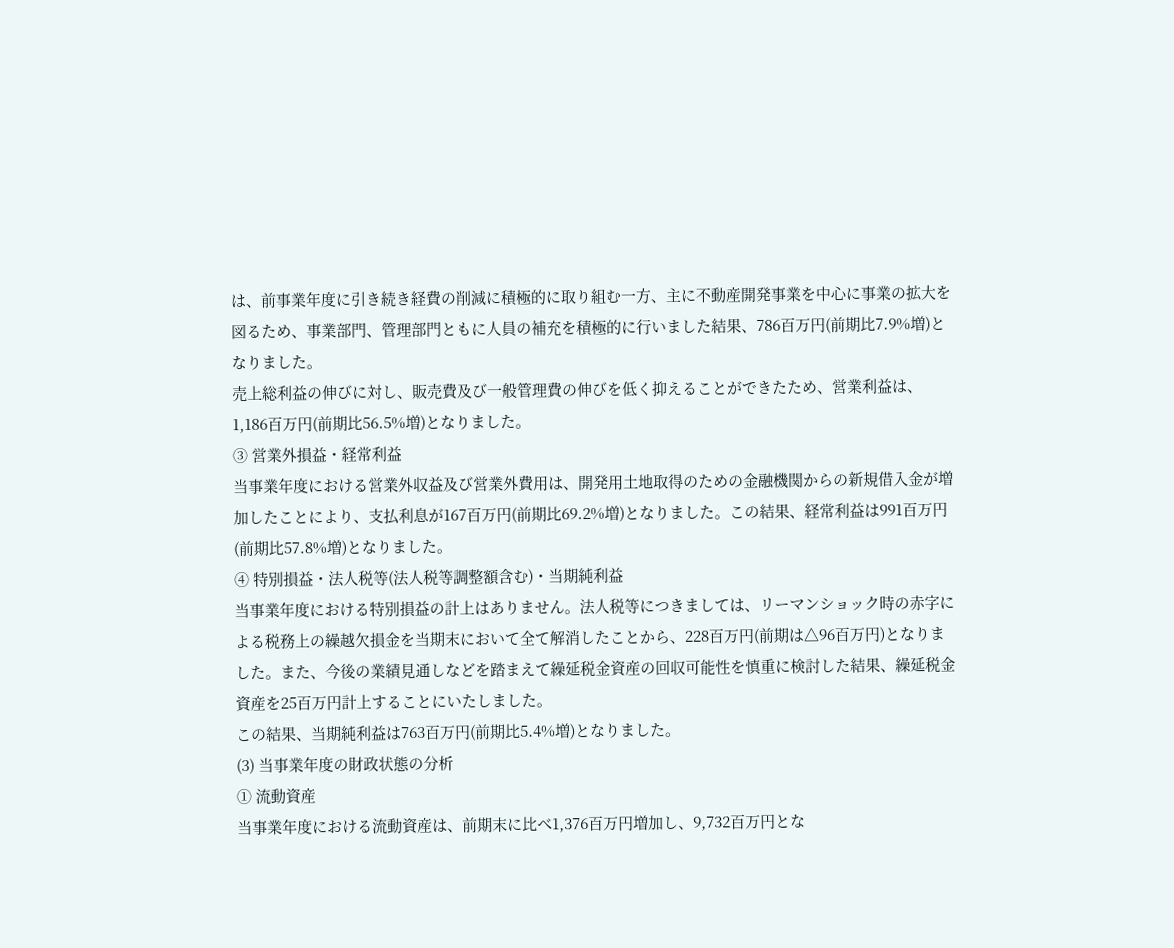は、前事業年度に引き続き経費の削減に積極的に取り組む一方、主に不動産開発事業を中心に事業の拡大を図るため、事業部門、管理部門ともに人員の補充を積極的に行いました結果、786百万円(前期比7.9%増)となりました。
売上総利益の伸びに対し、販売費及び一般管理費の伸びを低く抑えることができたため、営業利益は、1,186百万円(前期比56.5%増)となりました。
③ 営業外損益・経常利益
当事業年度における営業外収益及び営業外費用は、開発用土地取得のための金融機関からの新規借入金が増加したことにより、支払利息が167百万円(前期比69.2%増)となりました。この結果、経常利益は991百万円(前期比57.8%増)となりました。
④ 特別損益・法人税等(法人税等調整額含む)・当期純利益
当事業年度における特別損益の計上はありません。法人税等につきましては、リーマンショック時の赤字による税務上の繰越欠損金を当期末において全て解消したことから、228百万円(前期は△96百万円)となりました。また、今後の業績見通しなどを踏まえて繰延税金資産の回収可能性を慎重に検討した結果、繰延税金資産を25百万円計上することにいたしました。
この結果、当期純利益は763百万円(前期比5.4%増)となりました。
(3) 当事業年度の財政状態の分析
① 流動資産
当事業年度における流動資産は、前期末に比べ1,376百万円増加し、9,732百万円とな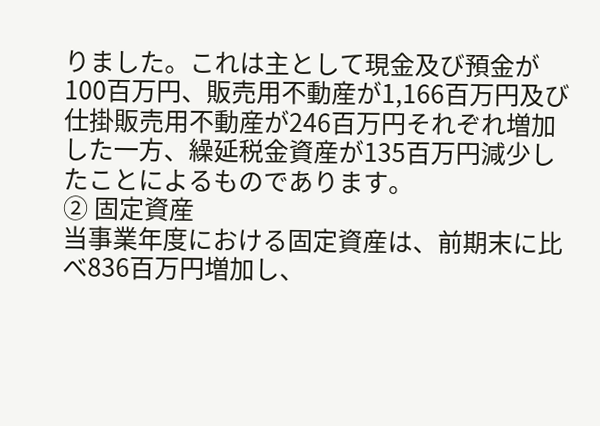りました。これは主として現金及び預金が100百万円、販売用不動産が1,166百万円及び仕掛販売用不動産が246百万円それぞれ増加した一方、繰延税金資産が135百万円減少したことによるものであります。
② 固定資産
当事業年度における固定資産は、前期末に比べ836百万円増加し、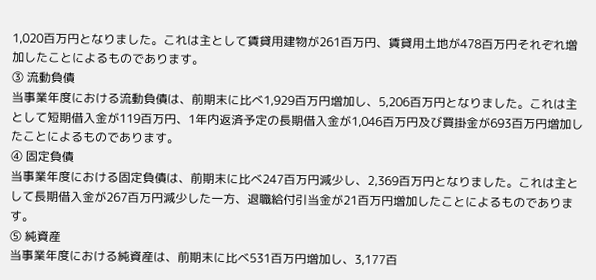1,020百万円となりました。これは主として賃貸用建物が261百万円、賃貸用土地が478百万円それぞれ増加したことによるものであります。
③ 流動負債
当事業年度における流動負債は、前期末に比べ1,929百万円増加し、5,206百万円となりました。これは主として短期借入金が119百万円、1年内返済予定の長期借入金が1,046百万円及び買掛金が693百万円増加したことによるものであります。
④ 固定負債
当事業年度における固定負債は、前期末に比べ247百万円減少し、2,369百万円となりました。これは主として長期借入金が267百万円減少した一方、退職給付引当金が21百万円増加したことによるものであります。
⑤ 純資産
当事業年度における純資産は、前期末に比べ531百万円増加し、3,177百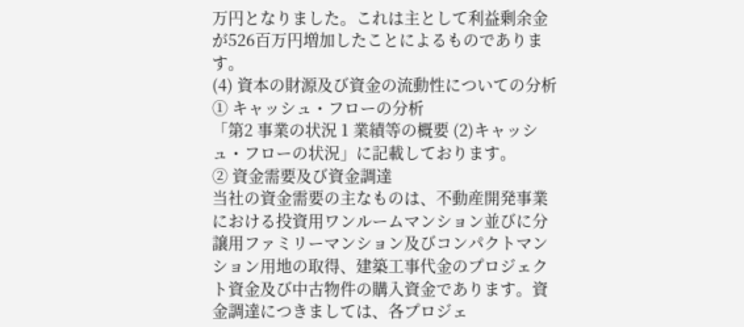万円となりました。これは主として利益剰余金が526百万円増加したことによるものであります。
(4) 資本の財源及び資金の流動性についての分析
① キャッシュ・フローの分析
「第2 事業の状況 1 業績等の概要 (2)キャッシュ・フローの状況」に記載しております。
② 資金需要及び資金調達
当社の資金需要の主なものは、不動産開発事業における投資用ワンルームマンション並びに分譲用ファミリーマンション及びコンパクトマンション用地の取得、建築工事代金のプロジェクト資金及び中古物件の購入資金であります。資金調達につきましては、各プロジェ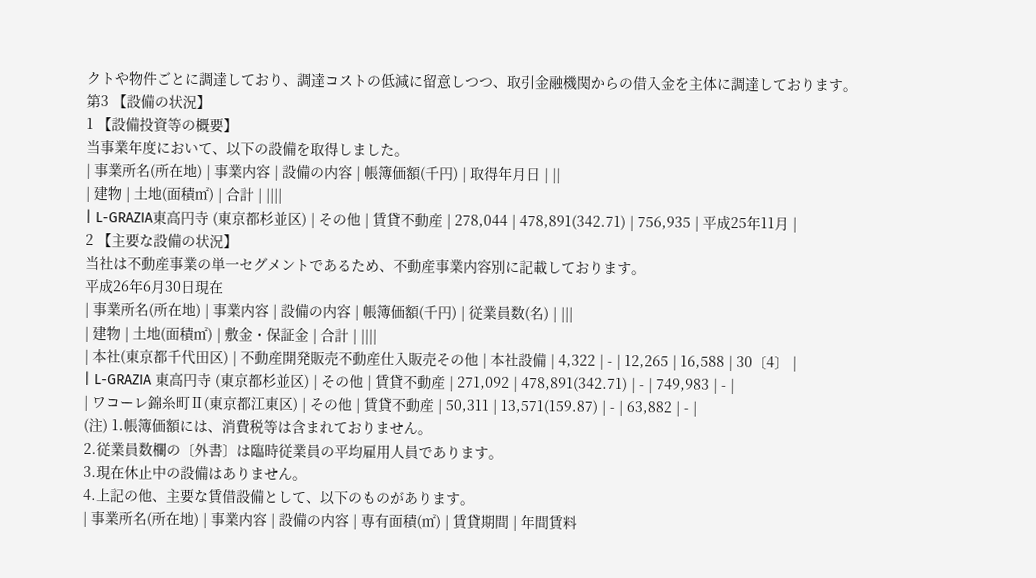クトや物件ごとに調達しており、調達コストの低減に留意しつつ、取引金融機関からの借入金を主体に調達しております。
第3 【設備の状況】
1 【設備投資等の概要】
当事業年度において、以下の設備を取得しました。
| 事業所名(所在地) | 事業内容 | 設備の内容 | 帳簿価額(千円) | 取得年月日 | ||
| 建物 | 土地(面積㎡) | 合計 | ||||
| L-GRAZIA東高円寺 (東京都杉並区) | その他 | 賃貸不動産 | 278,044 | 478,891(342.71) | 756,935 | 平成25年11月 |
2 【主要な設備の状況】
当社は不動産事業の単一セグメントであるため、不動産事業内容別に記載しております。
平成26年6月30日現在
| 事業所名(所在地) | 事業内容 | 設備の内容 | 帳簿価額(千円) | 従業員数(名) | |||
| 建物 | 土地(面積㎡) | 敷金・保証金 | 合計 | ||||
| 本社(東京都千代田区) | 不動産開発販売不動産仕入販売その他 | 本社設備 | 4,322 | - | 12,265 | 16,588 | 30〔4〕 |
| L-GRAZIA 東高円寺 (東京都杉並区) | その他 | 賃貸不動産 | 271,092 | 478,891(342.71) | - | 749,983 | - |
| ワコーレ錦糸町Ⅱ(東京都江東区) | その他 | 賃貸不動産 | 50,311 | 13,571(159.87) | - | 63,882 | - |
(注) 1.帳簿価額には、消費税等は含まれておりません。
2.従業員数欄の〔外書〕は臨時従業員の平均雇用人員であります。
3.現在休止中の設備はありません。
4.上記の他、主要な賃借設備として、以下のものがあります。
| 事業所名(所在地) | 事業内容 | 設備の内容 | 専有面積(㎡) | 賃貸期間 | 年間賃料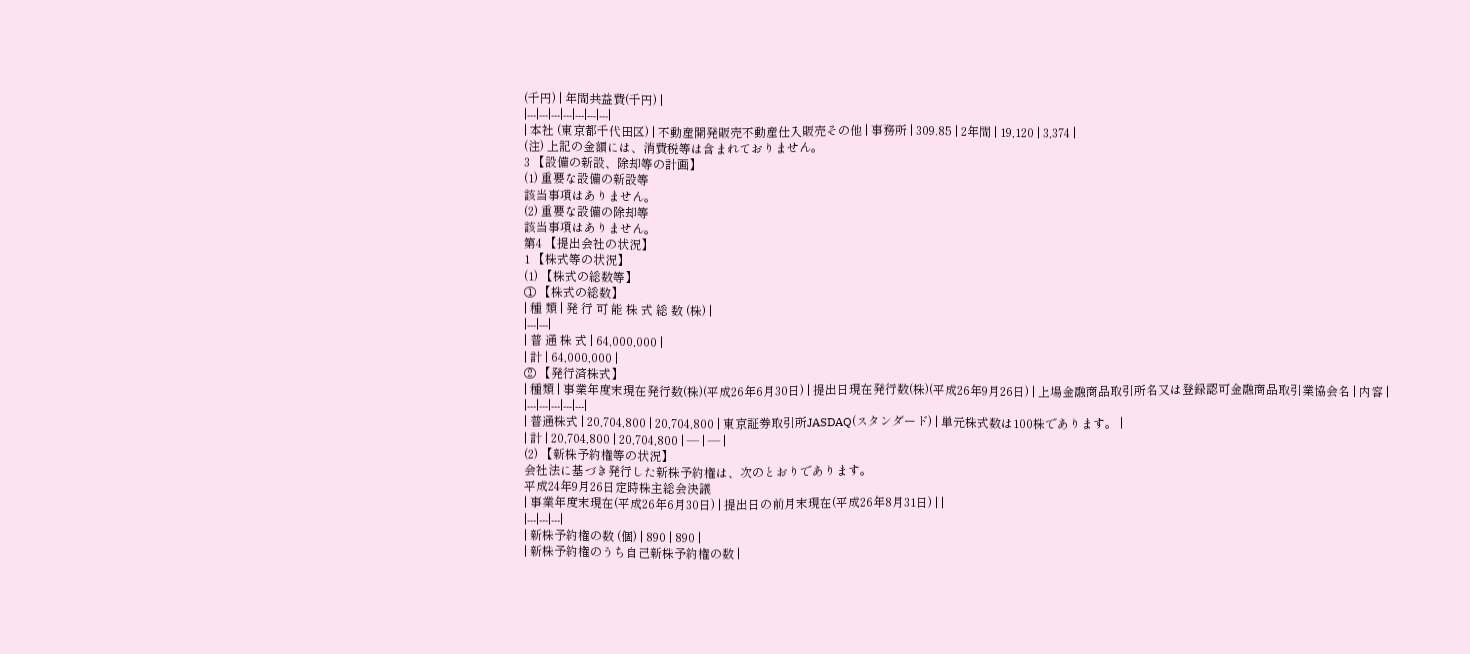(千円) | 年間共益費(千円) |
|---|---|---|---|---|---|---|
| 本社 (東京都千代田区) | 不動産開発販売不動産仕入販売その他 | 事務所 | 309.85 | 2年間 | 19,120 | 3,374 |
(注) 上記の金額には、消費税等は含まれておりません。
3 【設備の新設、除却等の計画】
(1) 重要な設備の新設等
該当事項はありません。
(2) 重要な設備の除却等
該当事項はありません。
第4 【提出会社の状況】
1 【株式等の状況】
(1) 【株式の総数等】
① 【株式の総数】
| 種 類 | 発 行 可 能 株 式 総 数 (株) |
|---|---|
| 普 通 株 式 | 64,000,000 |
| 計 | 64,000,000 |
② 【発行済株式】
| 種類 | 事業年度末現在発行数(株)(平成26年6月30日) | 提出日現在発行数(株)(平成26年9月26日) | 上場金融商品取引所名又は登録認可金融商品取引業協会名 | 内容 |
|---|---|---|---|---|
| 普通株式 | 20,704,800 | 20,704,800 | 東京証券取引所JASDAQ(スタンダード) | 単元株式数は100株であります。 |
| 計 | 20,704,800 | 20,704,800 | ― | ― |
(2) 【新株予約権等の状況】
会社法に基づき発行した新株予約権は、次のとおりであります。
平成24年9月26日定時株主総会決議
| 事業年度末現在(平成26年6月30日) | 提出日の前月末現在(平成26年8月31日) | |
|---|---|---|
| 新株予約権の数 (個) | 890 | 890 |
| 新株予約権のうち自己新株予約権の数 |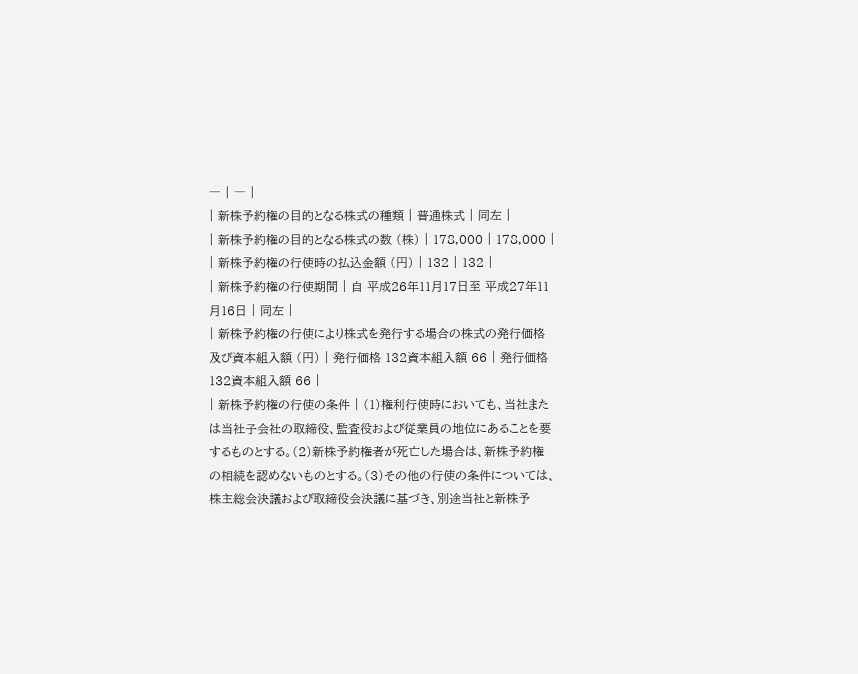― | ― |
| 新株予約権の目的となる株式の種類 | 普通株式 | 同左 |
| 新株予約権の目的となる株式の数 (株) | 178,000 | 178,000 |
| 新株予約権の行使時の払込金額 (円) | 132 | 132 |
| 新株予約権の行使期間 | 自 平成26年11月17日至 平成27年11月16日 | 同左 |
| 新株予約権の行使により株式を発行する場合の株式の発行価格及び資本組入額 (円) | 発行価格 132資本組入額 66 | 発行価格 132資本組入額 66 |
| 新株予約権の行使の条件 | (1)権利行使時においても、当社または当社子会社の取締役、監査役および従業員の地位にあることを要するものとする。(2)新株予約権者が死亡した場合は、新株予約権の相続を認めないものとする。(3)その他の行使の条件については、株主総会決議および取締役会決議に基づき、別途当社と新株予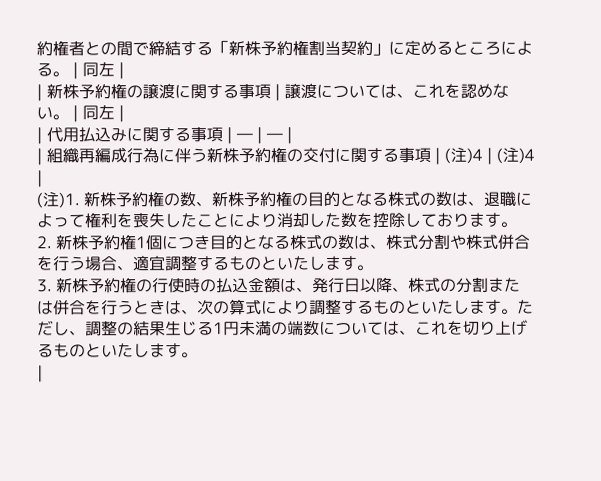約権者との間で締結する「新株予約権割当契約」に定めるところによる。 | 同左 |
| 新株予約権の譲渡に関する事項 | 譲渡については、これを認めない。 | 同左 |
| 代用払込みに関する事項 | ― | ― |
| 組織再編成行為に伴う新株予約権の交付に関する事項 | (注)4 | (注)4 |
(注)1. 新株予約権の数、新株予約権の目的となる株式の数は、退職によって権利を喪失したことにより消却した数を控除しております。
2. 新株予約権1個につき目的となる株式の数は、株式分割や株式併合を行う場合、適宜調整するものといたします。
3. 新株予約権の行使時の払込金額は、発行日以降、株式の分割または併合を行うときは、次の算式により調整するものといたします。ただし、調整の結果生じる1円未満の端数については、これを切り上げるものといたします。
|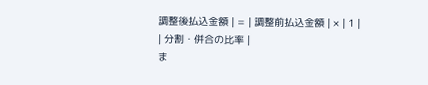調整後払込金額 | = | 調整前払込金額 | × | 1 |
| 分割・併合の比率 |
ま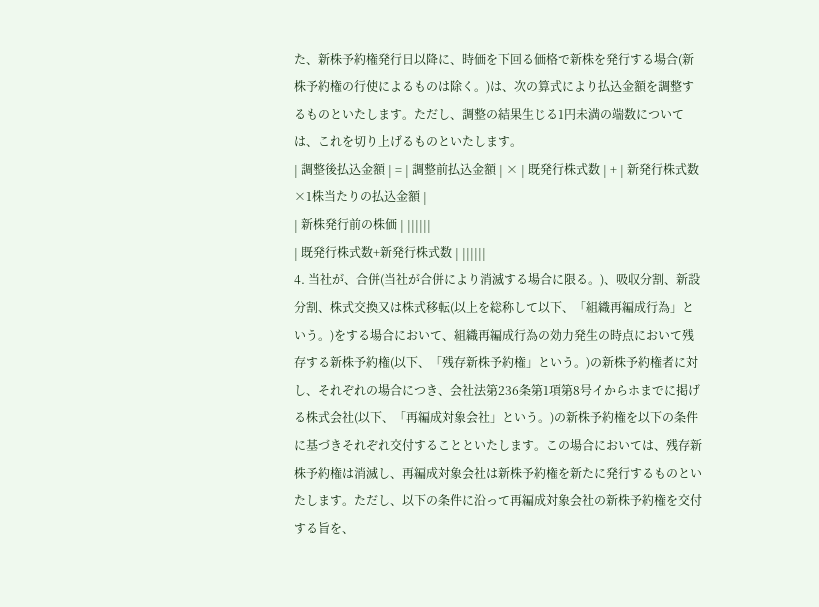た、新株予約権発行日以降に、時価を下回る価格で新株を発行する場合(新株予約権の行使によるものは除く。)は、次の算式により払込金額を調整するものといたします。ただし、調整の結果生じる1円未満の端数については、これを切り上げるものといたします。
| 調整後払込金額 | = | 調整前払込金額 | × | 既発行株式数 | + | 新発行株式数×1株当たりの払込金額 |
| 新株発行前の株価 | ||||||
| 既発行株式数+新発行株式数 | ||||||
4. 当社が、合併(当社が合併により消滅する場合に限る。)、吸収分割、新設分割、株式交換又は株式移転(以上を総称して以下、「組織再編成行為」という。)をする場合において、組織再編成行為の効力発生の時点において残存する新株予約権(以下、「残存新株予約権」という。)の新株予約権者に対し、それぞれの場合につき、会社法第236条第1項第8号イからホまでに掲げる株式会社(以下、「再編成対象会社」という。)の新株予約権を以下の条件に基づきそれぞれ交付することといたします。この場合においては、残存新株予約権は消滅し、再編成対象会社は新株予約権を新たに発行するものといたします。ただし、以下の条件に沿って再編成対象会社の新株予約権を交付する旨を、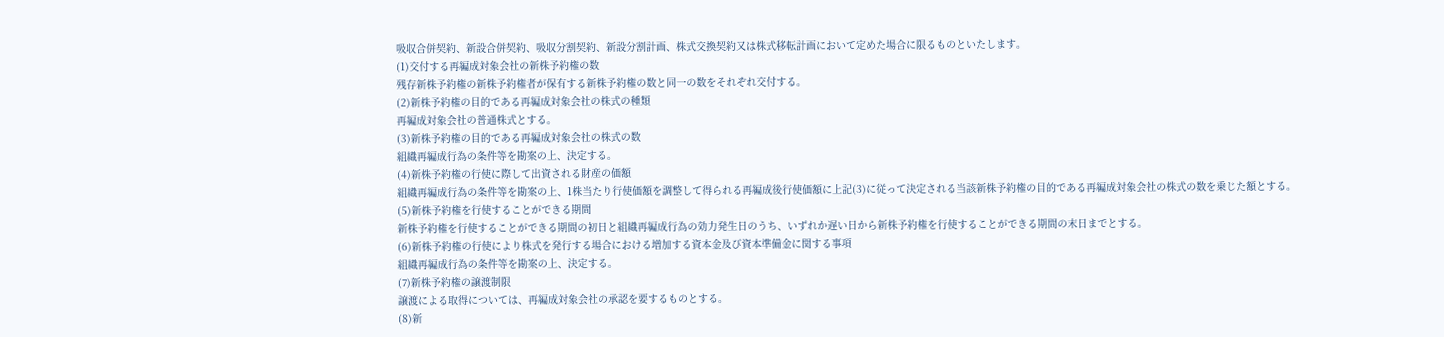吸収合併契約、新設合併契約、吸収分割契約、新設分割計画、株式交換契約又は株式移転計画において定めた場合に限るものといたします。
(1)交付する再編成対象会社の新株予約権の数
残存新株予約権の新株予約権者が保有する新株予約権の数と同一の数をそれぞれ交付する。
(2)新株予約権の目的である再編成対象会社の株式の種類
再編成対象会社の普通株式とする。
(3)新株予約権の目的である再編成対象会社の株式の数
組織再編成行為の条件等を勘案の上、決定する。
(4)新株予約権の行使に際して出資される財産の価額
組織再編成行為の条件等を勘案の上、1株当たり行使価額を調整して得られる再編成後行使価額に上記(3)に従って決定される当該新株予約権の目的である再編成対象会社の株式の数を乗じた額とする。
(5)新株予約権を行使することができる期間
新株予約権を行使することができる期間の初日と組織再編成行為の効力発生日のうち、いずれか遅い日から新株予約権を行使することができる期間の末日までとする。
(6)新株予約権の行使により株式を発行する場合における増加する資本金及び資本準備金に関する事項
組織再編成行為の条件等を勘案の上、決定する。
(7)新株予約権の譲渡制限
譲渡による取得については、再編成対象会社の承認を要するものとする。
(8)新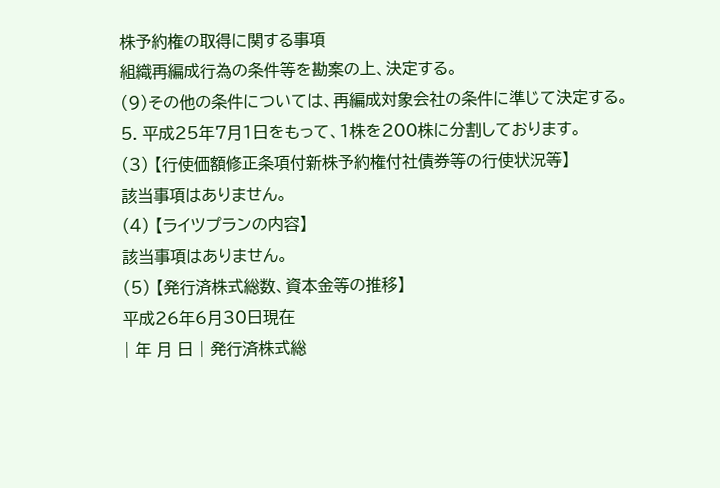株予約権の取得に関する事項
組織再編成行為の条件等を勘案の上、決定する。
(9)その他の条件については、再編成対象会社の条件に準じて決定する。
5. 平成25年7月1日をもって、1株を200株に分割しております。
(3) 【行使価額修正条項付新株予約権付社債券等の行使状況等】
該当事項はありません。
(4) 【ライツプランの内容】
該当事項はありません。
(5) 【発行済株式総数、資本金等の推移】
平成26年6月30日現在
| 年 月 日 | 発行済株式総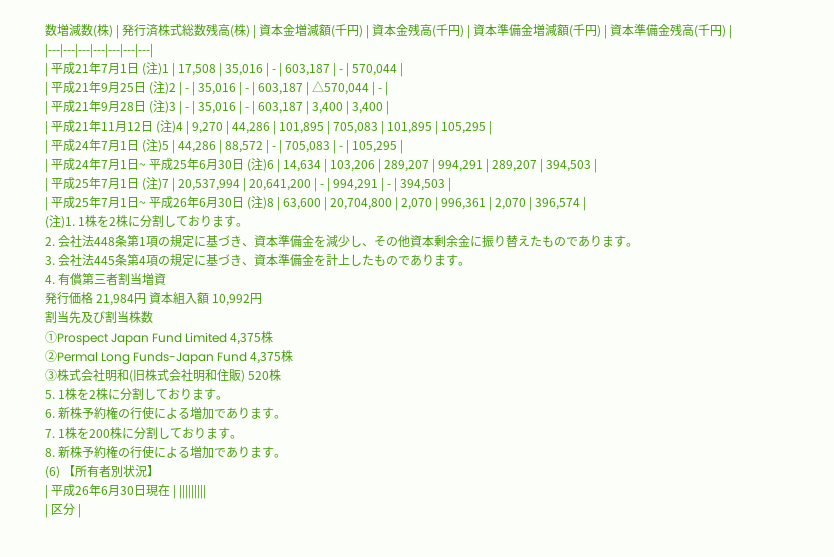数増減数(株) | 発行済株式総数残高(株) | 資本金増減額(千円) | 資本金残高(千円) | 資本準備金増減額(千円) | 資本準備金残高(千円) |
|---|---|---|---|---|---|---|
| 平成21年7月1日 (注)1 | 17,508 | 35,016 | - | 603,187 | - | 570,044 |
| 平成21年9月25日 (注)2 | - | 35,016 | - | 603,187 | △570,044 | - |
| 平成21年9月28日 (注)3 | - | 35,016 | - | 603,187 | 3,400 | 3,400 |
| 平成21年11月12日 (注)4 | 9,270 | 44,286 | 101,895 | 705,083 | 101,895 | 105,295 |
| 平成24年7月1日 (注)5 | 44,286 | 88,572 | - | 705,083 | - | 105,295 |
| 平成24年7月1日~ 平成25年6月30日 (注)6 | 14,634 | 103,206 | 289,207 | 994,291 | 289,207 | 394,503 |
| 平成25年7月1日 (注)7 | 20,537,994 | 20,641,200 | - | 994,291 | - | 394,503 |
| 平成25年7月1日~ 平成26年6月30日 (注)8 | 63,600 | 20,704,800 | 2,070 | 996,361 | 2,070 | 396,574 |
(注)1. 1株を2株に分割しております。
2. 会社法448条第1項の規定に基づき、資本準備金を減少し、その他資本剰余金に振り替えたものであります。
3. 会社法445条第4項の規定に基づき、資本準備金を計上したものであります。
4. 有償第三者割当増資
発行価格 21,984円 資本組入額 10,992円
割当先及び割当株数
①Prospect Japan Fund Limited 4,375株
②Permal Long Funds-Japan Fund 4,375株
③株式会社明和(旧株式会社明和住販) 520株
5. 1株を2株に分割しております。
6. 新株予約権の行使による増加であります。
7. 1株を200株に分割しております。
8. 新株予約権の行使による増加であります。
(6) 【所有者別状況】
| 平成26年6月30日現在 | |||||||||
| 区分 |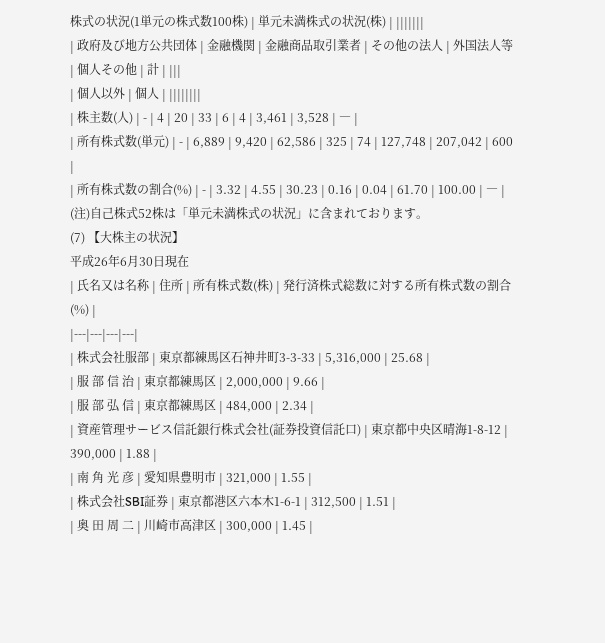株式の状況(1単元の株式数100株) | 単元未満株式の状況(株) | |||||||
| 政府及び地方公共団体 | 金融機関 | 金融商品取引業者 | その他の法人 | 外国法人等 | 個人その他 | 計 | |||
| 個人以外 | 個人 | ||||||||
| 株主数(人) | - | 4 | 20 | 33 | 6 | 4 | 3,461 | 3,528 | ― |
| 所有株式数(単元) | - | 6,889 | 9,420 | 62,586 | 325 | 74 | 127,748 | 207,042 | 600 |
| 所有株式数の割合(%) | - | 3.32 | 4.55 | 30.23 | 0.16 | 0.04 | 61.70 | 100.00 | ― |
(注)自己株式52株は「単元未満株式の状況」に含まれております。
(7) 【大株主の状況】
平成26年6月30日現在
| 氏名又は名称 | 住所 | 所有株式数(株) | 発行済株式総数に対する所有株式数の割合(%) |
|---|---|---|---|
| 株式会社服部 | 東京都練馬区石神井町3-3-33 | 5,316,000 | 25.68 |
| 服 部 信 治 | 東京都練馬区 | 2,000,000 | 9.66 |
| 服 部 弘 信 | 東京都練馬区 | 484,000 | 2.34 |
| 資産管理サービス信託銀行株式会社(証券投資信託口) | 東京都中央区晴海1-8-12 | 390,000 | 1.88 |
| 南 角 光 彦 | 愛知県豊明市 | 321,000 | 1.55 |
| 株式会社SBI証券 | 東京都港区六本木1-6-1 | 312,500 | 1.51 |
| 奥 田 周 二 | 川崎市高津区 | 300,000 | 1.45 |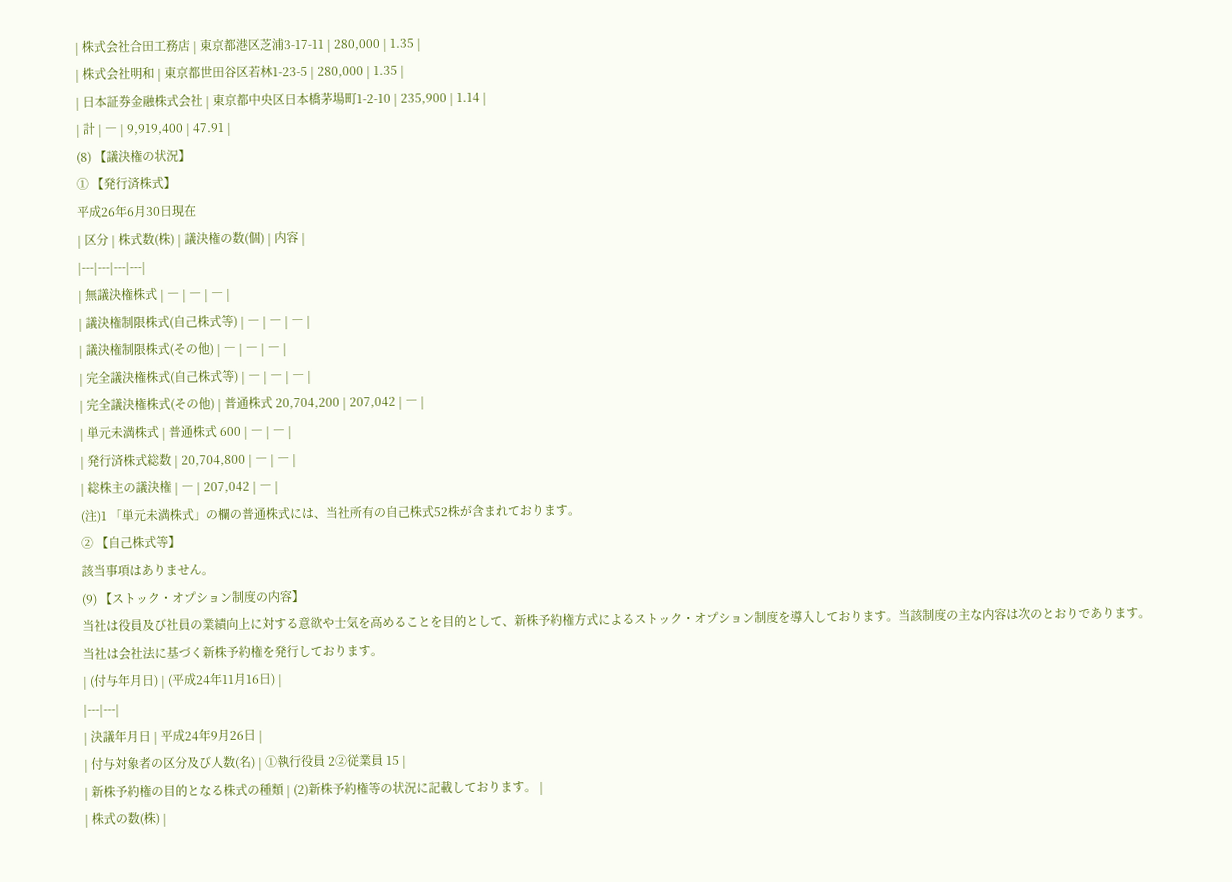| 株式会社合田工務店 | 東京都港区芝浦3-17-11 | 280,000 | 1.35 |
| 株式会社明和 | 東京都世田谷区若林1-23-5 | 280,000 | 1.35 |
| 日本証券金融株式会社 | 東京都中央区日本橋茅場町1-2-10 | 235,900 | 1.14 |
| 計 | ― | 9,919,400 | 47.91 |
(8) 【議決権の状況】
① 【発行済株式】
平成26年6月30日現在
| 区分 | 株式数(株) | 議決権の数(個) | 内容 |
|---|---|---|---|
| 無議決権株式 | ― | ― | ― |
| 議決権制限株式(自己株式等) | ― | ― | ― |
| 議決権制限株式(その他) | ― | ― | ― |
| 完全議決権株式(自己株式等) | ― | ― | ― |
| 完全議決権株式(その他) | 普通株式 20,704,200 | 207,042 | ― |
| 単元未満株式 | 普通株式 600 | ― | ― |
| 発行済株式総数 | 20,704,800 | ― | ― |
| 総株主の議決権 | ― | 207,042 | ― |
(注)1 「単元未満株式」の欄の普通株式には、当社所有の自己株式52株が含まれております。
② 【自己株式等】
該当事項はありません。
(9) 【ストック・オプション制度の内容】
当社は役員及び社員の業績向上に対する意欲や士気を高めることを目的として、新株予約権方式によるストック・オプション制度を導入しております。当該制度の主な内容は次のとおりであります。
当社は会社法に基づく新株予約権を発行しております。
| (付与年月日) | (平成24年11月16日) |
|---|---|
| 決議年月日 | 平成24年9月26日 |
| 付与対象者の区分及び人数(名) | ①執行役員 2②従業員 15 |
| 新株予約権の目的となる株式の種類 | (2)新株予約権等の状況に記載しております。 |
| 株式の数(株) |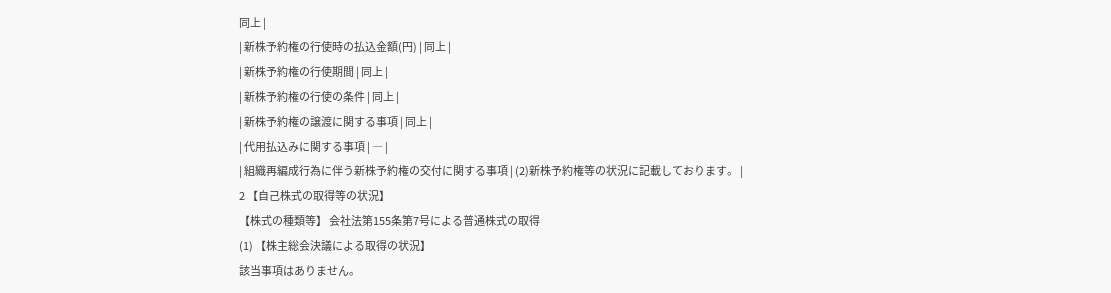同上 |
| 新株予約権の行使時の払込金額(円) | 同上 |
| 新株予約権の行使期間 | 同上 |
| 新株予約権の行使の条件 | 同上 |
| 新株予約権の譲渡に関する事項 | 同上 |
| 代用払込みに関する事項 | ― |
| 組織再編成行為に伴う新株予約権の交付に関する事項 | (2)新株予約権等の状況に記載しております。 |
2 【自己株式の取得等の状況】
【株式の種類等】 会社法第155条第7号による普通株式の取得
(1) 【株主総会決議による取得の状況】
該当事項はありません。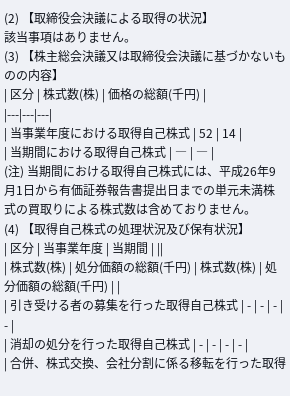(2) 【取締役会決議による取得の状況】
該当事項はありません。
(3) 【株主総会決議又は取締役会決議に基づかないものの内容】
| 区分 | 株式数(株) | 価格の総額(千円) |
|---|---|---|
| 当事業年度における取得自己株式 | 52 | 14 |
| 当期間における取得自己株式 | ― | ― |
(注) 当期間における取得自己株式には、平成26年9月1日から有価証券報告書提出日までの単元未満株式の買取りによる株式数は含めておりません。
(4) 【取得自己株式の処理状況及び保有状況】
| 区分 | 当事業年度 | 当期間 | ||
| 株式数(株) | 処分価額の総額(千円) | 株式数(株) | 処分価額の総額(千円) | |
| 引き受ける者の募集を行った取得自己株式 | - | - | - | - |
| 消却の処分を行った取得自己株式 | - | - | - | - |
| 合併、株式交換、会社分割に係る移転を行った取得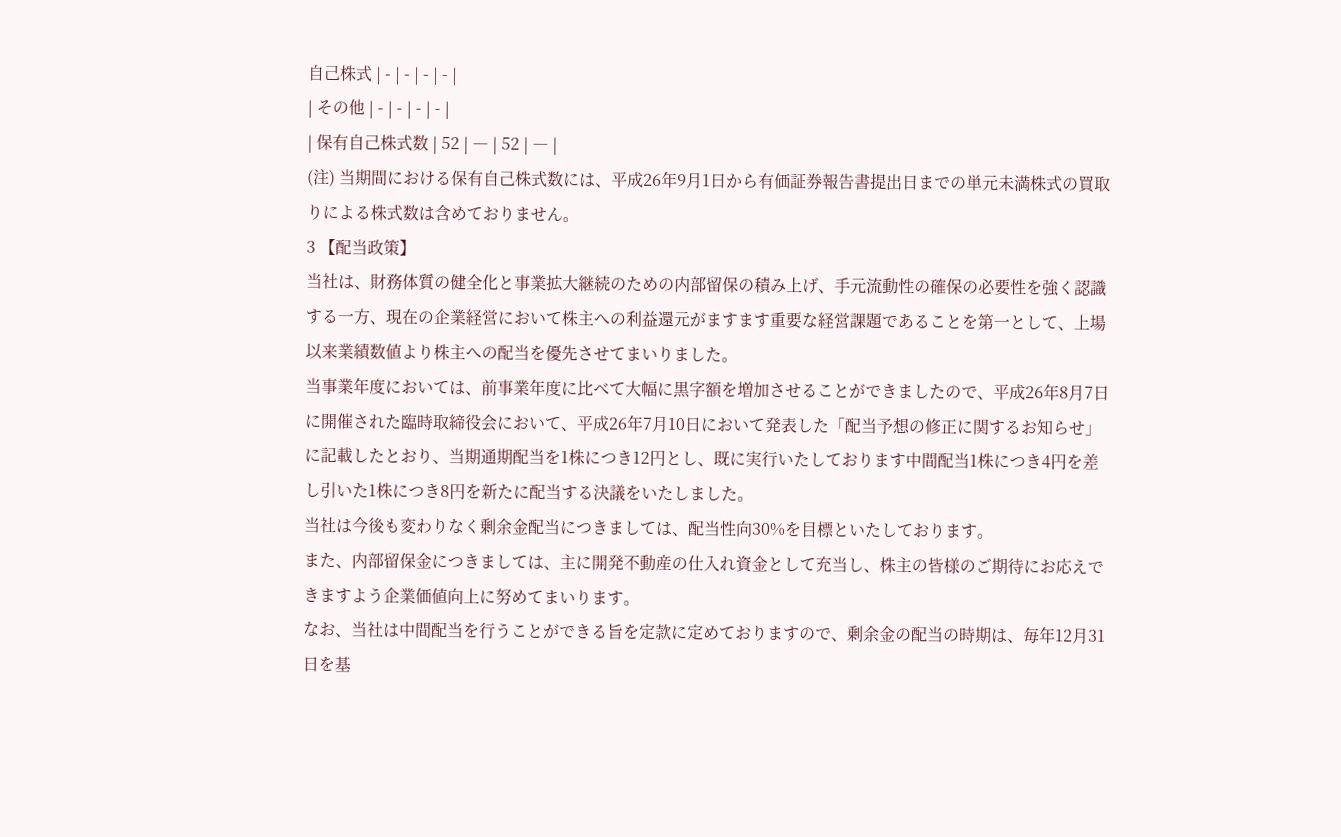自己株式 | - | - | - | - |
| その他 | - | - | - | - |
| 保有自己株式数 | 52 | ― | 52 | ― |
(注) 当期間における保有自己株式数には、平成26年9月1日から有価証券報告書提出日までの単元未満株式の買取りによる株式数は含めておりません。
3 【配当政策】
当社は、財務体質の健全化と事業拡大継続のための内部留保の積み上げ、手元流動性の確保の必要性を強く認識する一方、現在の企業経営において株主への利益還元がますます重要な経営課題であることを第一として、上場以来業績数値より株主への配当を優先させてまいりました。
当事業年度においては、前事業年度に比べて大幅に黒字額を増加させることができましたので、平成26年8月7日に開催された臨時取締役会において、平成26年7月10日において発表した「配当予想の修正に関するお知らせ」に記載したとおり、当期通期配当を1株につき12円とし、既に実行いたしております中間配当1株につき4円を差し引いた1株につき8円を新たに配当する決議をいたしました。
当社は今後も変わりなく剰余金配当につきましては、配当性向30%を目標といたしております。
また、内部留保金につきましては、主に開発不動産の仕入れ資金として充当し、株主の皆様のご期待にお応えできますよう企業価値向上に努めてまいります。
なお、当社は中間配当を行うことができる旨を定款に定めておりますので、剰余金の配当の時期は、毎年12月31日を基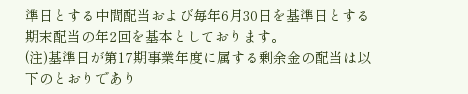準日とする中間配当および毎年6月30日を基準日とする期末配当の年2回を基本としております。
(注)基準日が第17期事業年度に属する剰余金の配当は以下のとおりであり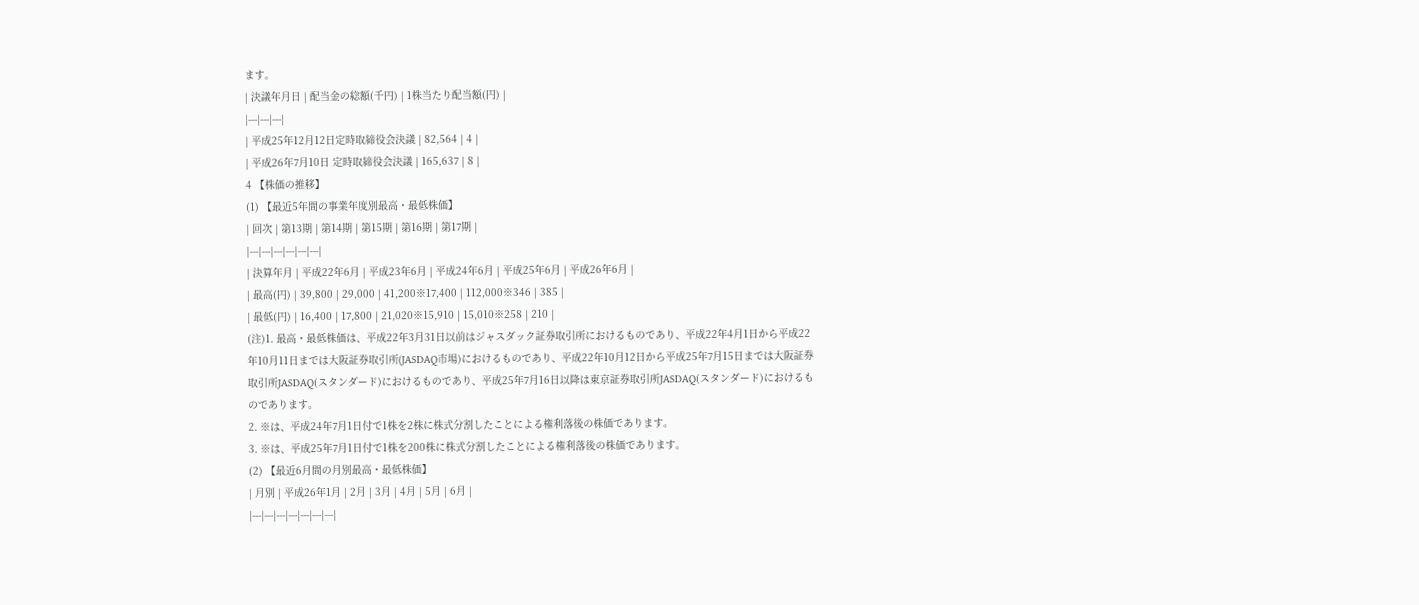ます。
| 決議年月日 | 配当金の総額(千円) | 1株当たり配当額(円) |
|---|---|---|
| 平成25年12月12日定時取締役会決議 | 82,564 | 4 |
| 平成26年7月10日 定時取締役会決議 | 165,637 | 8 |
4 【株価の推移】
(1) 【最近5年間の事業年度別最高・最低株価】
| 回次 | 第13期 | 第14期 | 第15期 | 第16期 | 第17期 |
|---|---|---|---|---|---|
| 決算年月 | 平成22年6月 | 平成23年6月 | 平成24年6月 | 平成25年6月 | 平成26年6月 |
| 最高(円) | 39,800 | 29,000 | 41,200※17,400 | 112,000※346 | 385 |
| 最低(円) | 16,400 | 17,800 | 21,020※15,910 | 15,010※258 | 210 |
(注)1. 最高・最低株価は、平成22年3月31日以前はジャスダック証券取引所におけるものであり、平成22年4月1日から平成22年10月11日までは大阪証券取引所(JASDAQ市場)におけるものであり、平成22年10月12日から平成25年7月15日までは大阪証券取引所JASDAQ(スタンダード)におけるものであり、平成25年7月16日以降は東京証券取引所JASDAQ(スタンダード)におけるものであります。
2. ※は、平成24年7月1日付で1株を2株に株式分割したことによる権利落後の株価であります。
3. ※は、平成25年7月1日付で1株を200株に株式分割したことによる権利落後の株価であります。
(2) 【最近6月間の月別最高・最低株価】
| 月別 | 平成26年1月 | 2月 | 3月 | 4月 | 5月 | 6月 |
|---|---|---|---|---|---|---|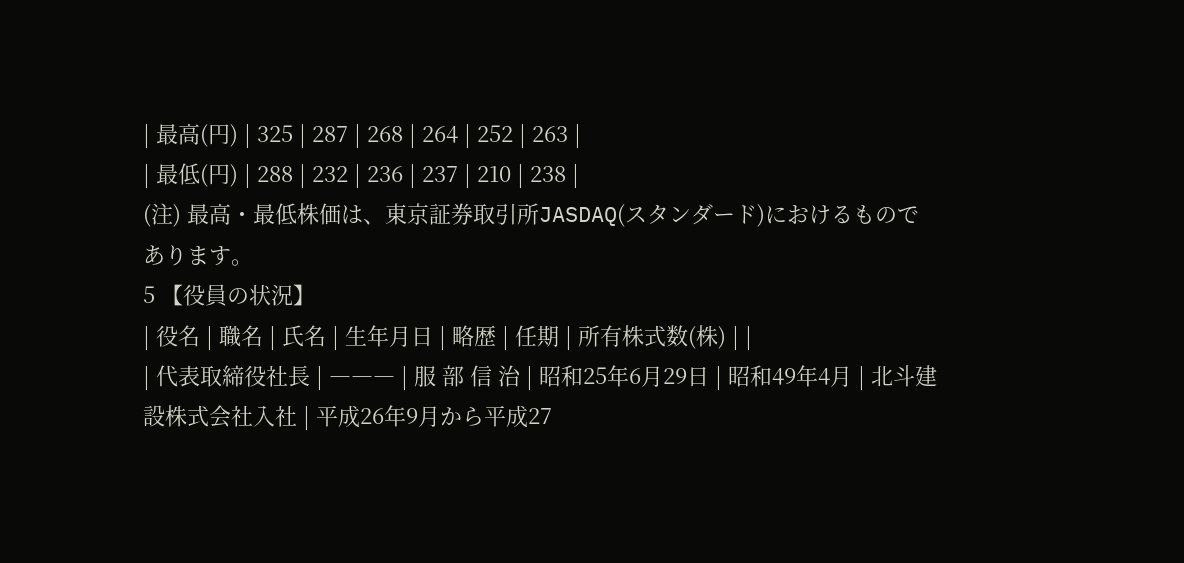| 最高(円) | 325 | 287 | 268 | 264 | 252 | 263 |
| 最低(円) | 288 | 232 | 236 | 237 | 210 | 238 |
(注) 最高・最低株価は、東京証券取引所JASDAQ(スタンダード)におけるものであります。
5 【役員の状況】
| 役名 | 職名 | 氏名 | 生年月日 | 略歴 | 任期 | 所有株式数(株) | |
| 代表取締役社長 | ――― | 服 部 信 治 | 昭和25年6月29日 | 昭和49年4月 | 北斗建設株式会社入社 | 平成26年9月から平成27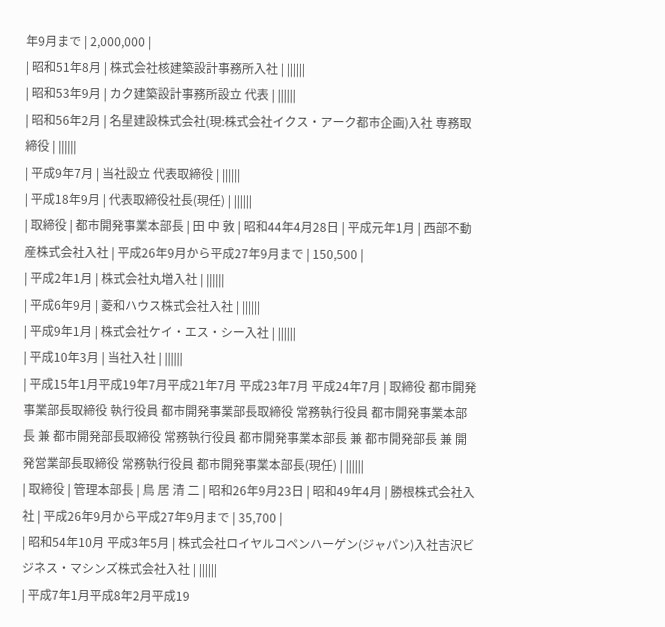年9月まで | 2,000,000 |
| 昭和51年8月 | 株式会社核建築設計事務所入社 | ||||||
| 昭和53年9月 | カク建築設計事務所設立 代表 | ||||||
| 昭和56年2月 | 名星建設株式会社(現:株式会社イクス・アーク都市企画)入社 専務取締役 | ||||||
| 平成9年7月 | 当社設立 代表取締役 | ||||||
| 平成18年9月 | 代表取締役社長(現任) | ||||||
| 取締役 | 都市開発事業本部長 | 田 中 敦 | 昭和44年4月28日 | 平成元年1月 | 西部不動産株式会社入社 | 平成26年9月から平成27年9月まで | 150,500 |
| 平成2年1月 | 株式会社丸増入社 | ||||||
| 平成6年9月 | 菱和ハウス株式会社入社 | ||||||
| 平成9年1月 | 株式会社ケイ・エス・シー入社 | ||||||
| 平成10年3月 | 当社入社 | ||||||
| 平成15年1月平成19年7月平成21年7月 平成23年7月 平成24年7月 | 取締役 都市開発事業部長取締役 執行役員 都市開発事業部長取締役 常務執行役員 都市開発事業本部長 兼 都市開発部長取締役 常務執行役員 都市開発事業本部長 兼 都市開発部長 兼 開発営業部長取締役 常務執行役員 都市開発事業本部長(現任) | ||||||
| 取締役 | 管理本部長 | 鳥 居 清 二 | 昭和26年9月23日 | 昭和49年4月 | 勝根株式会社入社 | 平成26年9月から平成27年9月まで | 35,700 |
| 昭和54年10月 平成3年5月 | 株式会社ロイヤルコペンハーゲン(ジャパン)入社吉沢ビジネス・マシンズ株式会社入社 | ||||||
| 平成7年1月平成8年2月平成19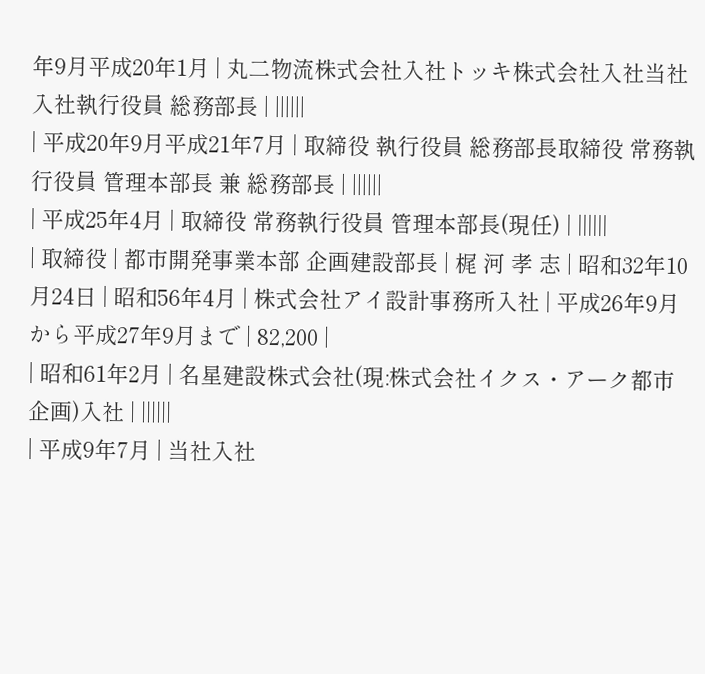年9月平成20年1月 | 丸二物流株式会社入社トッキ株式会社入社当社入社執行役員 総務部長 | ||||||
| 平成20年9月平成21年7月 | 取締役 執行役員 総務部長取締役 常務執行役員 管理本部長 兼 総務部長 | ||||||
| 平成25年4月 | 取締役 常務執行役員 管理本部長(現任) | ||||||
| 取締役 | 都市開発事業本部 企画建設部長 | 梶 河 孝 志 | 昭和32年10月24日 | 昭和56年4月 | 株式会社アイ設計事務所入社 | 平成26年9月から平成27年9月まで | 82,200 |
| 昭和61年2月 | 名星建設株式会社(現:株式会社イクス・アーク都市企画)入社 | ||||||
| 平成9年7月 | 当社入社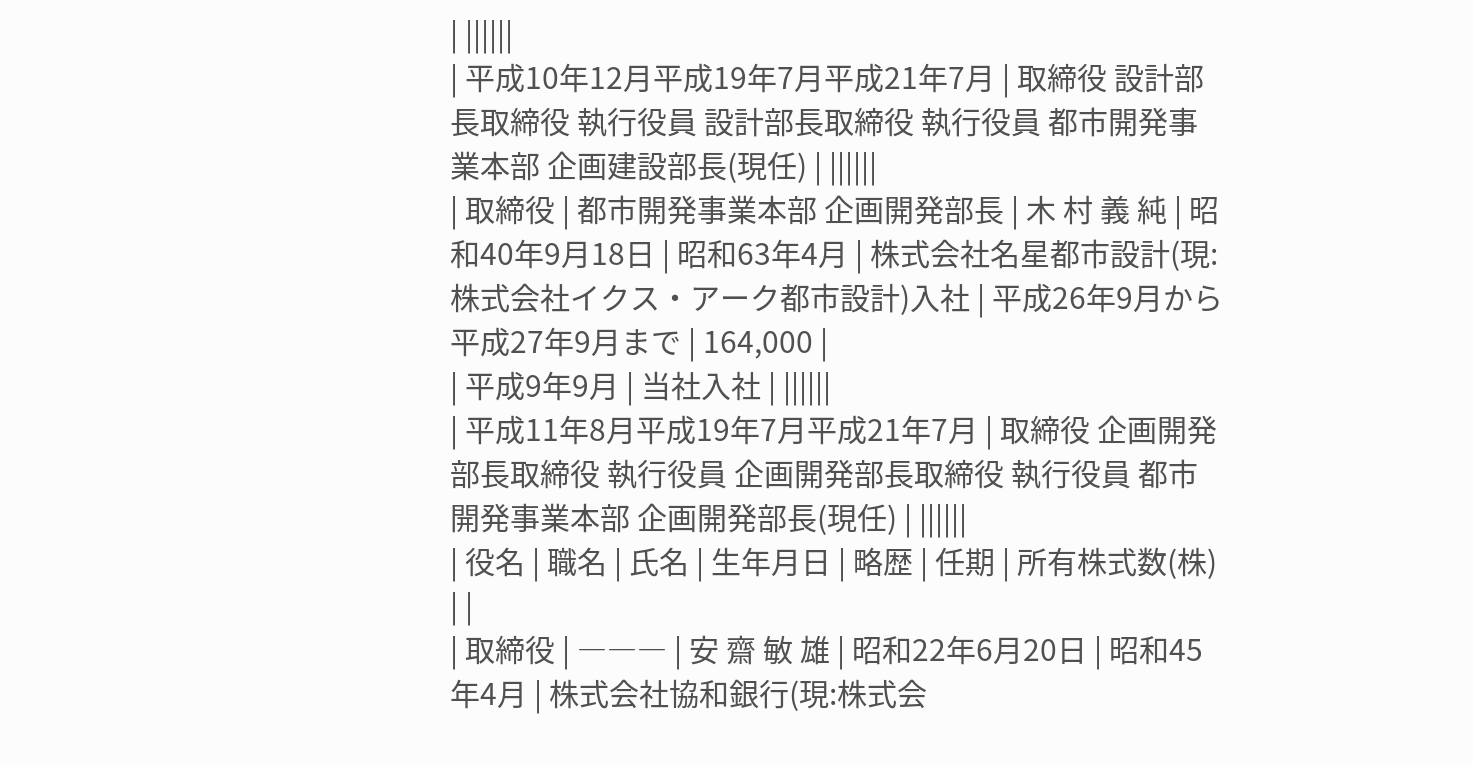| ||||||
| 平成10年12月平成19年7月平成21年7月 | 取締役 設計部長取締役 執行役員 設計部長取締役 執行役員 都市開発事業本部 企画建設部長(現任) | ||||||
| 取締役 | 都市開発事業本部 企画開発部長 | 木 村 義 純 | 昭和40年9月18日 | 昭和63年4月 | 株式会社名星都市設計(現:株式会社イクス・アーク都市設計)入社 | 平成26年9月から平成27年9月まで | 164,000 |
| 平成9年9月 | 当社入社 | ||||||
| 平成11年8月平成19年7月平成21年7月 | 取締役 企画開発部長取締役 執行役員 企画開発部長取締役 執行役員 都市開発事業本部 企画開発部長(現任) | ||||||
| 役名 | 職名 | 氏名 | 生年月日 | 略歴 | 任期 | 所有株式数(株) | |
| 取締役 | ――― | 安 齋 敏 雄 | 昭和22年6月20日 | 昭和45年4月 | 株式会社協和銀行(現:株式会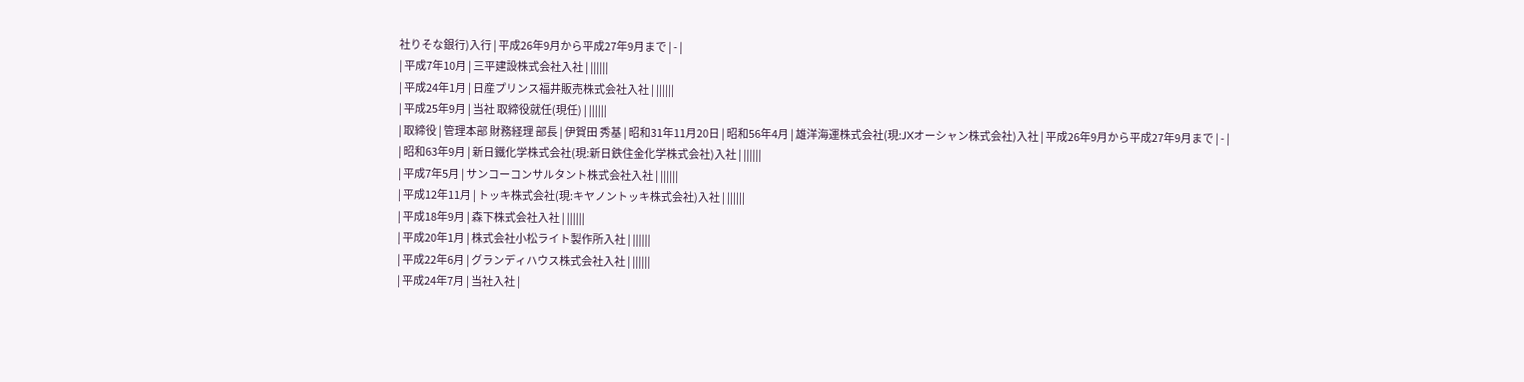社りそな銀行)入行 | 平成26年9月から平成27年9月まで | - |
| 平成7年10月 | 三平建設株式会社入社 | ||||||
| 平成24年1月 | 日産プリンス福井販売株式会社入社 | ||||||
| 平成25年9月 | 当社 取締役就任(現任) | ||||||
| 取締役 | 管理本部 財務経理 部長 | 伊賀田 秀基 | 昭和31年11月20日 | 昭和56年4月 | 雄洋海運株式会社(現:JXオーシャン株式会社)入社 | 平成26年9月から平成27年9月まで | - |
| 昭和63年9月 | 新日鐵化学株式会社(現:新日鉄住金化学株式会社)入社 | ||||||
| 平成7年5月 | サンコーコンサルタント株式会社入社 | ||||||
| 平成12年11月 | トッキ株式会社(現:キヤノントッキ株式会社)入社 | ||||||
| 平成18年9月 | 森下株式会社入社 | ||||||
| 平成20年1月 | 株式会社小松ライト製作所入社 | ||||||
| 平成22年6月 | グランディハウス株式会社入社 | ||||||
| 平成24年7月 | 当社入社 |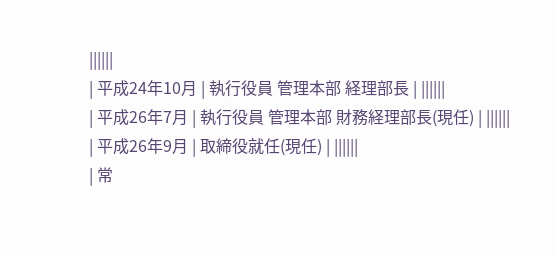||||||
| 平成24年10月 | 執行役員 管理本部 経理部長 | ||||||
| 平成26年7月 | 執行役員 管理本部 財務経理部長(現任) | ||||||
| 平成26年9月 | 取締役就任(現任) | ||||||
| 常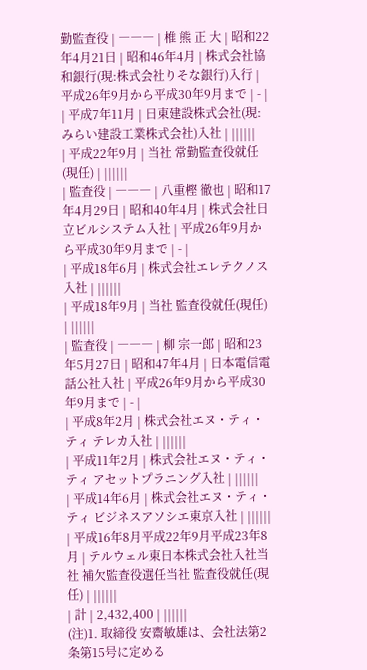勤監査役 | ――― | 椎 熊 正 大 | 昭和22年4月21日 | 昭和46年4月 | 株式会社協和銀行(現:株式会社りそな銀行)入行 | 平成26年9月から平成30年9月まで | - |
| 平成7年11月 | 日東建設株式会社(現:みらい建設工業株式会社)入社 | ||||||
| 平成22年9月 | 当社 常勤監査役就任(現任) | ||||||
| 監査役 | ――― | 八重樫 徹也 | 昭和17年4月29日 | 昭和40年4月 | 株式会社日立ビルシステム入社 | 平成26年9月から平成30年9月まで | - |
| 平成18年6月 | 株式会社エレテクノス入社 | ||||||
| 平成18年9月 | 当社 監査役就任(現任) | ||||||
| 監査役 | ――― | 柳 宗一郎 | 昭和23年5月27日 | 昭和47年4月 | 日本電信電話公社入社 | 平成26年9月から平成30年9月まで | - |
| 平成8年2月 | 株式会社エヌ・ティ・ティ テレカ入社 | ||||||
| 平成11年2月 | 株式会社エヌ・ティ・ティ アセットプラニング入社 | ||||||
| 平成14年6月 | 株式会社エヌ・ティ・ティ ビジネスアソシエ東京入社 | ||||||
| 平成16年8月平成22年9月平成23年8月 | テルウェル東日本株式会社入社当社 補欠監査役選任当社 監査役就任(現任) | ||||||
| 計 | 2,432,400 | ||||||
(注)1. 取締役 安齋敏雄は、会社法第2条第15号に定める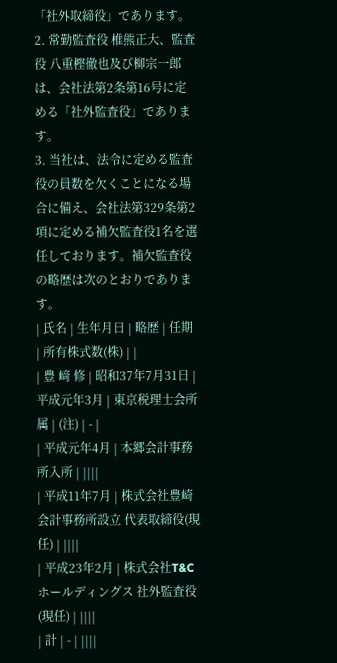「社外取締役」であります。
2. 常勤監査役 椎熊正大、監査役 八重樫徹也及び柳宗一郎は、会社法第2条第16号に定める「社外監査役」であります。
3. 当社は、法令に定める監査役の員数を欠くことになる場合に備え、会社法第329条第2項に定める補欠監査役1名を選任しております。補欠監査役の略歴は次のとおりであります。
| 氏名 | 生年月日 | 略歴 | 任期 | 所有株式数(株) | |
| 豊 﨑 修 | 昭和37年7月31日 | 平成元年3月 | 東京税理士会所属 | (注) | - |
| 平成元年4月 | 本郷会計事務所入所 | ||||
| 平成11年7月 | 株式会社豊崎会計事務所設立 代表取締役(現任) | ||||
| 平成23年2月 | 株式会社T&Cホールディングス 社外監査役(現任) | ||||
| 計 | - | ||||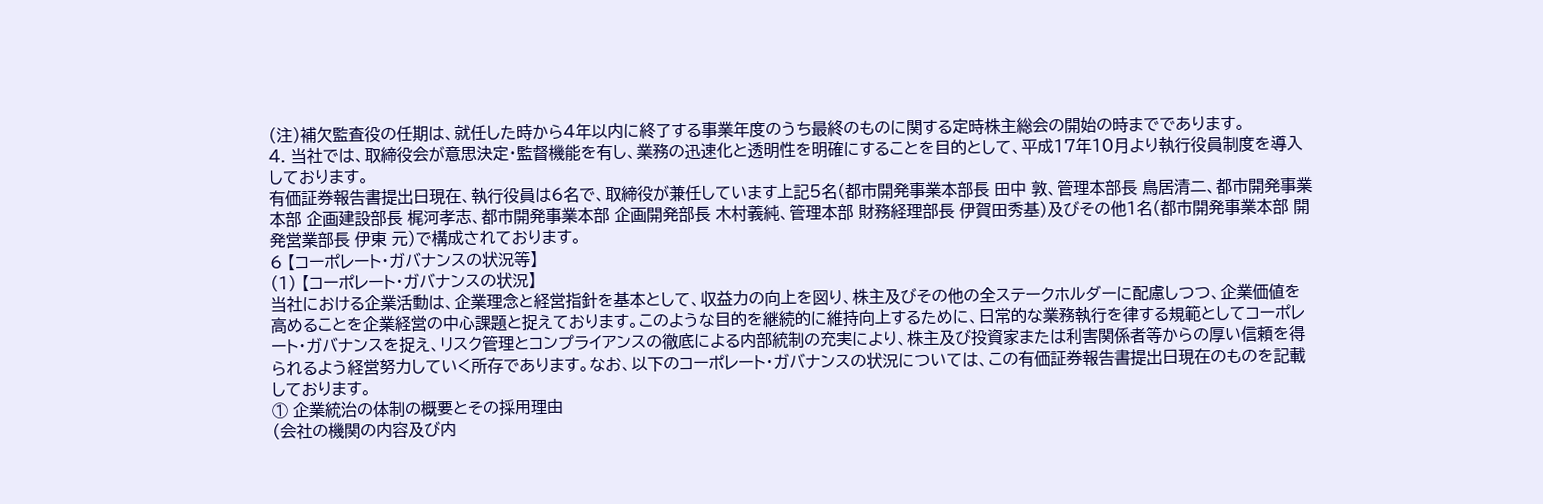(注)補欠監査役の任期は、就任した時から4年以内に終了する事業年度のうち最終のものに関する定時株主総会の開始の時までであります。
4. 当社では、取締役会が意思決定・監督機能を有し、業務の迅速化と透明性を明確にすることを目的として、平成17年10月より執行役員制度を導入しております。
有価証券報告書提出日現在、執行役員は6名で、取締役が兼任しています上記5名(都市開発事業本部長 田中 敦、管理本部長 鳥居清二、都市開発事業本部 企画建設部長 梶河孝志、都市開発事業本部 企画開発部長 木村義純、管理本部 財務経理部長 伊賀田秀基)及びその他1名(都市開発事業本部 開発営業部長 伊東 元)で構成されております。
6 【コーポレート・ガバナンスの状況等】
(1) 【コーポレート・ガバナンスの状況】
当社における企業活動は、企業理念と経営指針を基本として、収益力の向上を図り、株主及びその他の全ステークホルダーに配慮しつつ、企業価値を高めることを企業経営の中心課題と捉えております。このような目的を継続的に維持向上するために、日常的な業務執行を律する規範としてコーポレート・ガバナンスを捉え、リスク管理とコンプライアンスの徹底による内部統制の充実により、株主及び投資家または利害関係者等からの厚い信頼を得られるよう経営努力していく所存であります。なお、以下のコーポレート・ガバナンスの状況については、この有価証券報告書提出日現在のものを記載しております。
① 企業統治の体制の概要とその採用理由
(会社の機関の内容及び内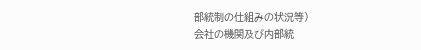部統制の仕組みの状況等)
会社の機関及び内部統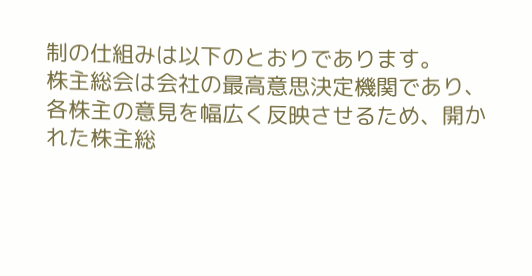制の仕組みは以下のとおりであります。
株主総会は会社の最高意思決定機関であり、各株主の意見を幅広く反映させるため、開かれた株主総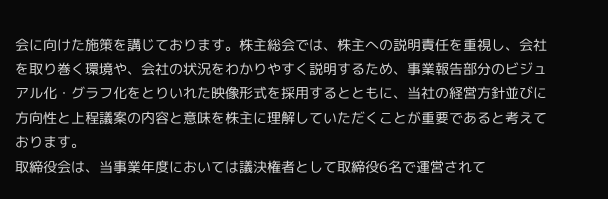会に向けた施策を講じております。株主総会では、株主への説明責任を重視し、会社を取り巻く環境や、会社の状況をわかりやすく説明するため、事業報告部分のビジュアル化・グラフ化をとりいれた映像形式を採用するとともに、当社の経営方針並びに方向性と上程議案の内容と意味を株主に理解していただくことが重要であると考えております。
取締役会は、当事業年度においては議決権者として取締役6名で運営されて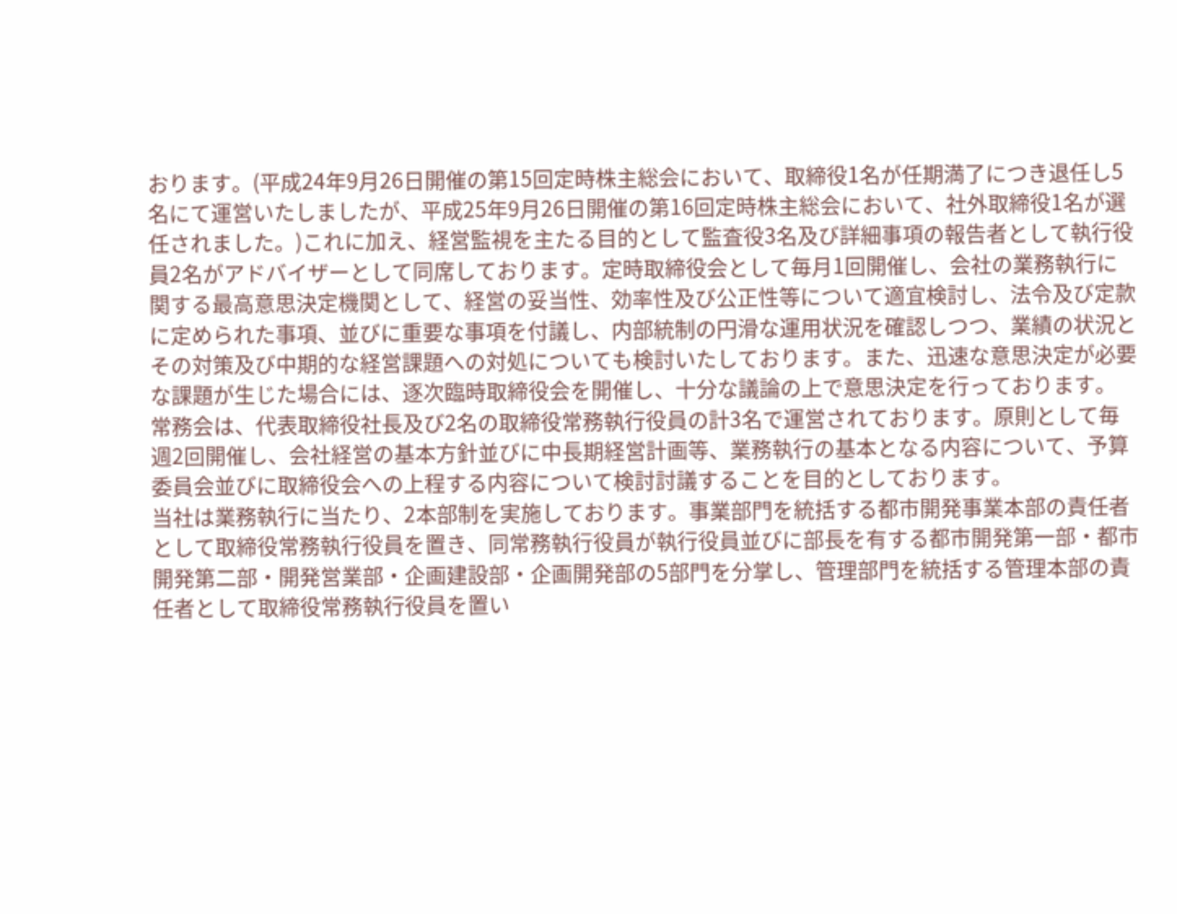おります。(平成24年9月26日開催の第15回定時株主総会において、取締役1名が任期満了につき退任し5名にて運営いたしましたが、平成25年9月26日開催の第16回定時株主総会において、社外取締役1名が選任されました。)これに加え、経営監視を主たる目的として監査役3名及び詳細事項の報告者として執行役員2名がアドバイザーとして同席しております。定時取締役会として毎月1回開催し、会社の業務執行に関する最高意思決定機関として、経営の妥当性、効率性及び公正性等について適宜検討し、法令及び定款に定められた事項、並びに重要な事項を付議し、内部統制の円滑な運用状況を確認しつつ、業績の状況とその対策及び中期的な経営課題への対処についても検討いたしております。また、迅速な意思決定が必要な課題が生じた場合には、逐次臨時取締役会を開催し、十分な議論の上で意思決定を行っております。
常務会は、代表取締役社長及び2名の取締役常務執行役員の計3名で運営されております。原則として毎週2回開催し、会社経営の基本方針並びに中長期経営計画等、業務執行の基本となる内容について、予算委員会並びに取締役会への上程する内容について検討討議することを目的としております。
当社は業務執行に当たり、2本部制を実施しております。事業部門を統括する都市開発事業本部の責任者として取締役常務執行役員を置き、同常務執行役員が執行役員並びに部長を有する都市開発第一部・都市開発第二部・開発営業部・企画建設部・企画開発部の5部門を分掌し、管理部門を統括する管理本部の責任者として取締役常務執行役員を置い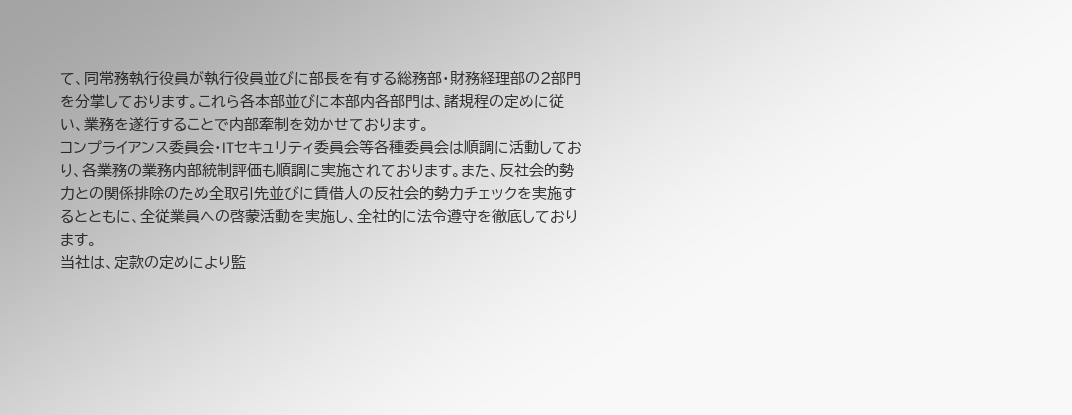て、同常務執行役員が執行役員並びに部長を有する総務部・財務経理部の2部門を分掌しております。これら各本部並びに本部内各部門は、諸規程の定めに従い、業務を遂行することで内部牽制を効かせております。
コンプライアンス委員会・ITセキュリティ委員会等各種委員会は順調に活動しており、各業務の業務内部統制評価も順調に実施されております。また、反社会的勢力との関係排除のため全取引先並びに賃借人の反社会的勢力チェックを実施するとともに、全従業員への啓蒙活動を実施し、全社的に法令遵守を徹底しております。
当社は、定款の定めにより監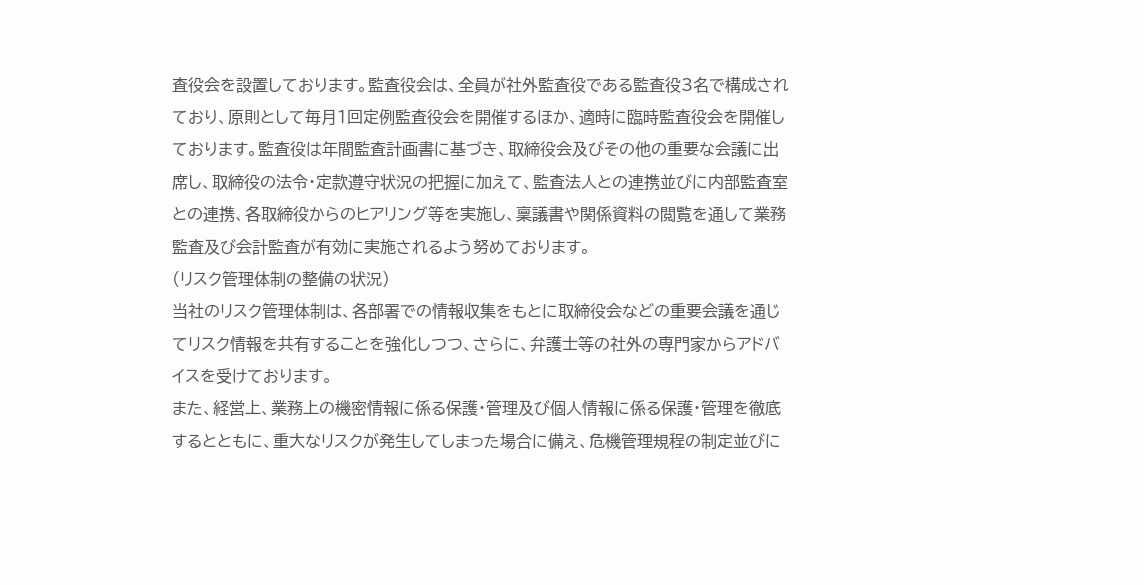査役会を設置しております。監査役会は、全員が社外監査役である監査役3名で構成されており、原則として毎月1回定例監査役会を開催するほか、適時に臨時監査役会を開催しております。監査役は年間監査計画書に基づき、取締役会及びその他の重要な会議に出席し、取締役の法令・定款遵守状況の把握に加えて、監査法人との連携並びに内部監査室との連携、各取締役からのヒアリング等を実施し、稟議書や関係資料の閲覧を通して業務監査及び会計監査が有効に実施されるよう努めております。
(リスク管理体制の整備の状況)
当社のリスク管理体制は、各部署での情報収集をもとに取締役会などの重要会議を通じてリスク情報を共有することを強化しつつ、さらに、弁護士等の社外の専門家からアドバイスを受けております。
また、経営上、業務上の機密情報に係る保護・管理及び個人情報に係る保護・管理を徹底するとともに、重大なリスクが発生してしまった場合に備え、危機管理規程の制定並びに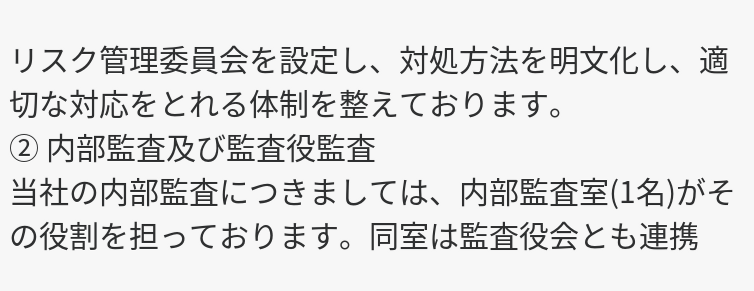リスク管理委員会を設定し、対処方法を明文化し、適切な対応をとれる体制を整えております。
② 内部監査及び監査役監査
当社の内部監査につきましては、内部監査室(1名)がその役割を担っております。同室は監査役会とも連携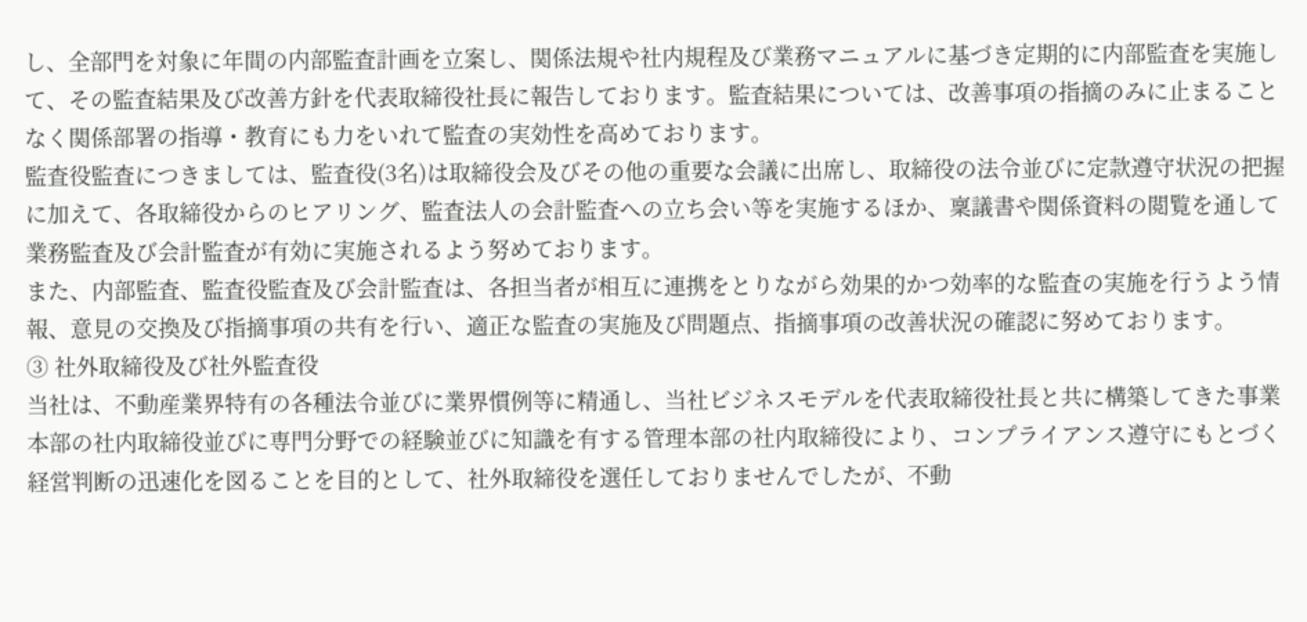し、全部門を対象に年間の内部監査計画を立案し、関係法規や社内規程及び業務マニュアルに基づき定期的に内部監査を実施して、その監査結果及び改善方針を代表取締役社長に報告しております。監査結果については、改善事項の指摘のみに止まることなく関係部署の指導・教育にも力をいれて監査の実効性を高めております。
監査役監査につきましては、監査役(3名)は取締役会及びその他の重要な会議に出席し、取締役の法令並びに定款遵守状況の把握に加えて、各取締役からのヒアリング、監査法人の会計監査への立ち会い等を実施するほか、稟議書や関係資料の閲覧を通して業務監査及び会計監査が有効に実施されるよう努めております。
また、内部監査、監査役監査及び会計監査は、各担当者が相互に連携をとりながら効果的かつ効率的な監査の実施を行うよう情報、意見の交換及び指摘事項の共有を行い、適正な監査の実施及び問題点、指摘事項の改善状況の確認に努めております。
③ 社外取締役及び社外監査役
当社は、不動産業界特有の各種法令並びに業界慣例等に精通し、当社ビジネスモデルを代表取締役社長と共に構築してきた事業本部の社内取締役並びに専門分野での経験並びに知識を有する管理本部の社内取締役により、コンプライアンス遵守にもとづく経営判断の迅速化を図ることを目的として、社外取締役を選任しておりませんでしたが、不動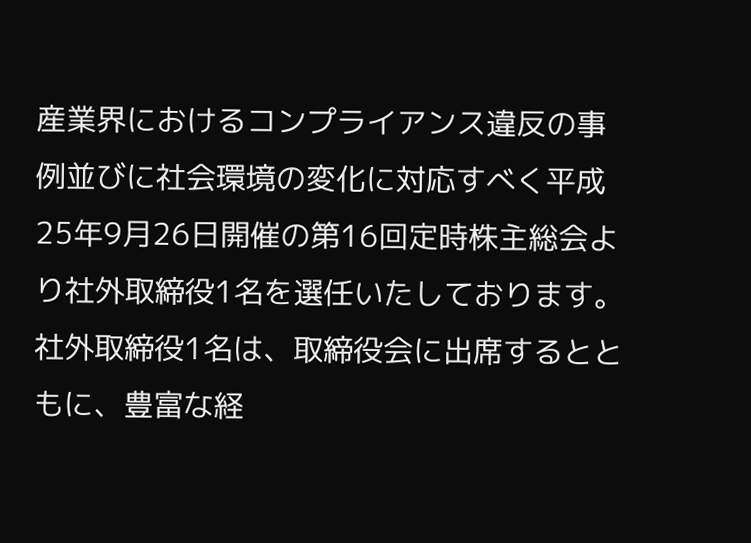産業界におけるコンプライアンス違反の事例並びに社会環境の変化に対応すべく平成25年9月26日開催の第16回定時株主総会より社外取締役1名を選任いたしております。社外取締役1名は、取締役会に出席するとともに、豊富な経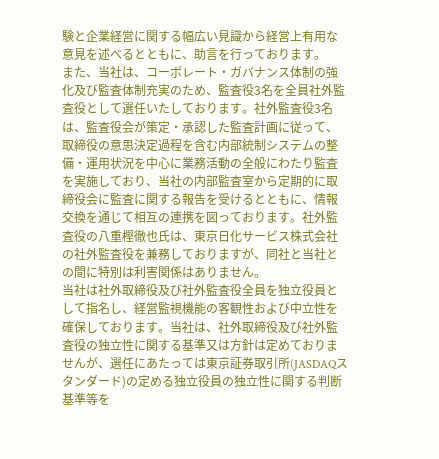験と企業経営に関する幅広い見識から経営上有用な意見を述べるとともに、助言を行っております。
また、当社は、コーポレート・ガバナンス体制の強化及び監査体制充実のため、監査役3名を全員社外監査役として選任いたしております。社外監査役3名は、監査役会が策定・承認した監査計画に従って、取締役の意思決定過程を含む内部統制システムの整備・運用状況を中心に業務活動の全般にわたり監査を実施しており、当社の内部監査室から定期的に取締役会に監査に関する報告を受けるとともに、情報交換を通じて相互の連携を図っております。社外監査役の八重樫徹也氏は、東京日化サービス株式会社の社外監査役を兼務しておりますが、同社と当社との間に特別は利害関係はありません。
当社は社外取締役及び社外監査役全員を独立役員として指名し、経営監視機能の客観性および中立性を確保しております。当社は、社外取締役及び社外監査役の独立性に関する基準又は方針は定めておりませんが、選任にあたっては東京証券取引所(JASDAQスタンダード)の定める独立役員の独立性に関する判断基準等を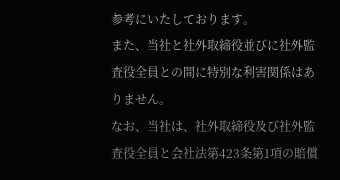参考にいたしております。
また、当社と社外取締役並びに社外監査役全員との間に特別な利害関係はありません。
なお、当社は、社外取締役及び社外監査役全員と会社法第423条第1項の賠償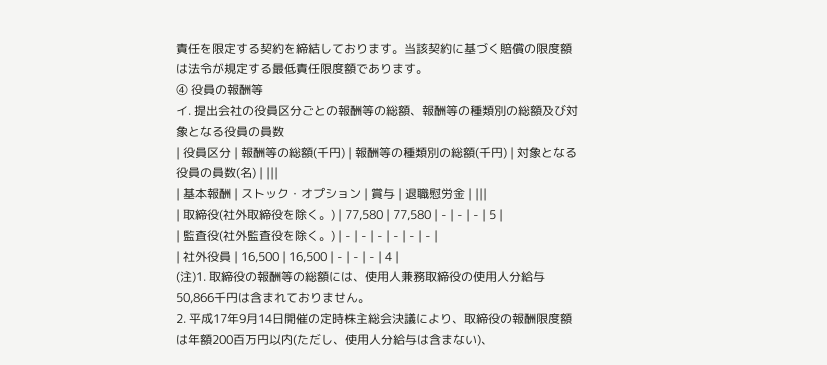責任を限定する契約を締結しております。当該契約に基づく賠償の限度額は法令が規定する最低責任限度額であります。
④ 役員の報酬等
イ. 提出会社の役員区分ごとの報酬等の総額、報酬等の種類別の総額及び対象となる役員の員数
| 役員区分 | 報酬等の総額(千円) | 報酬等の種類別の総額(千円) | 対象となる役員の員数(名) | |||
| 基本報酬 | ストック・オプション | 賞与 | 退職慰労金 | |||
| 取締役(社外取締役を除く。) | 77,580 | 77,580 | - | - | - | 5 |
| 監査役(社外監査役を除く。) | - | - | - | - | - | - |
| 社外役員 | 16,500 | 16,500 | - | - | - | 4 |
(注)1. 取締役の報酬等の総額には、使用人兼務取締役の使用人分給与50,866千円は含まれておりません。
2. 平成17年9月14日開催の定時株主総会決議により、取締役の報酬限度額は年額200百万円以内(ただし、使用人分給与は含まない)、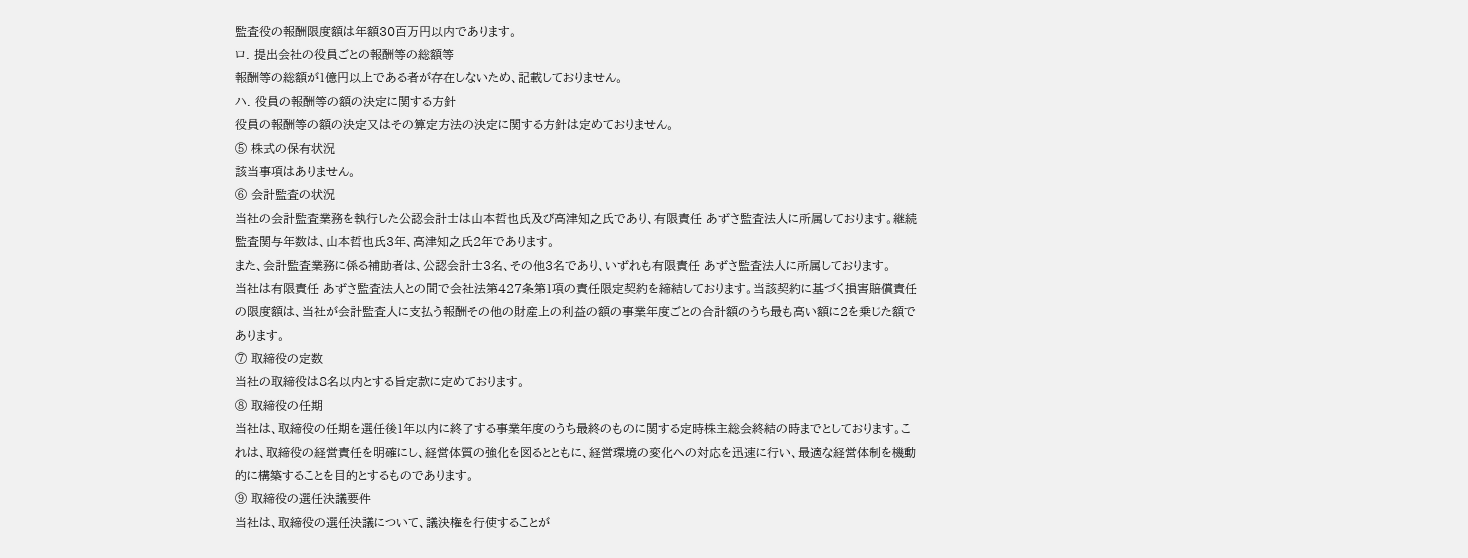監査役の報酬限度額は年額30百万円以内であります。
ロ. 提出会社の役員ごとの報酬等の総額等
報酬等の総額が1億円以上である者が存在しないため、記載しておりません。
ハ. 役員の報酬等の額の決定に関する方針
役員の報酬等の額の決定又はその算定方法の決定に関する方針は定めておりません。
⑤ 株式の保有状況
該当事項はありません。
⑥ 会計監査の状況
当社の会計監査業務を執行した公認会計士は山本哲也氏及び高津知之氏であり、有限責任 あずさ監査法人に所属しております。継続監査関与年数は、山本哲也氏3年、高津知之氏2年であります。
また、会計監査業務に係る補助者は、公認会計士3名、その他3名であり、いずれも有限責任 あずさ監査法人に所属しております。
当社は有限責任 あずさ監査法人との間で会社法第427条第1項の責任限定契約を締結しております。当該契約に基づく損害賠償責任の限度額は、当社が会計監査人に支払う報酬その他の財産上の利益の額の事業年度ごとの合計額のうち最も高い額に2を乗じた額であります。
⑦ 取締役の定数
当社の取締役は8名以内とする旨定款に定めております。
⑧ 取締役の任期
当社は、取締役の任期を選任後1年以内に終了する事業年度のうち最終のものに関する定時株主総会終結の時までとしております。これは、取締役の経営責任を明確にし、経営体質の強化を図るとともに、経営環境の変化への対応を迅速に行い、最適な経営体制を機動的に構築することを目的とするものであります。
⑨ 取締役の選任決議要件
当社は、取締役の選任決議について、議決権を行使することが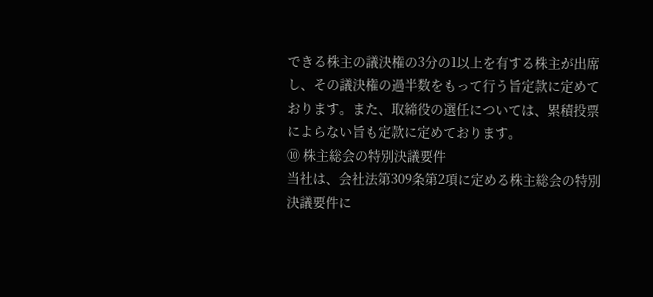できる株主の議決権の3分の1以上を有する株主が出席し、その議決権の過半数をもって行う旨定款に定めております。また、取締役の選任については、累積投票によらない旨も定款に定めております。
⑩ 株主総会の特別決議要件
当社は、会社法第309条第2項に定める株主総会の特別決議要件に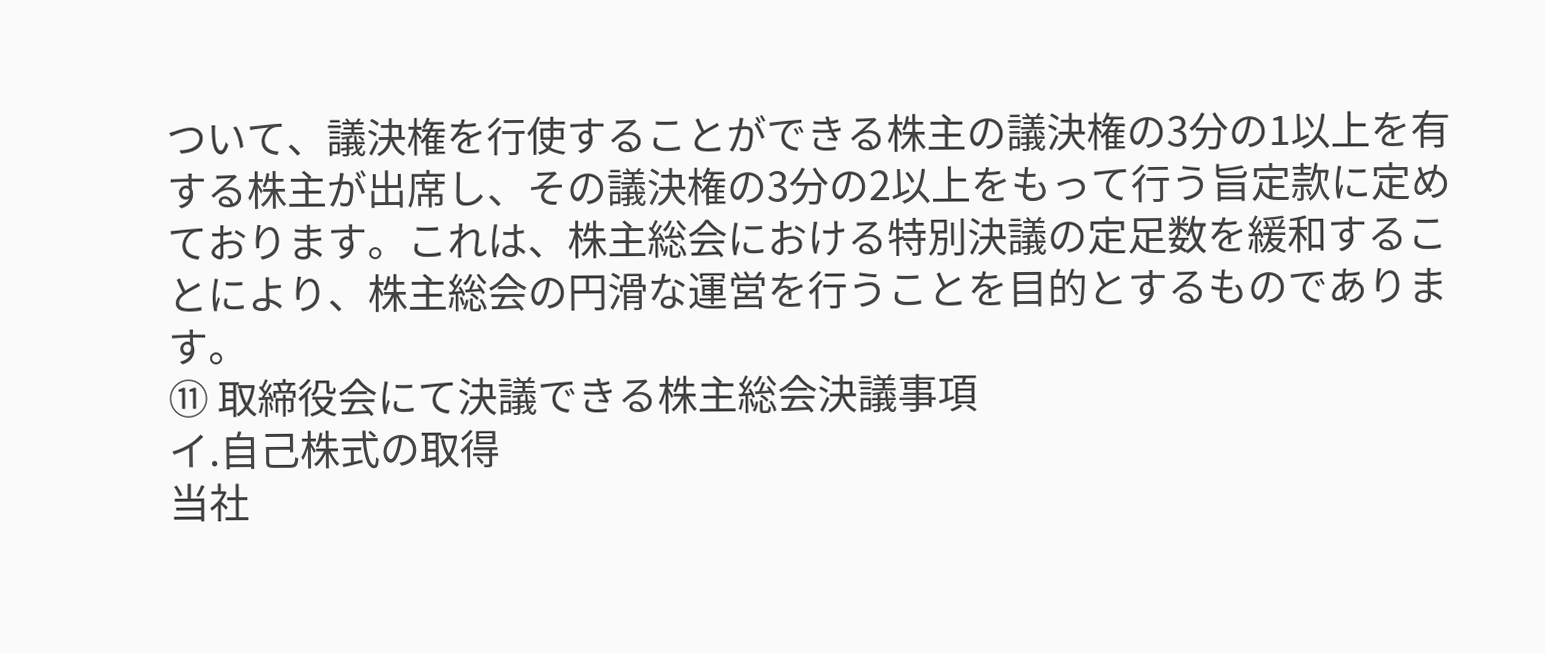ついて、議決権を行使することができる株主の議決権の3分の1以上を有する株主が出席し、その議決権の3分の2以上をもって行う旨定款に定めております。これは、株主総会における特別決議の定足数を緩和することにより、株主総会の円滑な運営を行うことを目的とするものであります。
⑪ 取締役会にて決議できる株主総会決議事項
イ.自己株式の取得
当社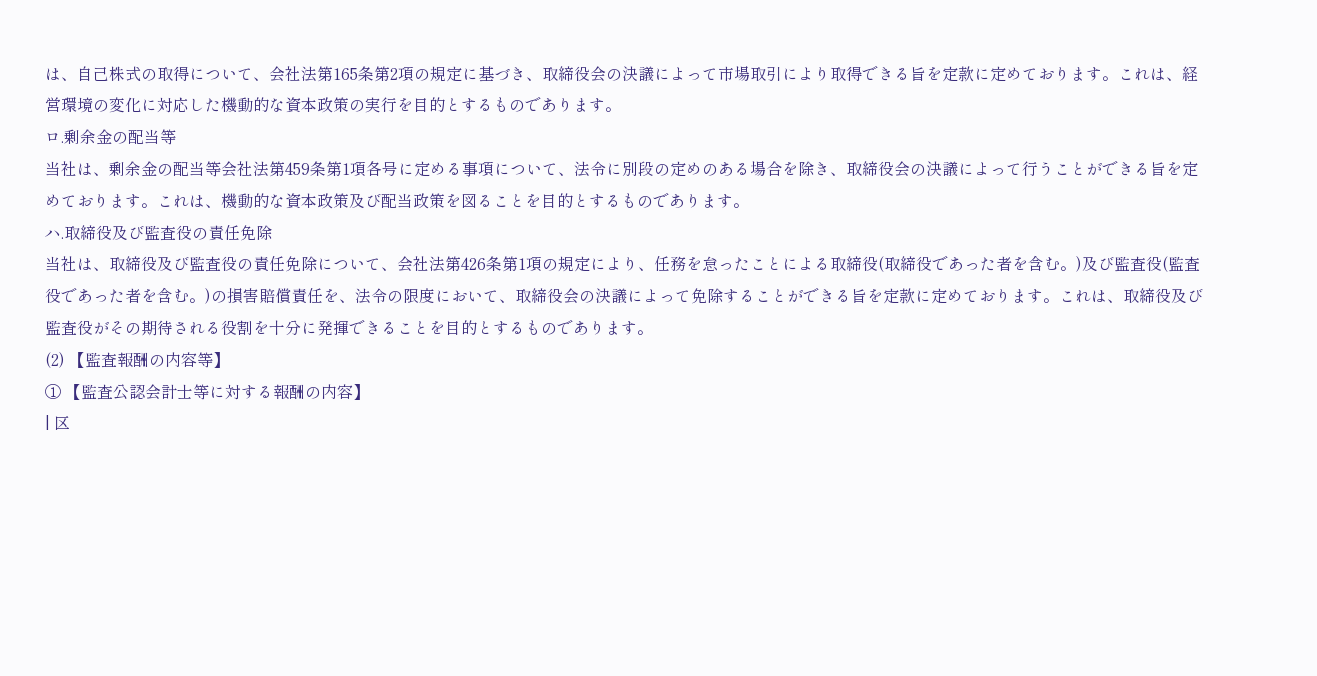は、自己株式の取得について、会社法第165条第2項の規定に基づき、取締役会の決議によって市場取引により取得できる旨を定款に定めております。これは、経営環境の変化に対応した機動的な資本政策の実行を目的とするものであります。
ロ.剰余金の配当等
当社は、剰余金の配当等会社法第459条第1項各号に定める事項について、法令に別段の定めのある場合を除き、取締役会の決議によって行うことができる旨を定めております。これは、機動的な資本政策及び配当政策を図ることを目的とするものであります。
ハ.取締役及び監査役の責任免除
当社は、取締役及び監査役の責任免除について、会社法第426条第1項の規定により、任務を怠ったことによる取締役(取締役であった者を含む。)及び監査役(監査役であった者を含む。)の損害賠償責任を、法令の限度において、取締役会の決議によって免除することができる旨を定款に定めております。これは、取締役及び監査役がその期待される役割を十分に発揮できることを目的とするものであります。
(2) 【監査報酬の内容等】
① 【監査公認会計士等に対する報酬の内容】
| 区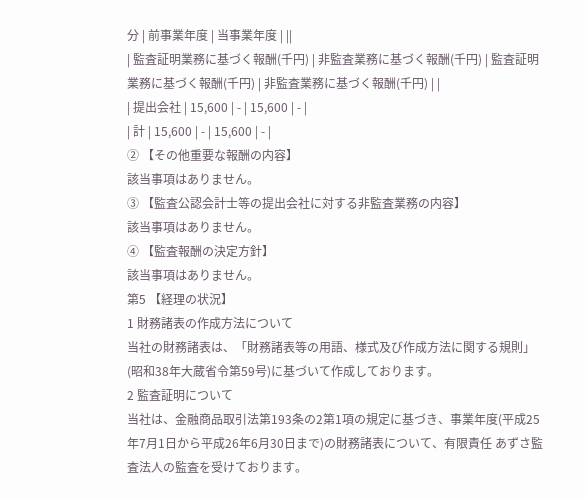分 | 前事業年度 | 当事業年度 | ||
| 監査証明業務に基づく報酬(千円) | 非監査業務に基づく報酬(千円) | 監査証明業務に基づく報酬(千円) | 非監査業務に基づく報酬(千円) | |
| 提出会社 | 15,600 | - | 15,600 | - |
| 計 | 15,600 | - | 15,600 | - |
② 【その他重要な報酬の内容】
該当事項はありません。
③ 【監査公認会計士等の提出会社に対する非監査業務の内容】
該当事項はありません。
④ 【監査報酬の決定方針】
該当事項はありません。
第5 【経理の状況】
1 財務諸表の作成方法について
当社の財務諸表は、「財務諸表等の用語、様式及び作成方法に関する規則」(昭和38年大蔵省令第59号)に基づいて作成しております。
2 監査証明について
当社は、金融商品取引法第193条の2第1項の規定に基づき、事業年度(平成25年7月1日から平成26年6月30日まで)の財務諸表について、有限責任 あずさ監査法人の監査を受けております。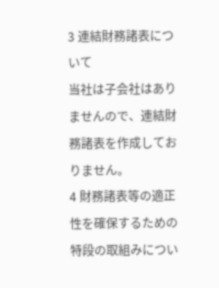3 連結財務諸表について
当社は子会社はありませんので、連結財務諸表を作成しておりません。
4 財務諸表等の適正性を確保するための特段の取組みについ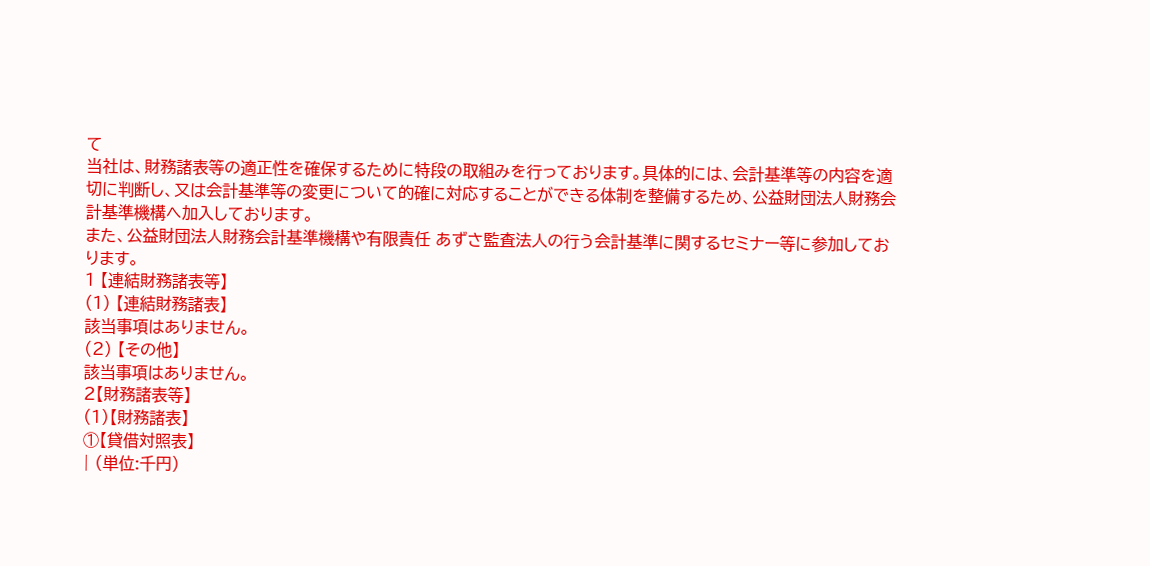て
当社は、財務諸表等の適正性を確保するために特段の取組みを行っております。具体的には、会計基準等の内容を適切に判断し、又は会計基準等の変更について的確に対応することができる体制を整備するため、公益財団法人財務会計基準機構へ加入しております。
また、公益財団法人財務会計基準機構や有限責任 あずさ監査法人の行う会計基準に関するセミナー等に参加しております。
1 【連結財務諸表等】
(1) 【連結財務諸表】
該当事項はありません。
(2) 【その他】
該当事項はありません。
2【財務諸表等】
(1)【財務諸表】
①【貸借対照表】
| (単位:千円)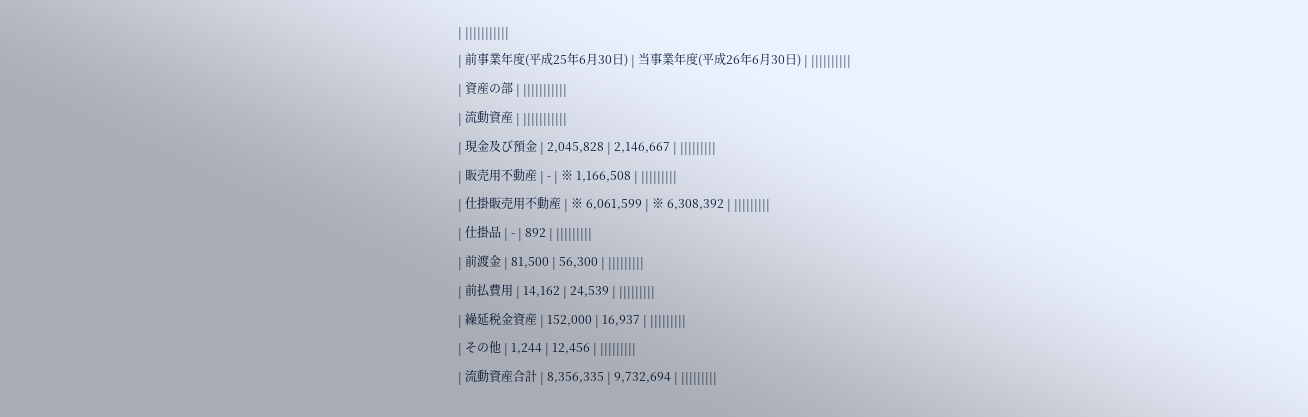| |||||||||||
| 前事業年度(平成25年6月30日) | 当事業年度(平成26年6月30日) | ||||||||||
| 資産の部 | |||||||||||
| 流動資産 | |||||||||||
| 現金及び預金 | 2,045,828 | 2,146,667 | |||||||||
| 販売用不動産 | - | ※ 1,166,508 | |||||||||
| 仕掛販売用不動産 | ※ 6,061,599 | ※ 6,308,392 | |||||||||
| 仕掛品 | - | 892 | |||||||||
| 前渡金 | 81,500 | 56,300 | |||||||||
| 前払費用 | 14,162 | 24,539 | |||||||||
| 繰延税金資産 | 152,000 | 16,937 | |||||||||
| その他 | 1,244 | 12,456 | |||||||||
| 流動資産合計 | 8,356,335 | 9,732,694 | |||||||||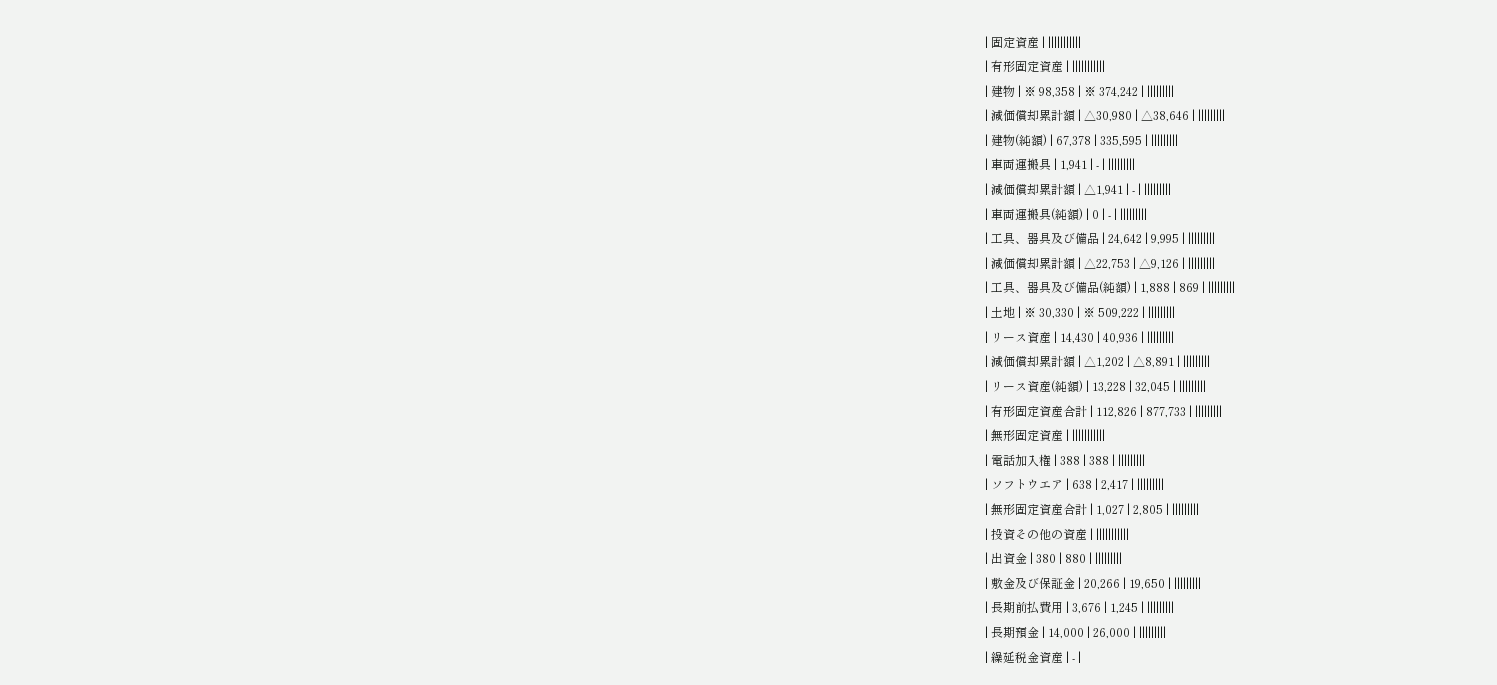| 固定資産 | |||||||||||
| 有形固定資産 | |||||||||||
| 建物 | ※ 98,358 | ※ 374,242 | |||||||||
| 減価償却累計額 | △30,980 | △38,646 | |||||||||
| 建物(純額) | 67,378 | 335,595 | |||||||||
| 車両運搬具 | 1,941 | - | |||||||||
| 減価償却累計額 | △1,941 | - | |||||||||
| 車両運搬具(純額) | 0 | - | |||||||||
| 工具、器具及び備品 | 24,642 | 9,995 | |||||||||
| 減価償却累計額 | △22,753 | △9,126 | |||||||||
| 工具、器具及び備品(純額) | 1,888 | 869 | |||||||||
| 土地 | ※ 30,330 | ※ 509,222 | |||||||||
| リース資産 | 14,430 | 40,936 | |||||||||
| 減価償却累計額 | △1,202 | △8,891 | |||||||||
| リース資産(純額) | 13,228 | 32,045 | |||||||||
| 有形固定資産合計 | 112,826 | 877,733 | |||||||||
| 無形固定資産 | |||||||||||
| 電話加入権 | 388 | 388 | |||||||||
| ソフトウエア | 638 | 2,417 | |||||||||
| 無形固定資産合計 | 1,027 | 2,805 | |||||||||
| 投資その他の資産 | |||||||||||
| 出資金 | 380 | 880 | |||||||||
| 敷金及び保証金 | 20,266 | 19,650 | |||||||||
| 長期前払費用 | 3,676 | 1,245 | |||||||||
| 長期預金 | 14,000 | 26,000 | |||||||||
| 繰延税金資産 | - |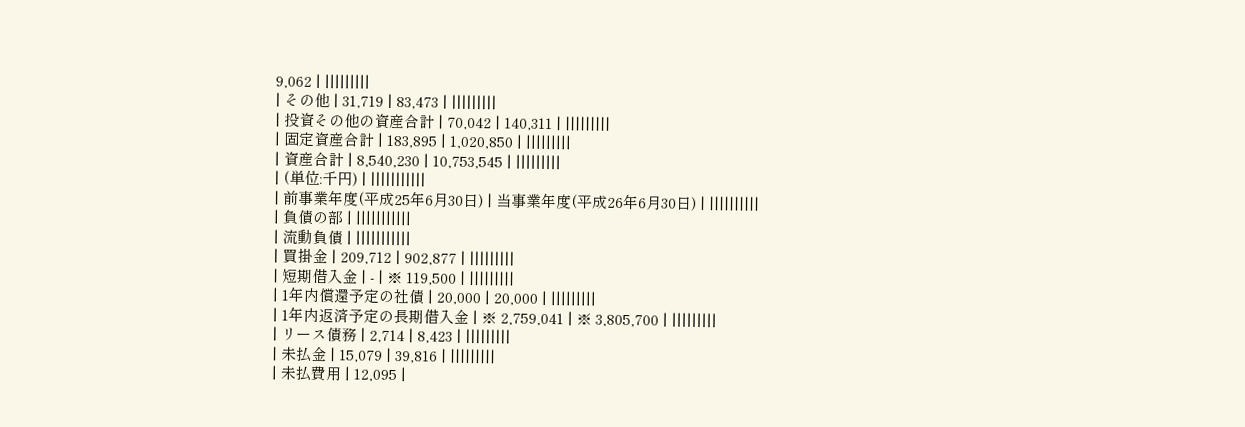9,062 | |||||||||
| その他 | 31,719 | 83,473 | |||||||||
| 投資その他の資産合計 | 70,042 | 140,311 | |||||||||
| 固定資産合計 | 183,895 | 1,020,850 | |||||||||
| 資産合計 | 8,540,230 | 10,753,545 | |||||||||
| (単位:千円) | |||||||||||
| 前事業年度(平成25年6月30日) | 当事業年度(平成26年6月30日) | ||||||||||
| 負債の部 | |||||||||||
| 流動負債 | |||||||||||
| 買掛金 | 209,712 | 902,877 | |||||||||
| 短期借入金 | - | ※ 119,500 | |||||||||
| 1年内償還予定の社債 | 20,000 | 20,000 | |||||||||
| 1年内返済予定の長期借入金 | ※ 2,759,041 | ※ 3,805,700 | |||||||||
| リース債務 | 2,714 | 8,423 | |||||||||
| 未払金 | 15,079 | 39,816 | |||||||||
| 未払費用 | 12,095 |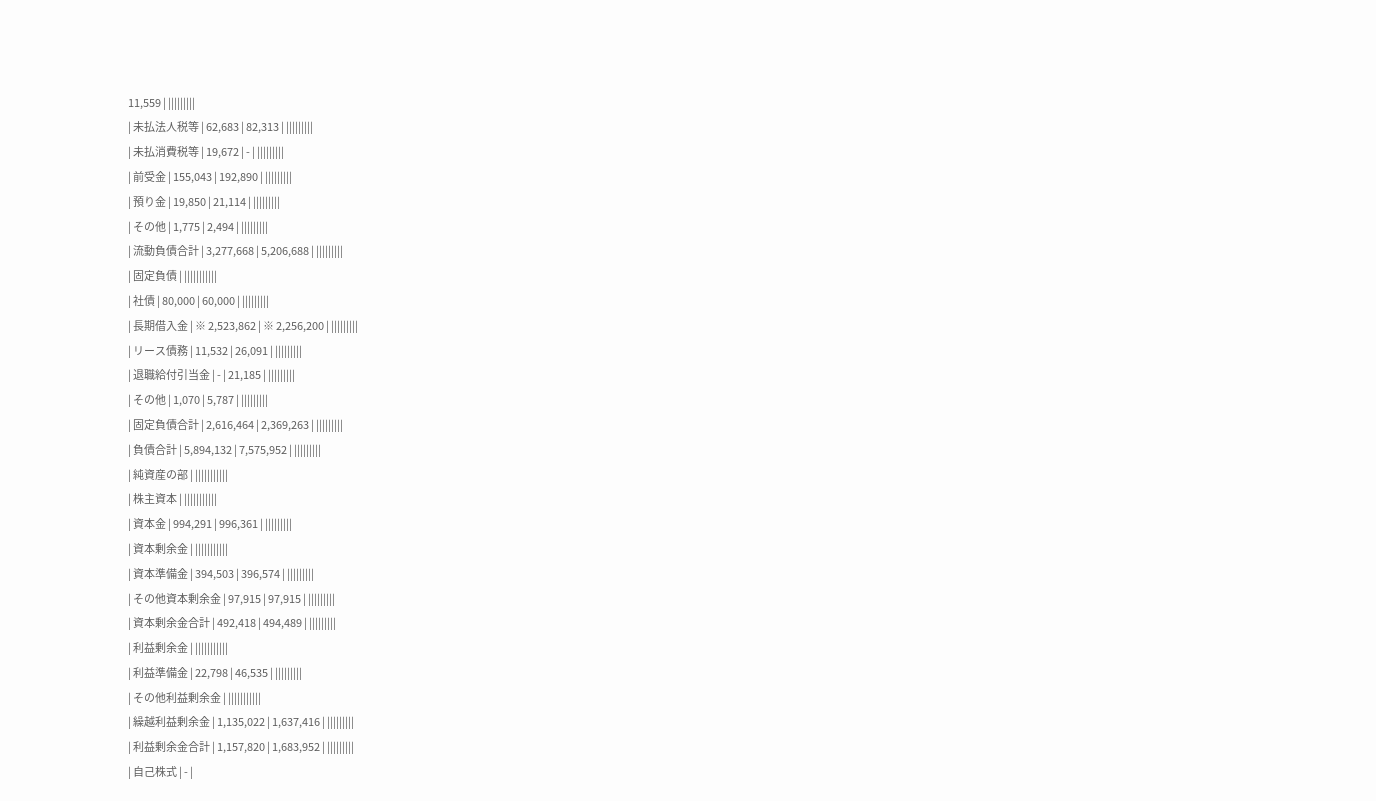11,559 | |||||||||
| 未払法人税等 | 62,683 | 82,313 | |||||||||
| 未払消費税等 | 19,672 | - | |||||||||
| 前受金 | 155,043 | 192,890 | |||||||||
| 預り金 | 19,850 | 21,114 | |||||||||
| その他 | 1,775 | 2,494 | |||||||||
| 流動負債合計 | 3,277,668 | 5,206,688 | |||||||||
| 固定負債 | |||||||||||
| 社債 | 80,000 | 60,000 | |||||||||
| 長期借入金 | ※ 2,523,862 | ※ 2,256,200 | |||||||||
| リース債務 | 11,532 | 26,091 | |||||||||
| 退職給付引当金 | - | 21,185 | |||||||||
| その他 | 1,070 | 5,787 | |||||||||
| 固定負債合計 | 2,616,464 | 2,369,263 | |||||||||
| 負債合計 | 5,894,132 | 7,575,952 | |||||||||
| 純資産の部 | |||||||||||
| 株主資本 | |||||||||||
| 資本金 | 994,291 | 996,361 | |||||||||
| 資本剰余金 | |||||||||||
| 資本準備金 | 394,503 | 396,574 | |||||||||
| その他資本剰余金 | 97,915 | 97,915 | |||||||||
| 資本剰余金合計 | 492,418 | 494,489 | |||||||||
| 利益剰余金 | |||||||||||
| 利益準備金 | 22,798 | 46,535 | |||||||||
| その他利益剰余金 | |||||||||||
| 繰越利益剰余金 | 1,135,022 | 1,637,416 | |||||||||
| 利益剰余金合計 | 1,157,820 | 1,683,952 | |||||||||
| 自己株式 | - |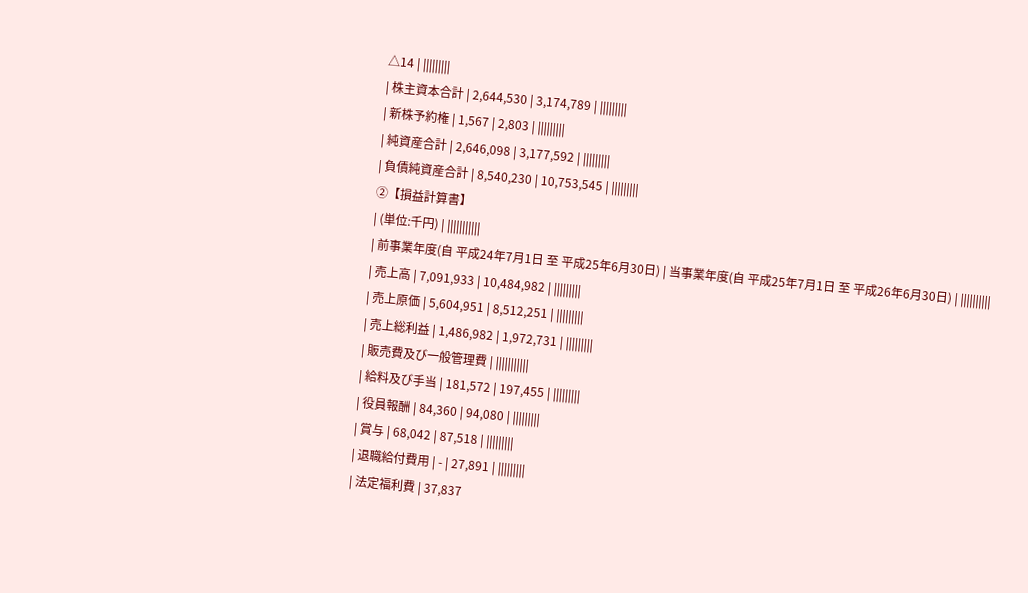△14 | |||||||||
| 株主資本合計 | 2,644,530 | 3,174,789 | |||||||||
| 新株予約権 | 1,567 | 2,803 | |||||||||
| 純資産合計 | 2,646,098 | 3,177,592 | |||||||||
| 負債純資産合計 | 8,540,230 | 10,753,545 | |||||||||
②【損益計算書】
| (単位:千円) | |||||||||||
| 前事業年度(自 平成24年7月1日 至 平成25年6月30日) | 当事業年度(自 平成25年7月1日 至 平成26年6月30日) | ||||||||||
| 売上高 | 7,091,933 | 10,484,982 | |||||||||
| 売上原価 | 5,604,951 | 8,512,251 | |||||||||
| 売上総利益 | 1,486,982 | 1,972,731 | |||||||||
| 販売費及び一般管理費 | |||||||||||
| 給料及び手当 | 181,572 | 197,455 | |||||||||
| 役員報酬 | 84,360 | 94,080 | |||||||||
| 賞与 | 68,042 | 87,518 | |||||||||
| 退職給付費用 | - | 27,891 | |||||||||
| 法定福利費 | 37,837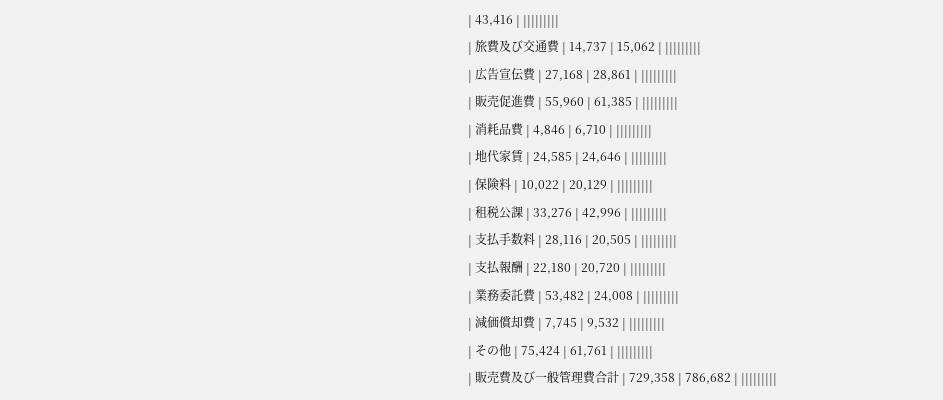| 43,416 | |||||||||
| 旅費及び交通費 | 14,737 | 15,062 | |||||||||
| 広告宣伝費 | 27,168 | 28,861 | |||||||||
| 販売促進費 | 55,960 | 61,385 | |||||||||
| 消耗品費 | 4,846 | 6,710 | |||||||||
| 地代家賃 | 24,585 | 24,646 | |||||||||
| 保険料 | 10,022 | 20,129 | |||||||||
| 租税公課 | 33,276 | 42,996 | |||||||||
| 支払手数料 | 28,116 | 20,505 | |||||||||
| 支払報酬 | 22,180 | 20,720 | |||||||||
| 業務委託費 | 53,482 | 24,008 | |||||||||
| 減価償却費 | 7,745 | 9,532 | |||||||||
| その他 | 75,424 | 61,761 | |||||||||
| 販売費及び一般管理費合計 | 729,358 | 786,682 | |||||||||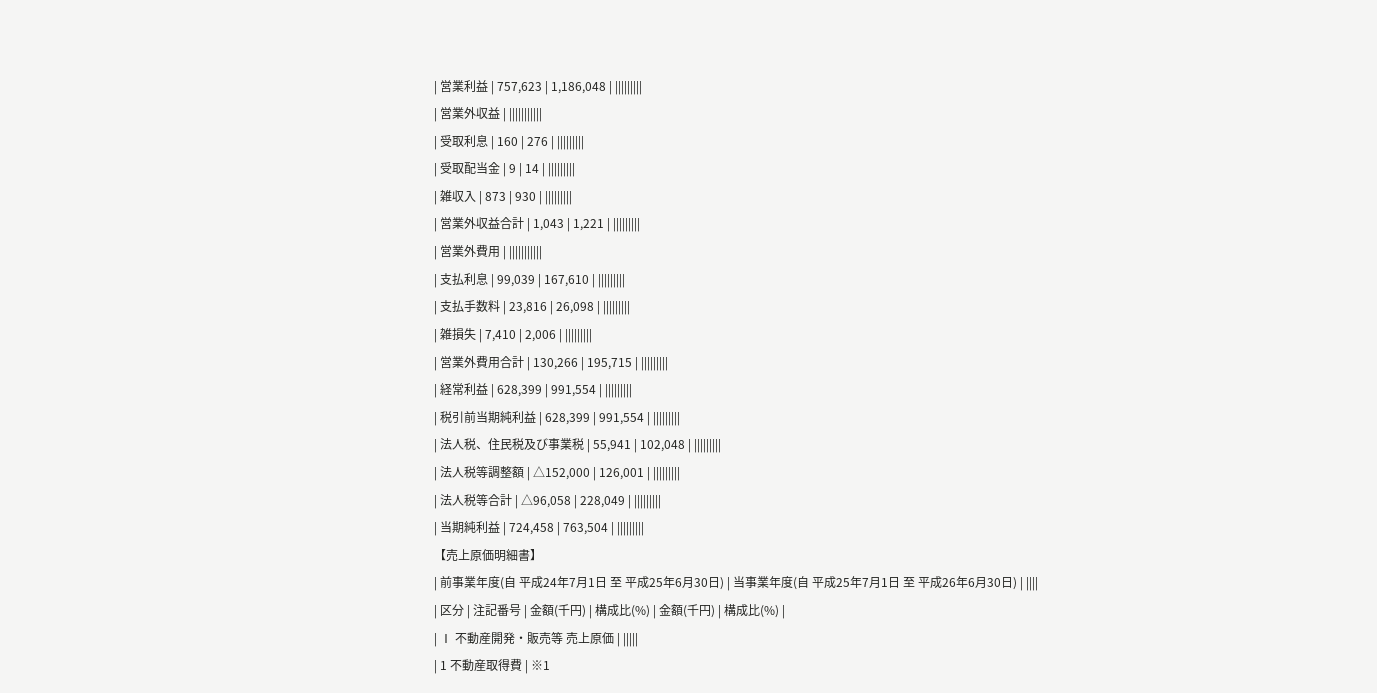| 営業利益 | 757,623 | 1,186,048 | |||||||||
| 営業外収益 | |||||||||||
| 受取利息 | 160 | 276 | |||||||||
| 受取配当金 | 9 | 14 | |||||||||
| 雑収入 | 873 | 930 | |||||||||
| 営業外収益合計 | 1,043 | 1,221 | |||||||||
| 営業外費用 | |||||||||||
| 支払利息 | 99,039 | 167,610 | |||||||||
| 支払手数料 | 23,816 | 26,098 | |||||||||
| 雑損失 | 7,410 | 2,006 | |||||||||
| 営業外費用合計 | 130,266 | 195,715 | |||||||||
| 経常利益 | 628,399 | 991,554 | |||||||||
| 税引前当期純利益 | 628,399 | 991,554 | |||||||||
| 法人税、住民税及び事業税 | 55,941 | 102,048 | |||||||||
| 法人税等調整額 | △152,000 | 126,001 | |||||||||
| 法人税等合計 | △96,058 | 228,049 | |||||||||
| 当期純利益 | 724,458 | 763,504 | |||||||||
【売上原価明細書】
| 前事業年度(自 平成24年7月1日 至 平成25年6月30日) | 当事業年度(自 平成25年7月1日 至 平成26年6月30日) | ||||
| 区分 | 注記番号 | 金額(千円) | 構成比(%) | 金額(千円) | 構成比(%) |
| Ⅰ 不動産開発・販売等 売上原価 | |||||
| 1 不動産取得費 | ※1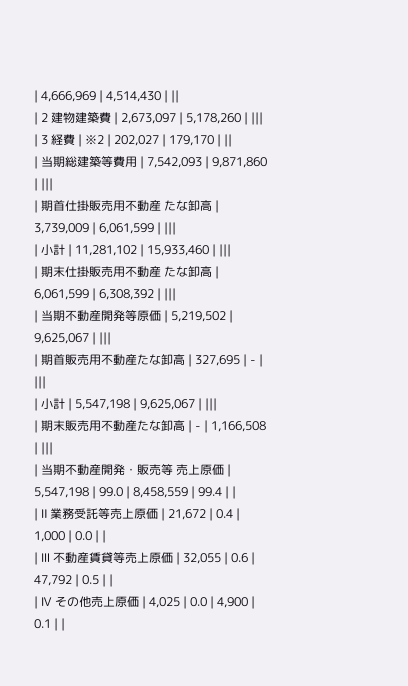| 4,666,969 | 4,514,430 | ||
| 2 建物建築費 | 2,673,097 | 5,178,260 | |||
| 3 経費 | ※2 | 202,027 | 179,170 | ||
| 当期総建築等費用 | 7,542,093 | 9,871,860 | |||
| 期首仕掛販売用不動産 たな卸高 | 3,739,009 | 6,061,599 | |||
| 小計 | 11,281,102 | 15,933,460 | |||
| 期末仕掛販売用不動産 たな卸高 | 6,061,599 | 6,308,392 | |||
| 当期不動産開発等原価 | 5,219,502 | 9,625,067 | |||
| 期首販売用不動産たな卸高 | 327,695 | - | |||
| 小計 | 5,547,198 | 9,625,067 | |||
| 期末販売用不動産たな卸高 | - | 1,166,508 | |||
| 当期不動産開発・販売等 売上原価 | 5,547,198 | 99.0 | 8,458,559 | 99.4 | |
| Ⅱ 業務受託等売上原価 | 21,672 | 0.4 | 1,000 | 0.0 | |
| Ⅲ 不動産賃貸等売上原価 | 32,055 | 0.6 | 47,792 | 0.5 | |
| Ⅳ その他売上原価 | 4,025 | 0.0 | 4,900 | 0.1 | |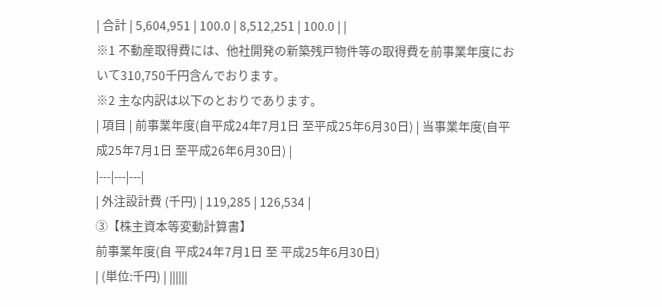| 合計 | 5,604,951 | 100.0 | 8,512,251 | 100.0 | |
※1 不動産取得費には、他社開発の新築残戸物件等の取得費を前事業年度において310,750千円含んでおります。
※2 主な内訳は以下のとおりであります。
| 項目 | 前事業年度(自平成24年7月1日 至平成25年6月30日) | 当事業年度(自平成25年7月1日 至平成26年6月30日) |
|---|---|---|
| 外注設計費 (千円) | 119,285 | 126,534 |
③【株主資本等変動計算書】
前事業年度(自 平成24年7月1日 至 平成25年6月30日)
| (単位:千円) | ||||||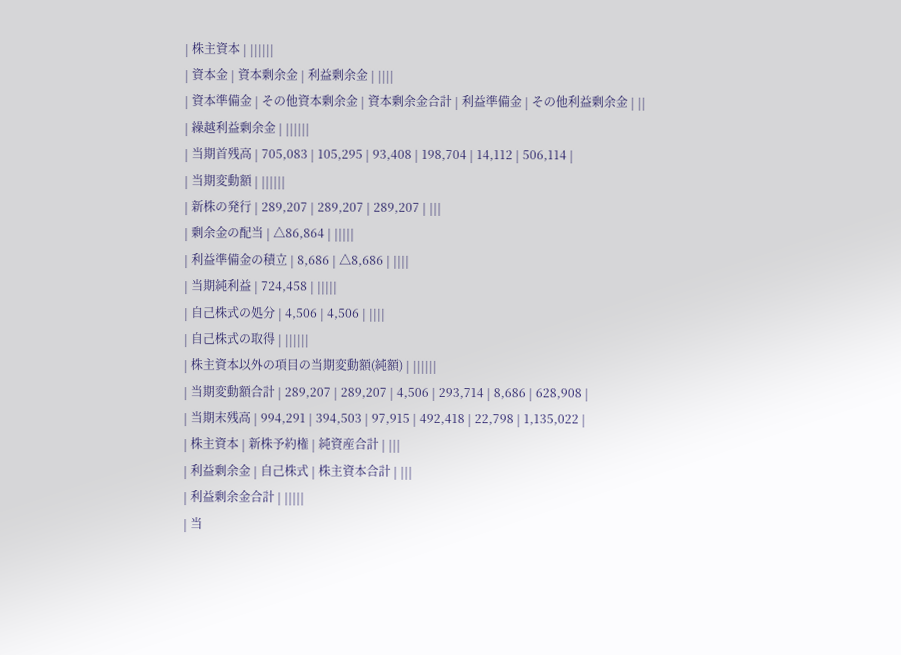| 株主資本 | ||||||
| 資本金 | 資本剰余金 | 利益剰余金 | ||||
| 資本準備金 | その他資本剰余金 | 資本剰余金合計 | 利益準備金 | その他利益剰余金 | ||
| 繰越利益剰余金 | ||||||
| 当期首残高 | 705,083 | 105,295 | 93,408 | 198,704 | 14,112 | 506,114 |
| 当期変動額 | ||||||
| 新株の発行 | 289,207 | 289,207 | 289,207 | |||
| 剰余金の配当 | △86,864 | |||||
| 利益準備金の積立 | 8,686 | △8,686 | ||||
| 当期純利益 | 724,458 | |||||
| 自己株式の処分 | 4,506 | 4,506 | ||||
| 自己株式の取得 | ||||||
| 株主資本以外の項目の当期変動額(純額) | ||||||
| 当期変動額合計 | 289,207 | 289,207 | 4,506 | 293,714 | 8,686 | 628,908 |
| 当期末残高 | 994,291 | 394,503 | 97,915 | 492,418 | 22,798 | 1,135,022 |
| 株主資本 | 新株予約権 | 純資産合計 | |||
| 利益剰余金 | 自己株式 | 株主資本合計 | |||
| 利益剰余金合計 | |||||
| 当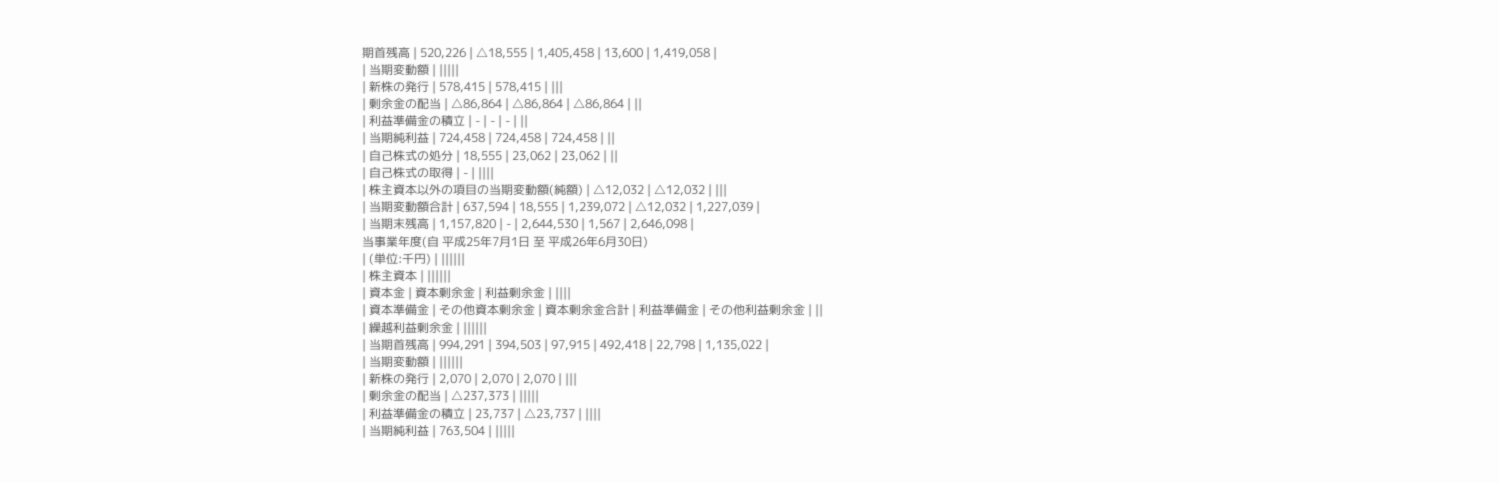期首残高 | 520,226 | △18,555 | 1,405,458 | 13,600 | 1,419,058 |
| 当期変動額 | |||||
| 新株の発行 | 578,415 | 578,415 | |||
| 剰余金の配当 | △86,864 | △86,864 | △86,864 | ||
| 利益準備金の積立 | - | - | - | ||
| 当期純利益 | 724,458 | 724,458 | 724,458 | ||
| 自己株式の処分 | 18,555 | 23,062 | 23,062 | ||
| 自己株式の取得 | - | ||||
| 株主資本以外の項目の当期変動額(純額) | △12,032 | △12,032 | |||
| 当期変動額合計 | 637,594 | 18,555 | 1,239,072 | △12,032 | 1,227,039 |
| 当期末残高 | 1,157,820 | - | 2,644,530 | 1,567 | 2,646,098 |
当事業年度(自 平成25年7月1日 至 平成26年6月30日)
| (単位:千円) | ||||||
| 株主資本 | ||||||
| 資本金 | 資本剰余金 | 利益剰余金 | ||||
| 資本準備金 | その他資本剰余金 | 資本剰余金合計 | 利益準備金 | その他利益剰余金 | ||
| 繰越利益剰余金 | ||||||
| 当期首残高 | 994,291 | 394,503 | 97,915 | 492,418 | 22,798 | 1,135,022 |
| 当期変動額 | ||||||
| 新株の発行 | 2,070 | 2,070 | 2,070 | |||
| 剰余金の配当 | △237,373 | |||||
| 利益準備金の積立 | 23,737 | △23,737 | ||||
| 当期純利益 | 763,504 | |||||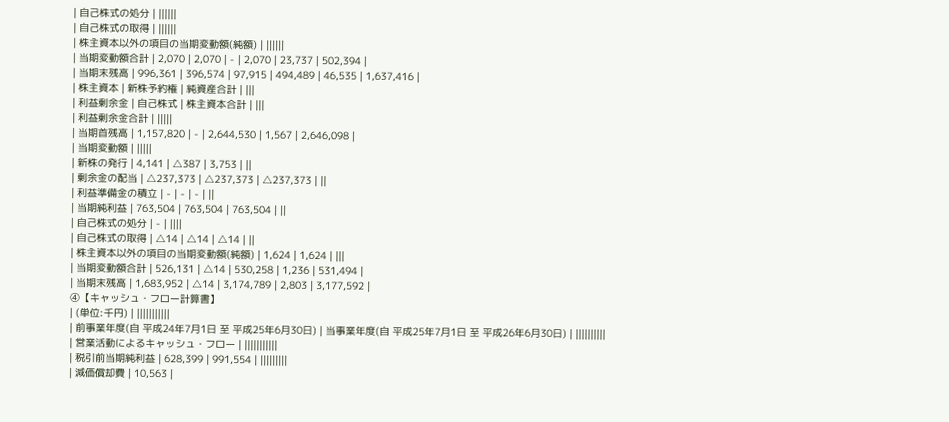| 自己株式の処分 | ||||||
| 自己株式の取得 | ||||||
| 株主資本以外の項目の当期変動額(純額) | ||||||
| 当期変動額合計 | 2,070 | 2,070 | - | 2,070 | 23,737 | 502,394 |
| 当期末残高 | 996,361 | 396,574 | 97,915 | 494,489 | 46,535 | 1,637,416 |
| 株主資本 | 新株予約権 | 純資産合計 | |||
| 利益剰余金 | 自己株式 | 株主資本合計 | |||
| 利益剰余金合計 | |||||
| 当期首残高 | 1,157,820 | - | 2,644,530 | 1,567 | 2,646,098 |
| 当期変動額 | |||||
| 新株の発行 | 4,141 | △387 | 3,753 | ||
| 剰余金の配当 | △237,373 | △237,373 | △237,373 | ||
| 利益準備金の積立 | - | - | - | ||
| 当期純利益 | 763,504 | 763,504 | 763,504 | ||
| 自己株式の処分 | - | ||||
| 自己株式の取得 | △14 | △14 | △14 | ||
| 株主資本以外の項目の当期変動額(純額) | 1,624 | 1,624 | |||
| 当期変動額合計 | 526,131 | △14 | 530,258 | 1,236 | 531,494 |
| 当期末残高 | 1,683,952 | △14 | 3,174,789 | 2,803 | 3,177,592 |
④【キャッシュ・フロー計算書】
| (単位:千円) | |||||||||||
| 前事業年度(自 平成24年7月1日 至 平成25年6月30日) | 当事業年度(自 平成25年7月1日 至 平成26年6月30日) | ||||||||||
| 営業活動によるキャッシュ・フロー | |||||||||||
| 税引前当期純利益 | 628,399 | 991,554 | |||||||||
| 減価償却費 | 10,563 |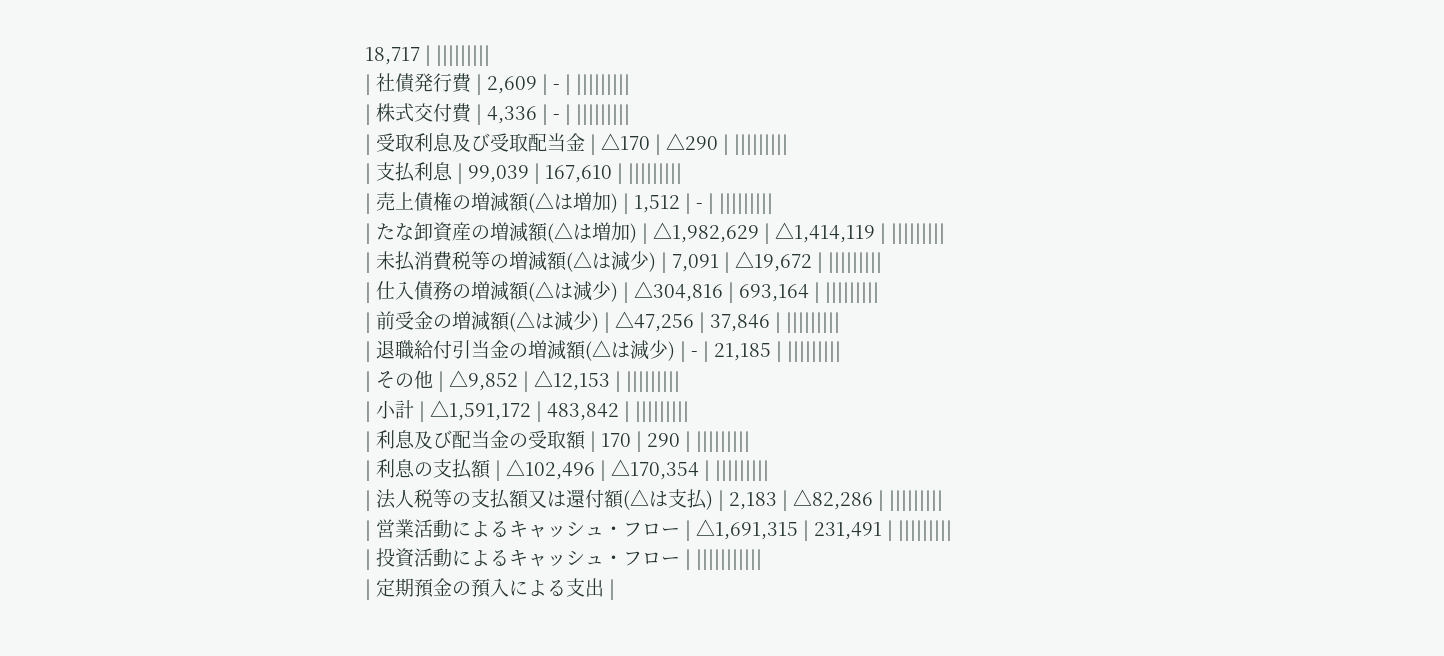18,717 | |||||||||
| 社債発行費 | 2,609 | - | |||||||||
| 株式交付費 | 4,336 | - | |||||||||
| 受取利息及び受取配当金 | △170 | △290 | |||||||||
| 支払利息 | 99,039 | 167,610 | |||||||||
| 売上債権の増減額(△は増加) | 1,512 | - | |||||||||
| たな卸資産の増減額(△は増加) | △1,982,629 | △1,414,119 | |||||||||
| 未払消費税等の増減額(△は減少) | 7,091 | △19,672 | |||||||||
| 仕入債務の増減額(△は減少) | △304,816 | 693,164 | |||||||||
| 前受金の増減額(△は減少) | △47,256 | 37,846 | |||||||||
| 退職給付引当金の増減額(△は減少) | - | 21,185 | |||||||||
| その他 | △9,852 | △12,153 | |||||||||
| 小計 | △1,591,172 | 483,842 | |||||||||
| 利息及び配当金の受取額 | 170 | 290 | |||||||||
| 利息の支払額 | △102,496 | △170,354 | |||||||||
| 法人税等の支払額又は還付額(△は支払) | 2,183 | △82,286 | |||||||||
| 営業活動によるキャッシュ・フロー | △1,691,315 | 231,491 | |||||||||
| 投資活動によるキャッシュ・フロー | |||||||||||
| 定期預金の預入による支出 |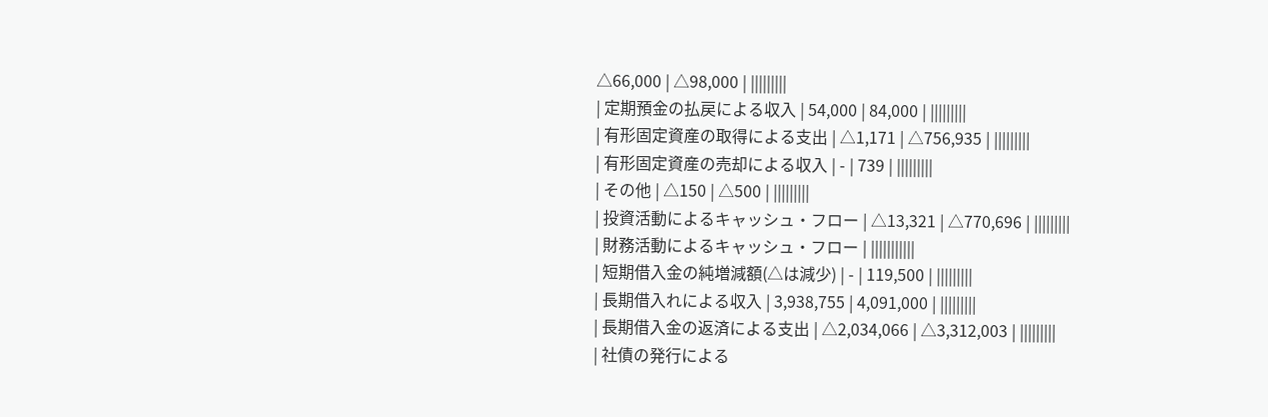△66,000 | △98,000 | |||||||||
| 定期預金の払戻による収入 | 54,000 | 84,000 | |||||||||
| 有形固定資産の取得による支出 | △1,171 | △756,935 | |||||||||
| 有形固定資産の売却による収入 | - | 739 | |||||||||
| その他 | △150 | △500 | |||||||||
| 投資活動によるキャッシュ・フロー | △13,321 | △770,696 | |||||||||
| 財務活動によるキャッシュ・フロー | |||||||||||
| 短期借入金の純増減額(△は減少) | - | 119,500 | |||||||||
| 長期借入れによる収入 | 3,938,755 | 4,091,000 | |||||||||
| 長期借入金の返済による支出 | △2,034,066 | △3,312,003 | |||||||||
| 社債の発行による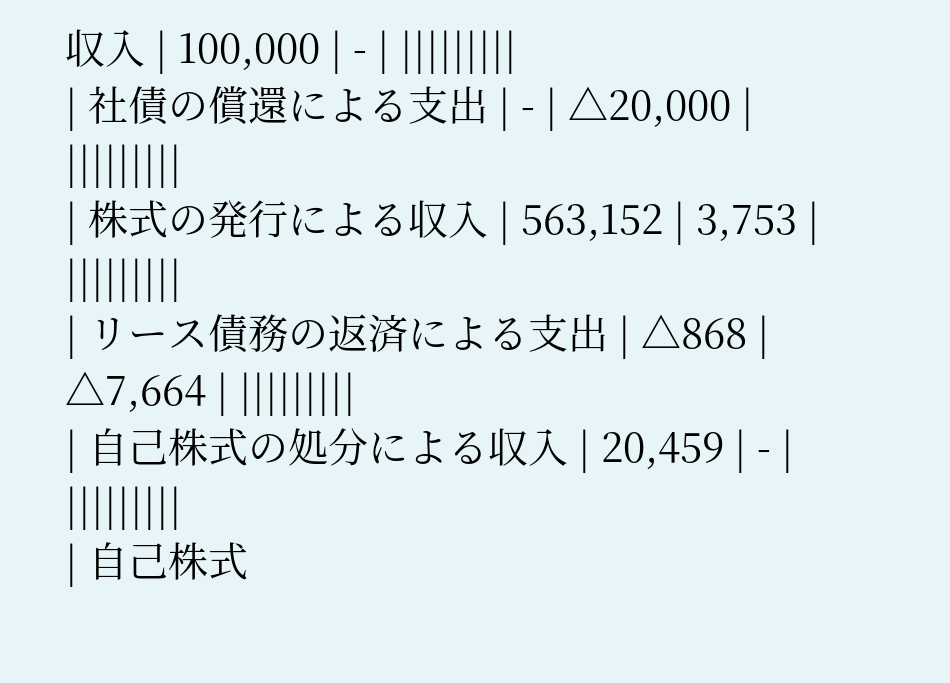収入 | 100,000 | - | |||||||||
| 社債の償還による支出 | - | △20,000 | |||||||||
| 株式の発行による収入 | 563,152 | 3,753 | |||||||||
| リース債務の返済による支出 | △868 | △7,664 | |||||||||
| 自己株式の処分による収入 | 20,459 | - | |||||||||
| 自己株式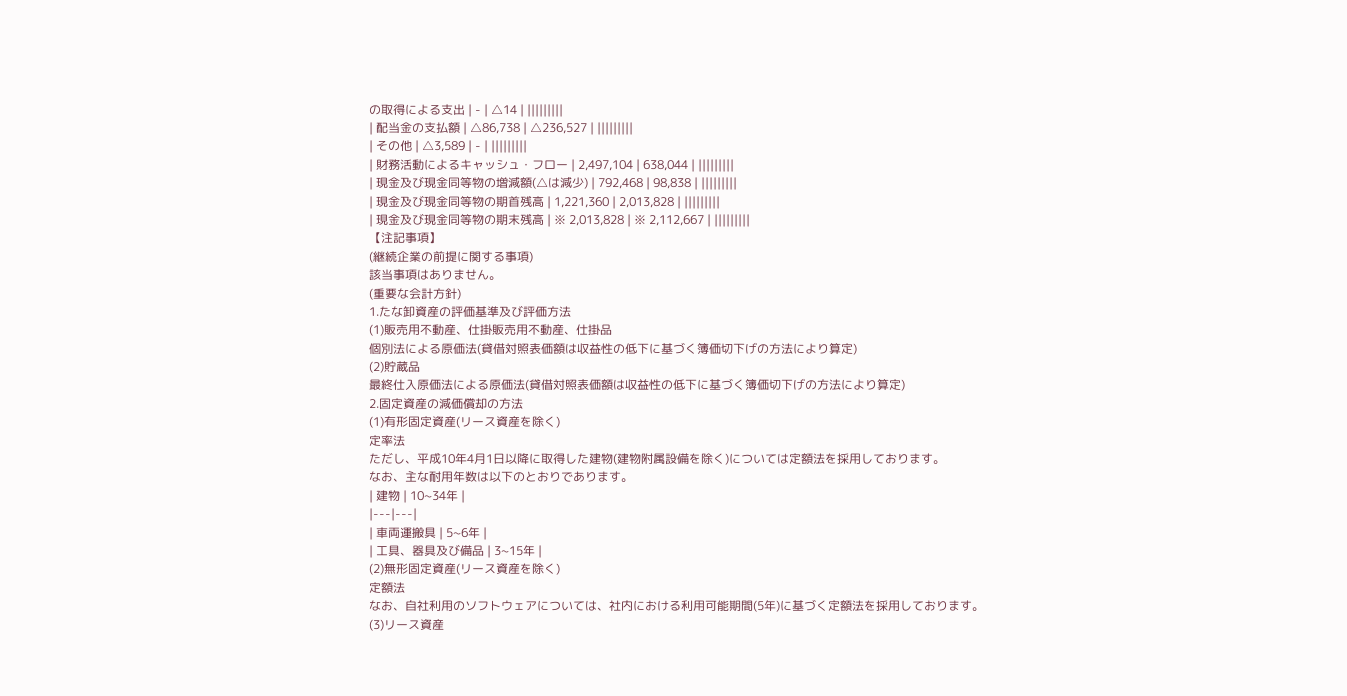の取得による支出 | - | △14 | |||||||||
| 配当金の支払額 | △86,738 | △236,527 | |||||||||
| その他 | △3,589 | - | |||||||||
| 財務活動によるキャッシュ・フロー | 2,497,104 | 638,044 | |||||||||
| 現金及び現金同等物の増減額(△は減少) | 792,468 | 98,838 | |||||||||
| 現金及び現金同等物の期首残高 | 1,221,360 | 2,013,828 | |||||||||
| 現金及び現金同等物の期末残高 | ※ 2,013,828 | ※ 2,112,667 | |||||||||
【注記事項】
(継続企業の前提に関する事項)
該当事項はありません。
(重要な会計方針)
1.たな卸資産の評価基準及び評価方法
(1)販売用不動産、仕掛販売用不動産、仕掛品
個別法による原価法(貸借対照表価額は収益性の低下に基づく簿価切下げの方法により算定)
(2)貯蔵品
最終仕入原価法による原価法(貸借対照表価額は収益性の低下に基づく簿価切下げの方法により算定)
2.固定資産の減価償却の方法
(1)有形固定資産(リース資産を除く)
定率法
ただし、平成10年4月1日以降に取得した建物(建物附属設備を除く)については定額法を採用しております。
なお、主な耐用年数は以下のとおりであります。
| 建物 | 10~34年 |
|---|---|
| 車両運搬具 | 5~6年 |
| 工具、器具及び備品 | 3~15年 |
(2)無形固定資産(リース資産を除く)
定額法
なお、自社利用のソフトウェアについては、社内における利用可能期間(5年)に基づく定額法を採用しております。
(3)リース資産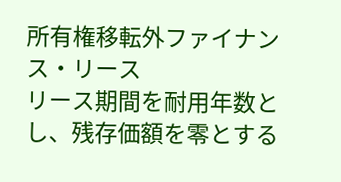所有権移転外ファイナンス・リース
リース期間を耐用年数とし、残存価額を零とする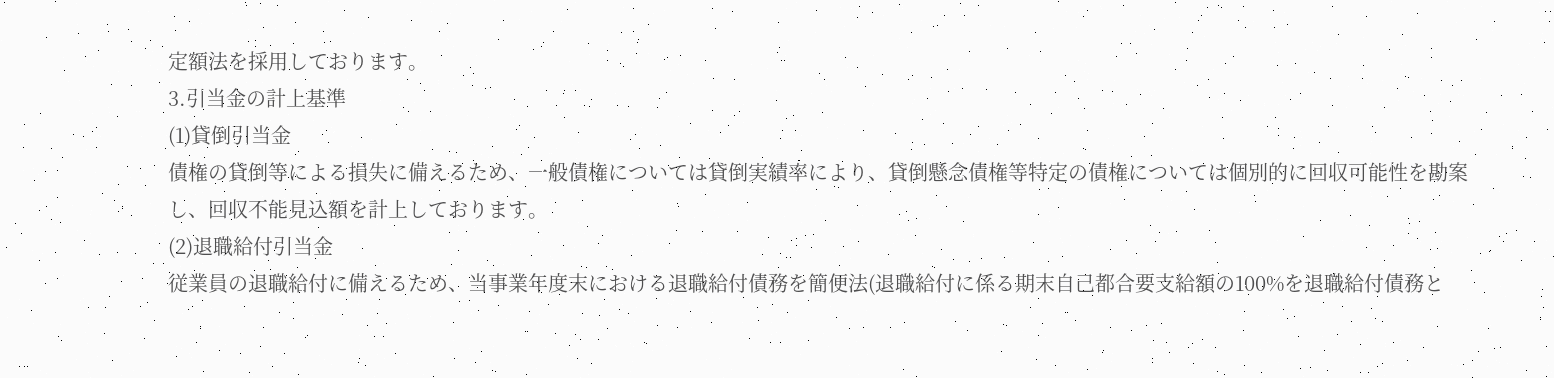定額法を採用しております。
3.引当金の計上基準
(1)貸倒引当金
債権の貸倒等による損失に備えるため、一般債権については貸倒実績率により、貸倒懸念債権等特定の債権については個別的に回収可能性を勘案し、回収不能見込額を計上しております。
(2)退職給付引当金
従業員の退職給付に備えるため、当事業年度末における退職給付債務を簡便法(退職給付に係る期末自己都合要支給額の100%を退職給付債務と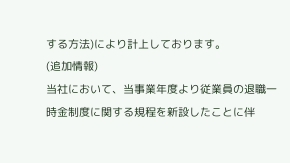する方法)により計上しております。
(追加情報)
当社において、当事業年度より従業員の退職一時金制度に関する規程を新設したことに伴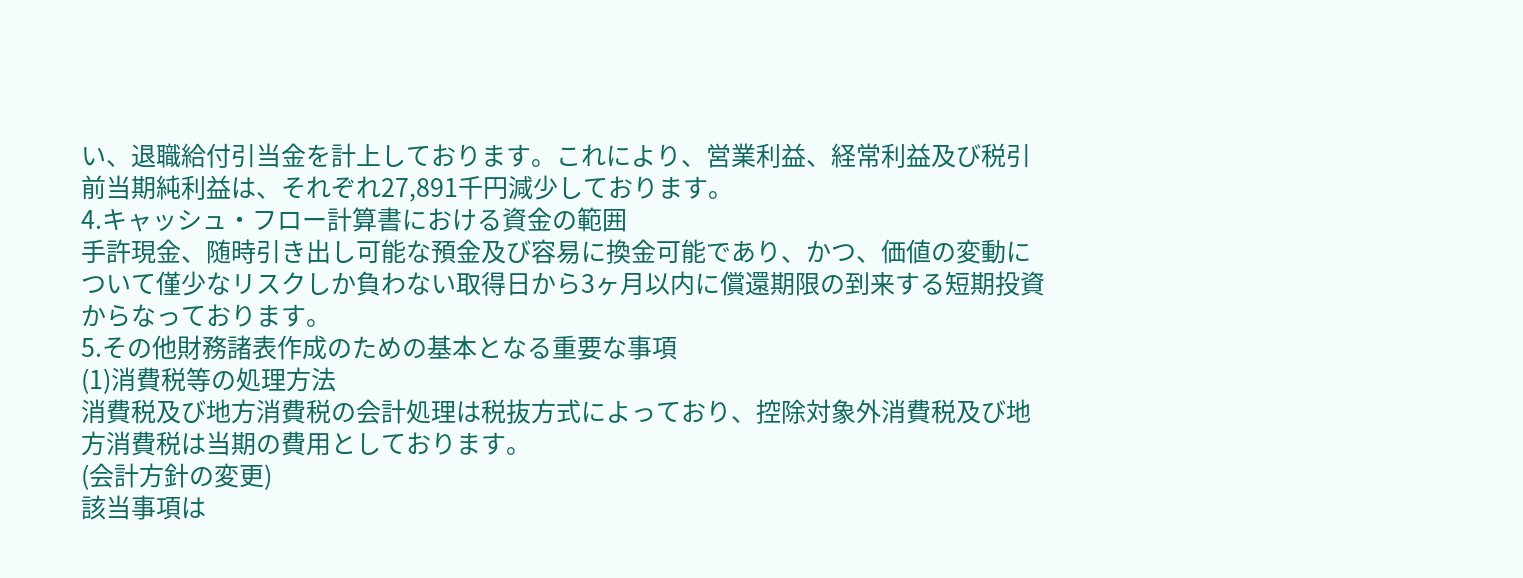い、退職給付引当金を計上しております。これにより、営業利益、経常利益及び税引前当期純利益は、それぞれ27,891千円減少しております。
4.キャッシュ・フロー計算書における資金の範囲
手許現金、随時引き出し可能な預金及び容易に換金可能であり、かつ、価値の変動について僅少なリスクしか負わない取得日から3ヶ月以内に償還期限の到来する短期投資からなっております。
5.その他財務諸表作成のための基本となる重要な事項
(1)消費税等の処理方法
消費税及び地方消費税の会計処理は税抜方式によっており、控除対象外消費税及び地方消費税は当期の費用としております。
(会計方針の変更)
該当事項は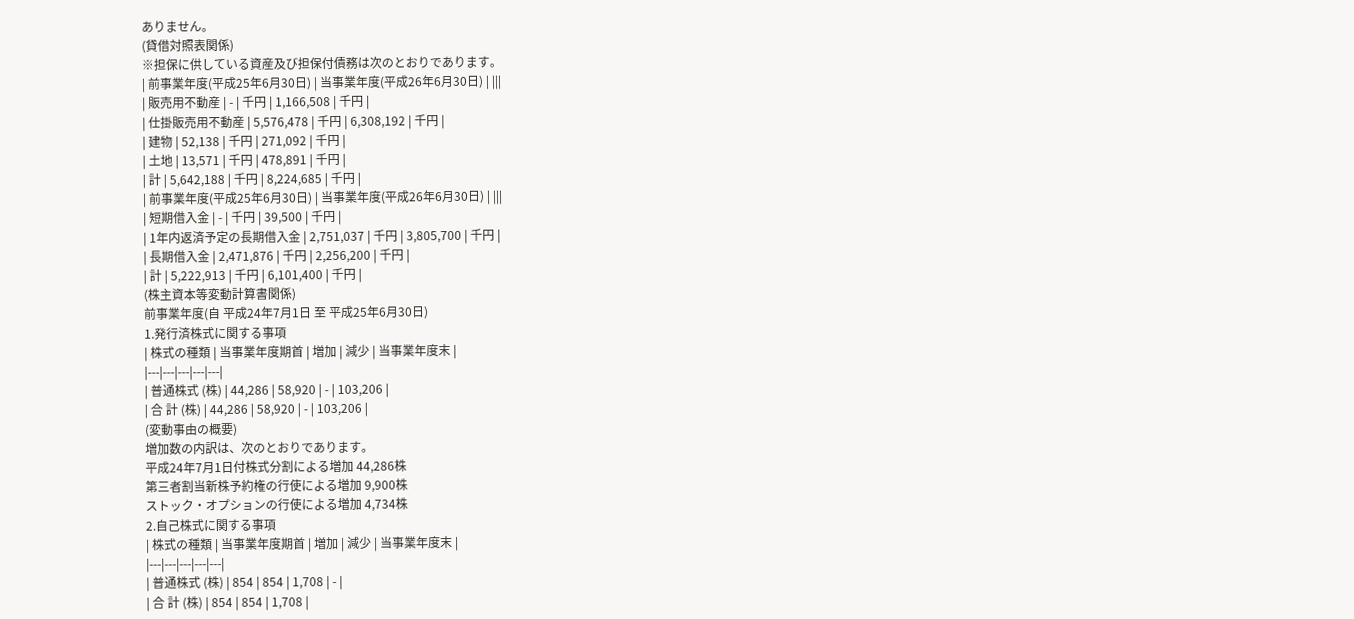ありません。
(貸借対照表関係)
※担保に供している資産及び担保付債務は次のとおりであります。
| 前事業年度(平成25年6月30日) | 当事業年度(平成26年6月30日) | |||
| 販売用不動産 | - | 千円 | 1,166,508 | 千円 |
| 仕掛販売用不動産 | 5,576,478 | 千円 | 6,308,192 | 千円 |
| 建物 | 52,138 | 千円 | 271,092 | 千円 |
| 土地 | 13,571 | 千円 | 478,891 | 千円 |
| 計 | 5,642,188 | 千円 | 8,224,685 | 千円 |
| 前事業年度(平成25年6月30日) | 当事業年度(平成26年6月30日) | |||
| 短期借入金 | - | 千円 | 39,500 | 千円 |
| 1年内返済予定の長期借入金 | 2,751,037 | 千円 | 3,805,700 | 千円 |
| 長期借入金 | 2,471,876 | 千円 | 2,256,200 | 千円 |
| 計 | 5,222,913 | 千円 | 6,101,400 | 千円 |
(株主資本等変動計算書関係)
前事業年度(自 平成24年7月1日 至 平成25年6月30日)
1.発行済株式に関する事項
| 株式の種類 | 当事業年度期首 | 増加 | 減少 | 当事業年度末 |
|---|---|---|---|---|
| 普通株式 (株) | 44,286 | 58,920 | - | 103,206 |
| 合 計 (株) | 44,286 | 58,920 | - | 103,206 |
(変動事由の概要)
増加数の内訳は、次のとおりであります。
平成24年7月1日付株式分割による増加 44,286株
第三者割当新株予約権の行使による増加 9,900株
ストック・オプションの行使による増加 4,734株
2.自己株式に関する事項
| 株式の種類 | 当事業年度期首 | 増加 | 減少 | 当事業年度末 |
|---|---|---|---|---|
| 普通株式 (株) | 854 | 854 | 1,708 | - |
| 合 計 (株) | 854 | 854 | 1,708 |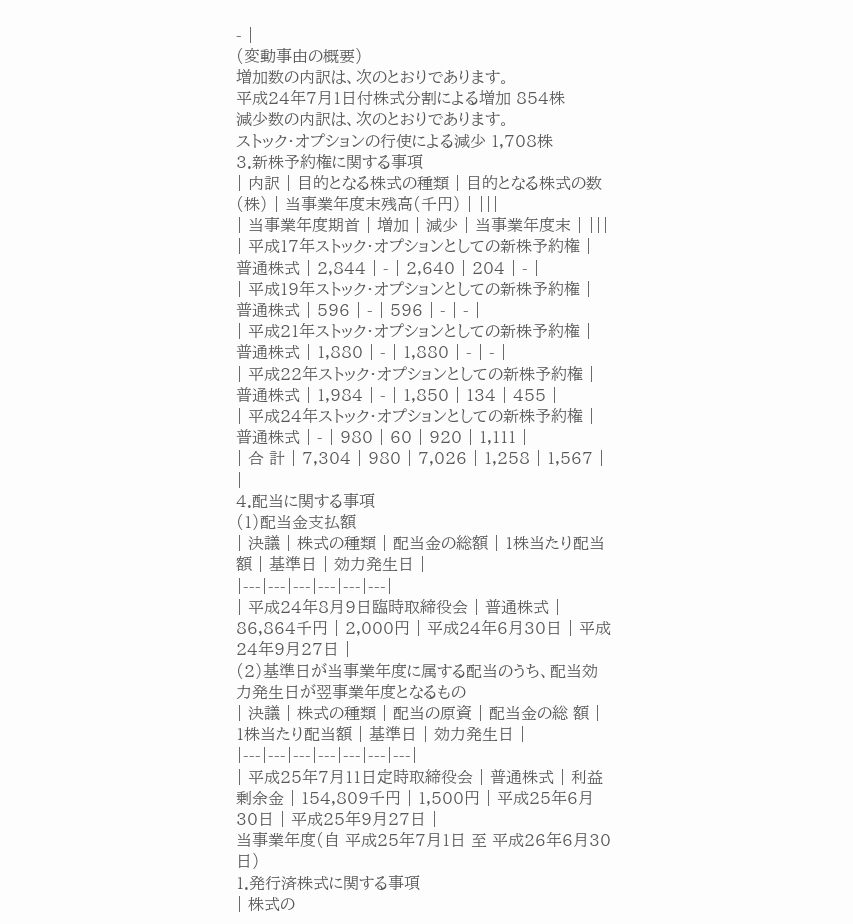- |
(変動事由の概要)
増加数の内訳は、次のとおりであります。
平成24年7月1日付株式分割による増加 854株
減少数の内訳は、次のとおりであります。
ストック・オプションの行使による減少 1,708株
3.新株予約権に関する事項
| 内訳 | 目的となる株式の種類 | 目的となる株式の数(株) | 当事業年度末残高(千円) | |||
| 当事業年度期首 | 増加 | 減少 | 当事業年度末 | |||
| 平成17年ストック・オプションとしての新株予約権 | 普通株式 | 2,844 | - | 2,640 | 204 | - |
| 平成19年ストック・オプションとしての新株予約権 | 普通株式 | 596 | - | 596 | - | - |
| 平成21年ストック・オプションとしての新株予約権 | 普通株式 | 1,880 | - | 1,880 | - | - |
| 平成22年ストック・オプションとしての新株予約権 | 普通株式 | 1,984 | - | 1,850 | 134 | 455 |
| 平成24年ストック・オプションとしての新株予約権 | 普通株式 | - | 980 | 60 | 920 | 1,111 |
| 合 計 | 7,304 | 980 | 7,026 | 1,258 | 1,567 | |
4.配当に関する事項
(1)配当金支払額
| 決議 | 株式の種類 | 配当金の総額 | 1株当たり配当額 | 基準日 | 効力発生日 |
|---|---|---|---|---|---|
| 平成24年8月9日臨時取締役会 | 普通株式 | 86,864千円 | 2,000円 | 平成24年6月30日 | 平成24年9月27日 |
(2)基準日が当事業年度に属する配当のうち、配当効力発生日が翌事業年度となるもの
| 決議 | 株式の種類 | 配当の原資 | 配当金の総 額 | 1株当たり配当額 | 基準日 | 効力発生日 |
|---|---|---|---|---|---|---|
| 平成25年7月11日定時取締役会 | 普通株式 | 利益剰余金 | 154,809千円 | 1,500円 | 平成25年6月30日 | 平成25年9月27日 |
当事業年度(自 平成25年7月1日 至 平成26年6月30日)
1.発行済株式に関する事項
| 株式の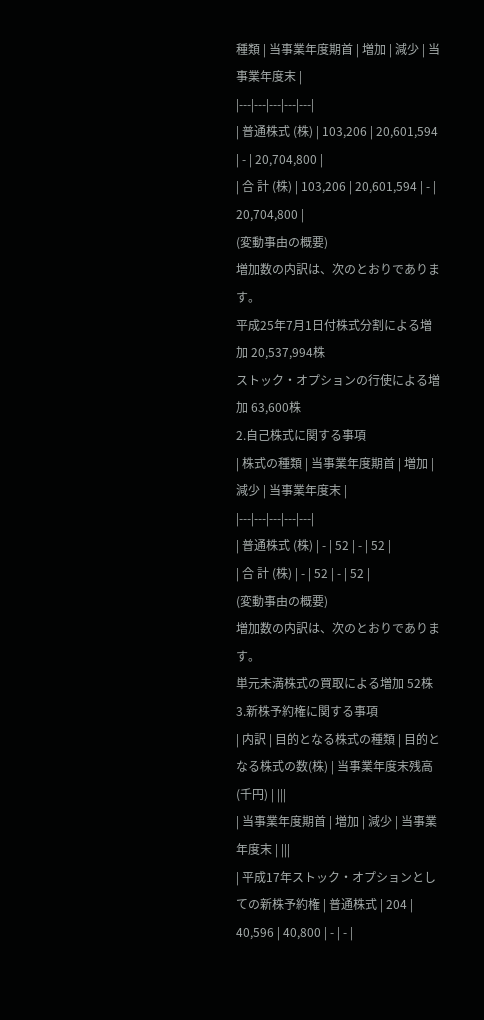種類 | 当事業年度期首 | 増加 | 減少 | 当事業年度末 |
|---|---|---|---|---|
| 普通株式 (株) | 103,206 | 20,601,594 | - | 20,704,800 |
| 合 計 (株) | 103,206 | 20,601,594 | - | 20,704,800 |
(変動事由の概要)
増加数の内訳は、次のとおりであります。
平成25年7月1日付株式分割による増加 20,537,994株
ストック・オプションの行使による増加 63,600株
2.自己株式に関する事項
| 株式の種類 | 当事業年度期首 | 増加 | 減少 | 当事業年度末 |
|---|---|---|---|---|
| 普通株式 (株) | - | 52 | - | 52 |
| 合 計 (株) | - | 52 | - | 52 |
(変動事由の概要)
増加数の内訳は、次のとおりであります。
単元未満株式の買取による増加 52株
3.新株予約権に関する事項
| 内訳 | 目的となる株式の種類 | 目的となる株式の数(株) | 当事業年度末残高(千円) | |||
| 当事業年度期首 | 増加 | 減少 | 当事業年度末 | |||
| 平成17年ストック・オプションとしての新株予約権 | 普通株式 | 204 | 40,596 | 40,800 | - | - |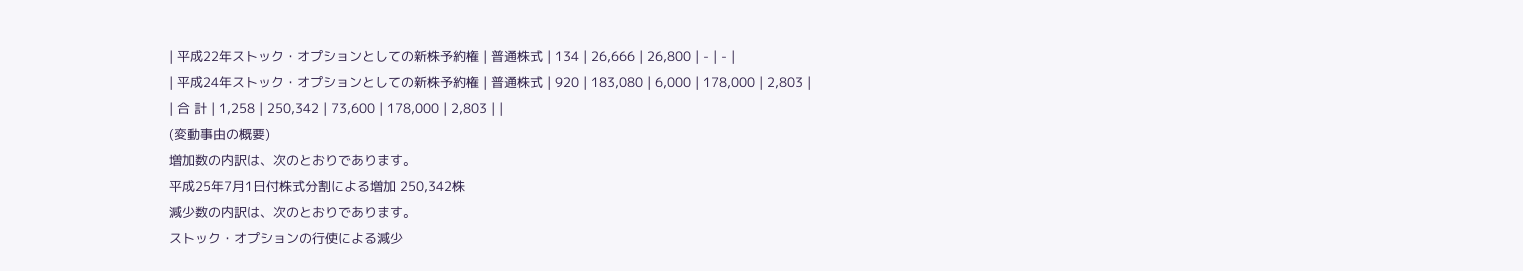| 平成22年ストック・オプションとしての新株予約権 | 普通株式 | 134 | 26,666 | 26,800 | - | - |
| 平成24年ストック・オプションとしての新株予約権 | 普通株式 | 920 | 183,080 | 6,000 | 178,000 | 2,803 |
| 合 計 | 1,258 | 250,342 | 73,600 | 178,000 | 2,803 | |
(変動事由の概要)
増加数の内訳は、次のとおりであります。
平成25年7月1日付株式分割による増加 250,342株
減少数の内訳は、次のとおりであります。
ストック・オプションの行使による減少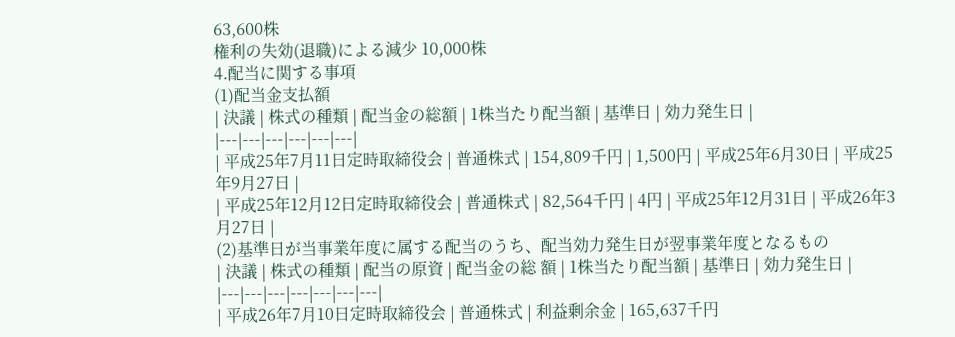63,600株
権利の失効(退職)による減少 10,000株
4.配当に関する事項
(1)配当金支払額
| 決議 | 株式の種類 | 配当金の総額 | 1株当たり配当額 | 基準日 | 効力発生日 |
|---|---|---|---|---|---|
| 平成25年7月11日定時取締役会 | 普通株式 | 154,809千円 | 1,500円 | 平成25年6月30日 | 平成25年9月27日 |
| 平成25年12月12日定時取締役会 | 普通株式 | 82,564千円 | 4円 | 平成25年12月31日 | 平成26年3月27日 |
(2)基準日が当事業年度に属する配当のうち、配当効力発生日が翌事業年度となるもの
| 決議 | 株式の種類 | 配当の原資 | 配当金の総 額 | 1株当たり配当額 | 基準日 | 効力発生日 |
|---|---|---|---|---|---|---|
| 平成26年7月10日定時取締役会 | 普通株式 | 利益剰余金 | 165,637千円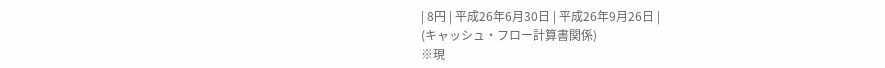| 8円 | 平成26年6月30日 | 平成26年9月26日 |
(キャッシュ・フロー計算書関係)
※現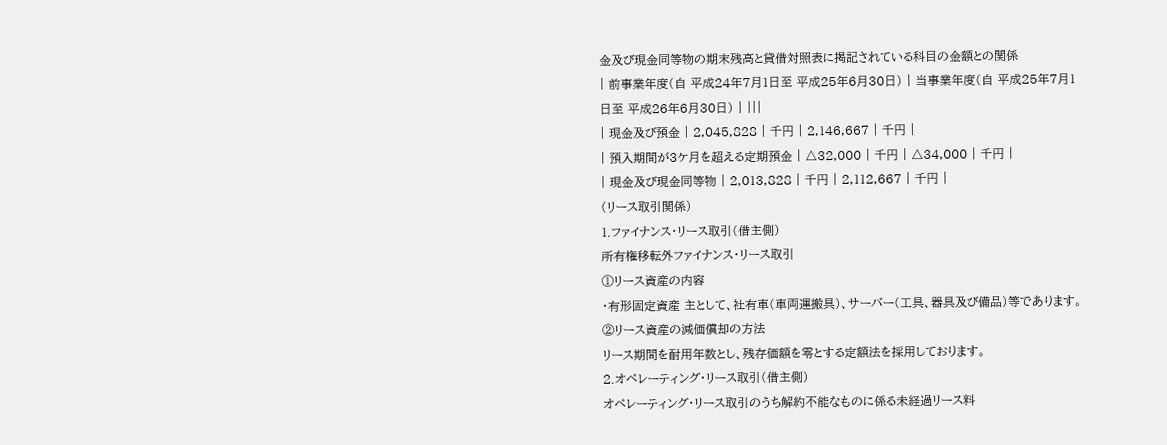金及び現金同等物の期末残高と貸借対照表に掲記されている科目の金額との関係
| 前事業年度(自 平成24年7月1日至 平成25年6月30日) | 当事業年度(自 平成25年7月1日至 平成26年6月30日) | |||
| 現金及び預金 | 2,045,828 | 千円 | 2,146,667 | 千円 |
| 預入期間が3ケ月を超える定期預金 | △32,000 | 千円 | △34,000 | 千円 |
| 現金及び現金同等物 | 2,013,828 | 千円 | 2,112,667 | 千円 |
(リース取引関係)
1.ファイナンス・リース取引(借主側)
所有権移転外ファイナンス・リース取引
①リース資産の内容
・有形固定資産 主として、社有車(車両運搬具)、サーバー(工具、器具及び備品)等であります。
②リース資産の減価償却の方法
リース期間を耐用年数とし、残存価額を零とする定額法を採用しております。
2.オペレーティング・リース取引(借主側)
オペレーティング・リース取引のうち解約不能なものに係る未経過リース料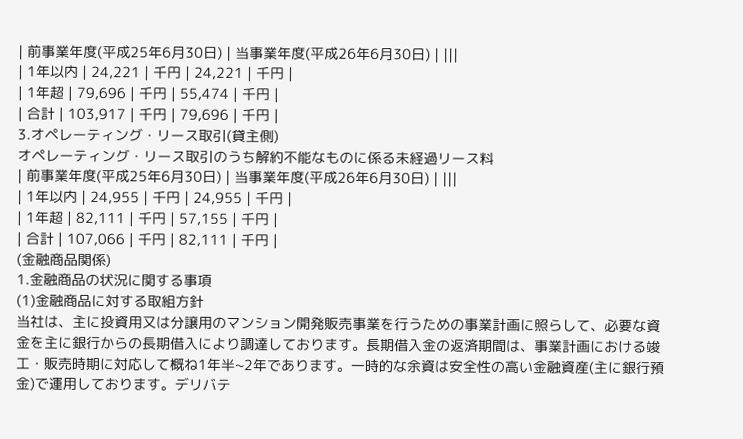| 前事業年度(平成25年6月30日) | 当事業年度(平成26年6月30日) | |||
| 1年以内 | 24,221 | 千円 | 24,221 | 千円 |
| 1年超 | 79,696 | 千円 | 55,474 | 千円 |
| 合計 | 103,917 | 千円 | 79,696 | 千円 |
3.オペレーティング・リース取引(貸主側)
オペレーティング・リース取引のうち解約不能なものに係る未経過リース料
| 前事業年度(平成25年6月30日) | 当事業年度(平成26年6月30日) | |||
| 1年以内 | 24,955 | 千円 | 24,955 | 千円 |
| 1年超 | 82,111 | 千円 | 57,155 | 千円 |
| 合計 | 107,066 | 千円 | 82,111 | 千円 |
(金融商品関係)
1.金融商品の状況に関する事項
(1)金融商品に対する取組方針
当社は、主に投資用又は分譲用のマンション開発販売事業を行うための事業計画に照らして、必要な資金を主に銀行からの長期借入により調達しております。長期借入金の返済期間は、事業計画における竣工・販売時期に対応して概ね1年半~2年であります。一時的な余資は安全性の高い金融資産(主に銀行預金)で運用しております。デリバテ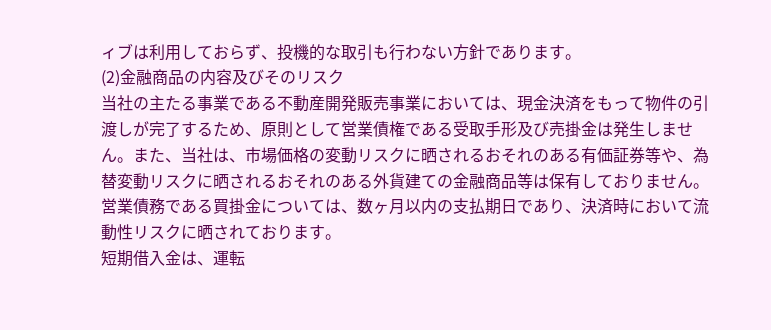ィブは利用しておらず、投機的な取引も行わない方針であります。
(2)金融商品の内容及びそのリスク
当社の主たる事業である不動産開発販売事業においては、現金決済をもって物件の引渡しが完了するため、原則として営業債権である受取手形及び売掛金は発生しません。また、当社は、市場価格の変動リスクに晒されるおそれのある有価証券等や、為替変動リスクに晒されるおそれのある外貨建ての金融商品等は保有しておりません。
営業債務である買掛金については、数ヶ月以内の支払期日であり、決済時において流動性リスクに晒されております。
短期借入金は、運転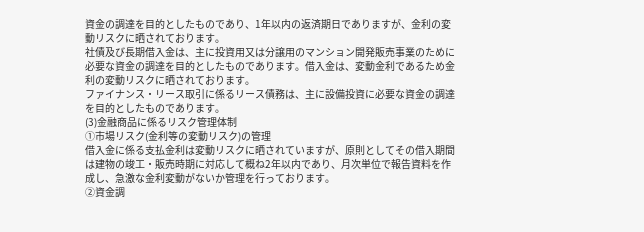資金の調達を目的としたものであり、1年以内の返済期日でありますが、金利の変動リスクに晒されております。
社債及び長期借入金は、主に投資用又は分譲用のマンション開発販売事業のために必要な資金の調達を目的としたものであります。借入金は、変動金利であるため金利の変動リスクに晒されております。
ファイナンス・リース取引に係るリース債務は、主に設備投資に必要な資金の調達を目的としたものであります。
(3)金融商品に係るリスク管理体制
①市場リスク(金利等の変動リスク)の管理
借入金に係る支払金利は変動リスクに晒されていますが、原則としてその借入期間は建物の竣工・販売時期に対応して概ね2年以内であり、月次単位で報告資料を作成し、急激な金利変動がないか管理を行っております。
②資金調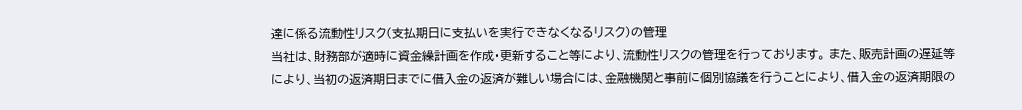達に係る流動性リスク(支払期日に支払いを実行できなくなるリスク)の管理
当社は、財務部が適時に資金繰計画を作成・更新すること等により、流動性リスクの管理を行っております。 また、販売計画の遅延等により、当初の返済期日までに借入金の返済が難しい場合には、金融機関と事前に個別協議を行うことにより、借入金の返済期限の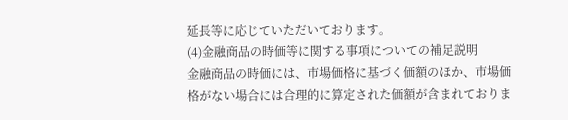延長等に応じていただいております。
(4)金融商品の時価等に関する事項についての補足説明
金融商品の時価には、市場価格に基づく価額のほか、市場価格がない場合には合理的に算定された価額が含まれておりま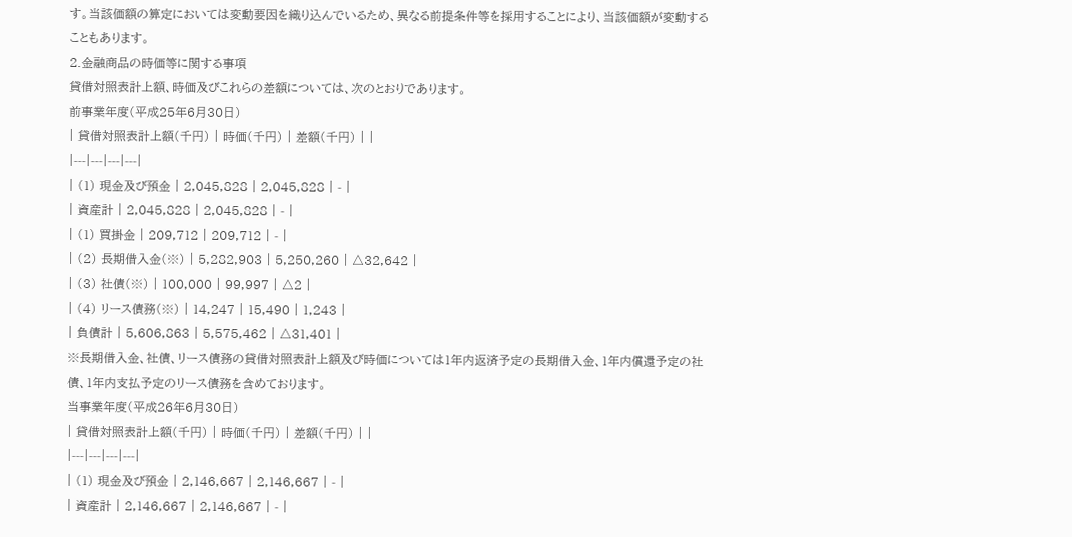す。当該価額の算定においては変動要因を織り込んでいるため、異なる前提条件等を採用することにより、当該価額が変動することもあります。
2.金融商品の時価等に関する事項
貸借対照表計上額、時価及びこれらの差額については、次のとおりであります。
前事業年度(平成25年6月30日)
| 貸借対照表計上額(千円) | 時価(千円) | 差額(千円) | |
|---|---|---|---|
| (1) 現金及び預金 | 2,045,828 | 2,045,828 | - |
| 資産計 | 2,045,828 | 2,045,828 | - |
| (1) 買掛金 | 209,712 | 209,712 | - |
| (2) 長期借入金(※) | 5,282,903 | 5,250,260 | △32,642 |
| (3) 社債(※) | 100,000 | 99,997 | △2 |
| (4) リース債務(※) | 14,247 | 15,490 | 1,243 |
| 負債計 | 5,606,863 | 5,575,462 | △31,401 |
※長期借入金、社債、リース債務の貸借対照表計上額及び時価については1年内返済予定の長期借入金、1年内償還予定の社債、1年内支払予定のリース債務を含めております。
当事業年度(平成26年6月30日)
| 貸借対照表計上額(千円) | 時価(千円) | 差額(千円) | |
|---|---|---|---|
| (1) 現金及び預金 | 2,146,667 | 2,146,667 | - |
| 資産計 | 2,146,667 | 2,146,667 | - |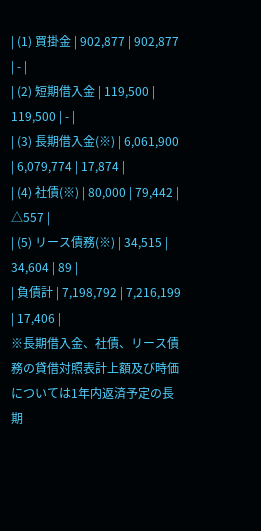| (1) 買掛金 | 902,877 | 902,877 | - |
| (2) 短期借入金 | 119,500 | 119,500 | - |
| (3) 長期借入金(※) | 6,061,900 | 6,079,774 | 17,874 |
| (4) 社債(※) | 80,000 | 79,442 | △557 |
| (5) リース債務(※) | 34,515 | 34,604 | 89 |
| 負債計 | 7,198,792 | 7,216,199 | 17,406 |
※長期借入金、社債、リース債務の貸借対照表計上額及び時価については1年内返済予定の長期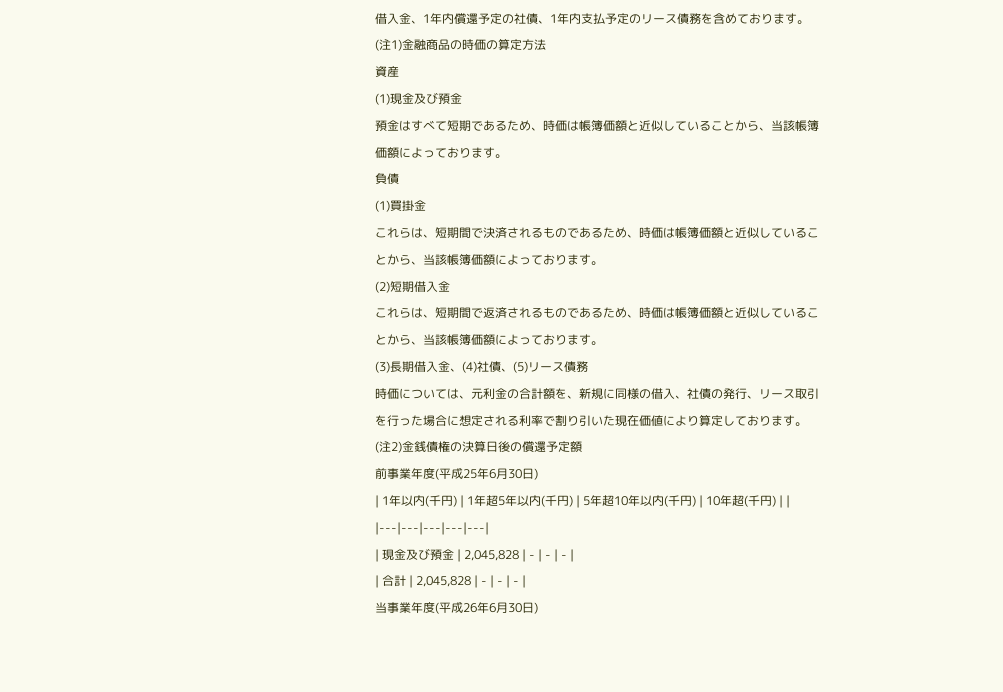借入金、1年内償還予定の社債、1年内支払予定のリース債務を含めております。
(注1)金融商品の時価の算定方法
資産
(1)現金及び預金
預金はすべて短期であるため、時価は帳簿価額と近似していることから、当該帳簿価額によっております。
負債
(1)買掛金
これらは、短期間で決済されるものであるため、時価は帳簿価額と近似していることから、当該帳簿価額によっております。
(2)短期借入金
これらは、短期間で返済されるものであるため、時価は帳簿価額と近似していることから、当該帳簿価額によっております。
(3)長期借入金、(4)社債、(5)リース債務
時価については、元利金の合計額を、新規に同様の借入、社債の発行、リース取引を行った場合に想定される利率で割り引いた現在価値により算定しております。
(注2)金銭債権の決算日後の償還予定額
前事業年度(平成25年6月30日)
| 1年以内(千円) | 1年超5年以内(千円) | 5年超10年以内(千円) | 10年超(千円) | |
|---|---|---|---|---|
| 現金及び預金 | 2,045,828 | - | - | - |
| 合計 | 2,045,828 | - | - | - |
当事業年度(平成26年6月30日)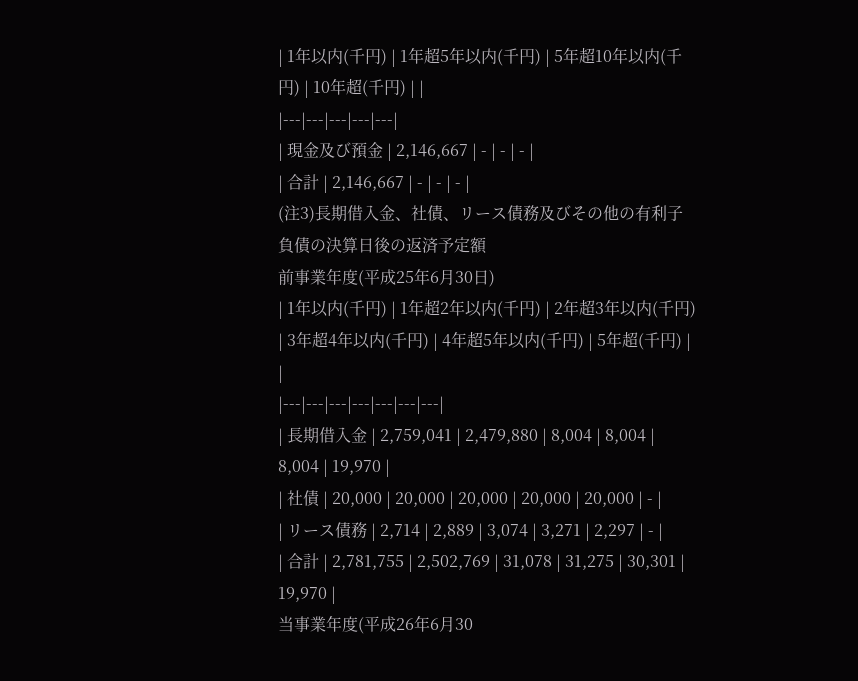| 1年以内(千円) | 1年超5年以内(千円) | 5年超10年以内(千円) | 10年超(千円) | |
|---|---|---|---|---|
| 現金及び預金 | 2,146,667 | - | - | - |
| 合計 | 2,146,667 | - | - | - |
(注3)長期借入金、社債、リース債務及びその他の有利子負債の決算日後の返済予定額
前事業年度(平成25年6月30日)
| 1年以内(千円) | 1年超2年以内(千円) | 2年超3年以内(千円) | 3年超4年以内(千円) | 4年超5年以内(千円) | 5年超(千円) | |
|---|---|---|---|---|---|---|
| 長期借入金 | 2,759,041 | 2,479,880 | 8,004 | 8,004 | 8,004 | 19,970 |
| 社債 | 20,000 | 20,000 | 20,000 | 20,000 | 20,000 | - |
| リース債務 | 2,714 | 2,889 | 3,074 | 3,271 | 2,297 | - |
| 合計 | 2,781,755 | 2,502,769 | 31,078 | 31,275 | 30,301 | 19,970 |
当事業年度(平成26年6月30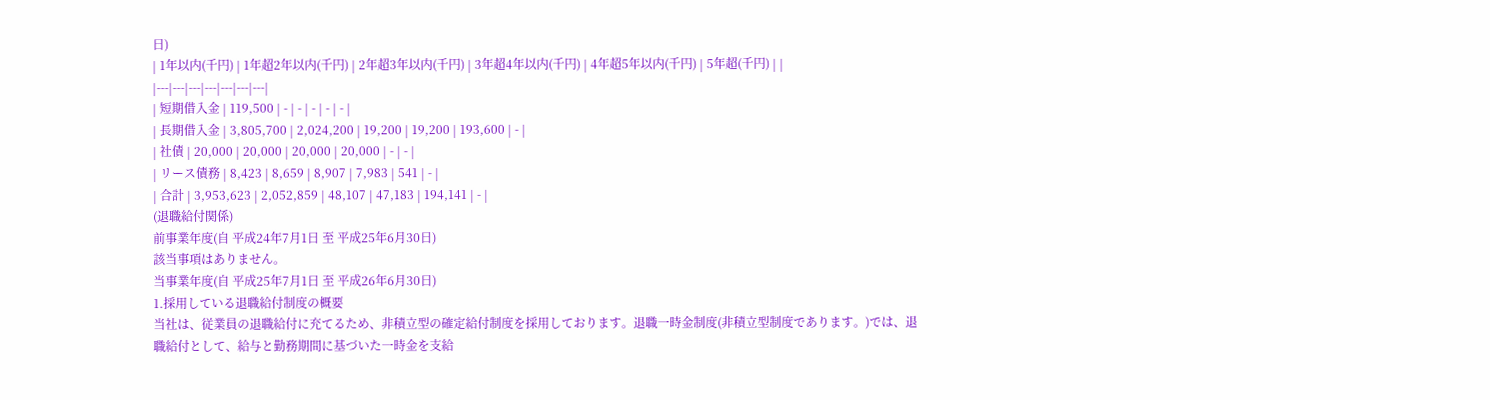日)
| 1年以内(千円) | 1年超2年以内(千円) | 2年超3年以内(千円) | 3年超4年以内(千円) | 4年超5年以内(千円) | 5年超(千円) | |
|---|---|---|---|---|---|---|
| 短期借入金 | 119,500 | - | - | - | - | - |
| 長期借入金 | 3,805,700 | 2,024,200 | 19,200 | 19,200 | 193,600 | - |
| 社債 | 20,000 | 20,000 | 20,000 | 20,000 | - | - |
| リース債務 | 8,423 | 8,659 | 8,907 | 7,983 | 541 | - |
| 合計 | 3,953,623 | 2,052,859 | 48,107 | 47,183 | 194,141 | - |
(退職給付関係)
前事業年度(自 平成24年7月1日 至 平成25年6月30日)
該当事項はありません。
当事業年度(自 平成25年7月1日 至 平成26年6月30日)
1.採用している退職給付制度の概要
当社は、従業員の退職給付に充てるため、非積立型の確定給付制度を採用しております。退職一時金制度(非積立型制度であります。)では、退職給付として、給与と勤務期間に基づいた一時金を支給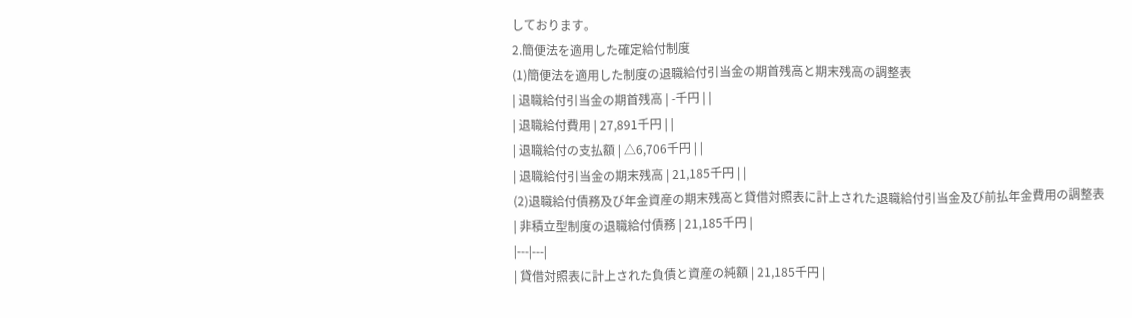しております。
2.簡便法を適用した確定給付制度
(1)簡便法を適用した制度の退職給付引当金の期首残高と期末残高の調整表
| 退職給付引当金の期首残高 | -千円 | |
| 退職給付費用 | 27,891千円 | |
| 退職給付の支払額 | △6,706千円 | |
| 退職給付引当金の期末残高 | 21,185千円 | |
(2)退職給付債務及び年金資産の期末残高と貸借対照表に計上された退職給付引当金及び前払年金費用の調整表
| 非積立型制度の退職給付債務 | 21,185千円 |
|---|---|
| 貸借対照表に計上された負債と資産の純額 | 21,185千円 |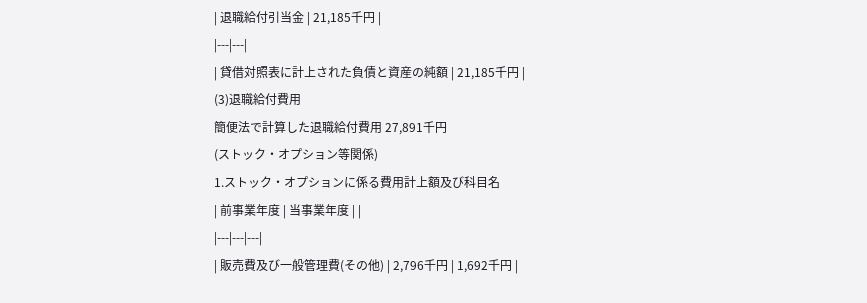| 退職給付引当金 | 21,185千円 |
|---|---|
| 貸借対照表に計上された負債と資産の純額 | 21,185千円 |
(3)退職給付費用
簡便法で計算した退職給付費用 27,891千円
(ストック・オプション等関係)
1.ストック・オプションに係る費用計上額及び科目名
| 前事業年度 | 当事業年度 | |
|---|---|---|
| 販売費及び一般管理費(その他) | 2,796千円 | 1,692千円 |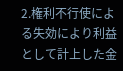2.権利不行使による失効により利益として計上した金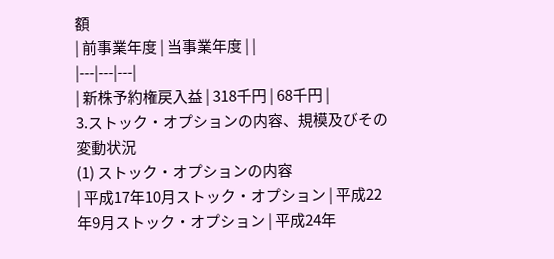額
| 前事業年度 | 当事業年度 | |
|---|---|---|
| 新株予約権戻入益 | 318千円 | 68千円 |
3.ストック・オプションの内容、規模及びその変動状況
(1) ストック・オプションの内容
| 平成17年10月ストック・オプション | 平成22年9月ストック・オプション | 平成24年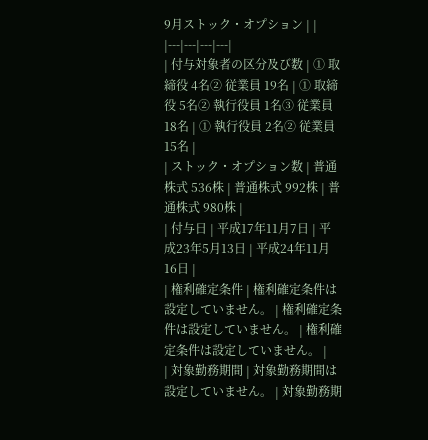9月ストック・オプション | |
|---|---|---|---|
| 付与対象者の区分及び数 | ① 取締役 4名② 従業員 19名 | ① 取締役 5名② 執行役員 1名③ 従業員 18名 | ① 執行役員 2名② 従業員 15名 |
| ストック・オプション数 | 普通株式 536株 | 普通株式 992株 | 普通株式 980株 |
| 付与日 | 平成17年11月7日 | 平成23年5月13日 | 平成24年11月16日 |
| 権利確定条件 | 権利確定条件は設定していません。 | 権利確定条件は設定していません。 | 権利確定条件は設定していません。 |
| 対象勤務期間 | 対象勤務期間は設定していません。 | 対象勤務期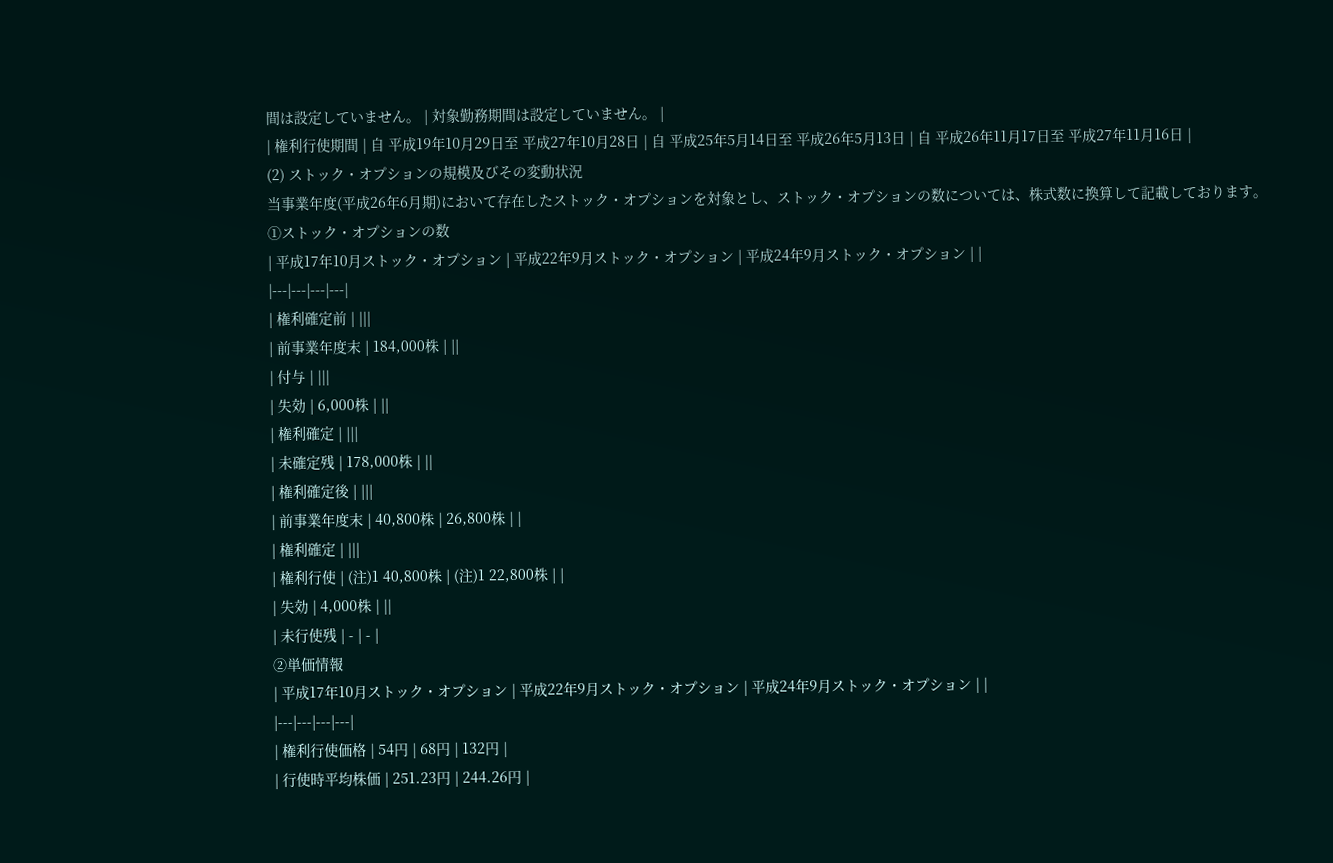間は設定していません。 | 対象勤務期間は設定していません。 |
| 権利行使期間 | 自 平成19年10月29日至 平成27年10月28日 | 自 平成25年5月14日至 平成26年5月13日 | 自 平成26年11月17日至 平成27年11月16日 |
(2) ストック・オプションの規模及びその変動状況
当事業年度(平成26年6月期)において存在したストック・オプションを対象とし、ストック・オプションの数については、株式数に換算して記載しております。
①ストック・オプションの数
| 平成17年10月ストック・オプション | 平成22年9月ストック・オプション | 平成24年9月ストック・オプション | |
|---|---|---|---|
| 権利確定前 | |||
| 前事業年度末 | 184,000株 | ||
| 付与 | |||
| 失効 | 6,000株 | ||
| 権利確定 | |||
| 未確定残 | 178,000株 | ||
| 権利確定後 | |||
| 前事業年度末 | 40,800株 | 26,800株 | |
| 権利確定 | |||
| 権利行使 | (注)1 40,800株 | (注)1 22,800株 | |
| 失効 | 4,000株 | ||
| 未行使残 | - | - |
②単価情報
| 平成17年10月ストック・オプション | 平成22年9月ストック・オプション | 平成24年9月ストック・オプション | |
|---|---|---|---|
| 権利行使価格 | 54円 | 68円 | 132円 |
| 行使時平均株価 | 251.23円 | 244.26円 |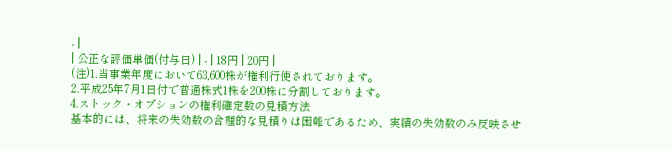- |
| 公正な評価単価(付与日) | - | 18円 | 20円 |
(注)1.当事業年度において63,600株が権利行使されております。
2.平成25年7月1日付で普通株式1株を200株に分割しております。
4.ストック・オプションの権利確定数の見積方法
基本的には、将来の失効数の合理的な見積りは困難であるため、実績の失効数のみ反映させ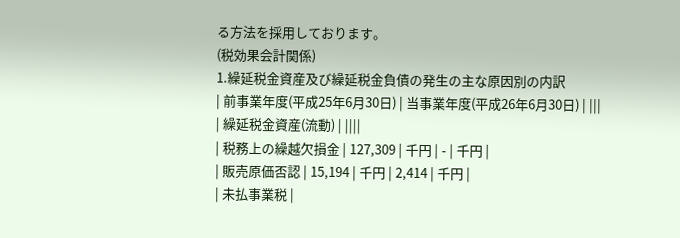る方法を採用しております。
(税効果会計関係)
1.繰延税金資産及び繰延税金負債の発生の主な原因別の内訳
| 前事業年度(平成25年6月30日) | 当事業年度(平成26年6月30日) | |||
| 繰延税金資産(流動) | ||||
| 税務上の繰越欠損金 | 127,309 | 千円 | - | 千円 |
| 販売原価否認 | 15,194 | 千円 | 2,414 | 千円 |
| 未払事業税 |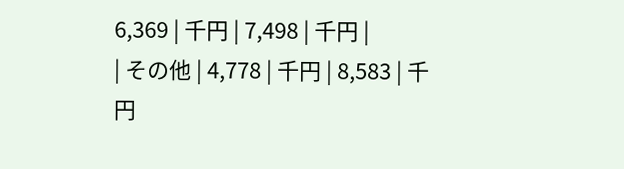6,369 | 千円 | 7,498 | 千円 |
| その他 | 4,778 | 千円 | 8,583 | 千円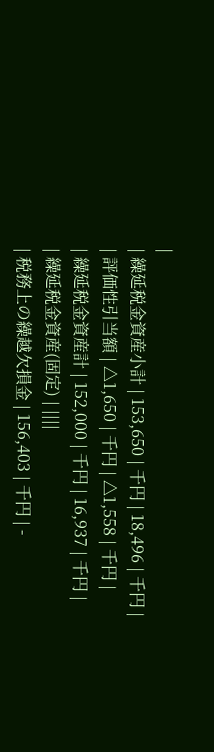|
| 繰延税金資産小計 | 153,650 | 千円 | 18,496 | 千円 |
| 評価性引当額 | △1,650 | 千円 | △1,558 | 千円 |
| 繰延税金資産計 | 152,000 | 千円 | 16,937 | 千円 |
| 繰延税金資産(固定) | ||||
| 税務上の繰越欠損金 | 156,403 | 千円 | -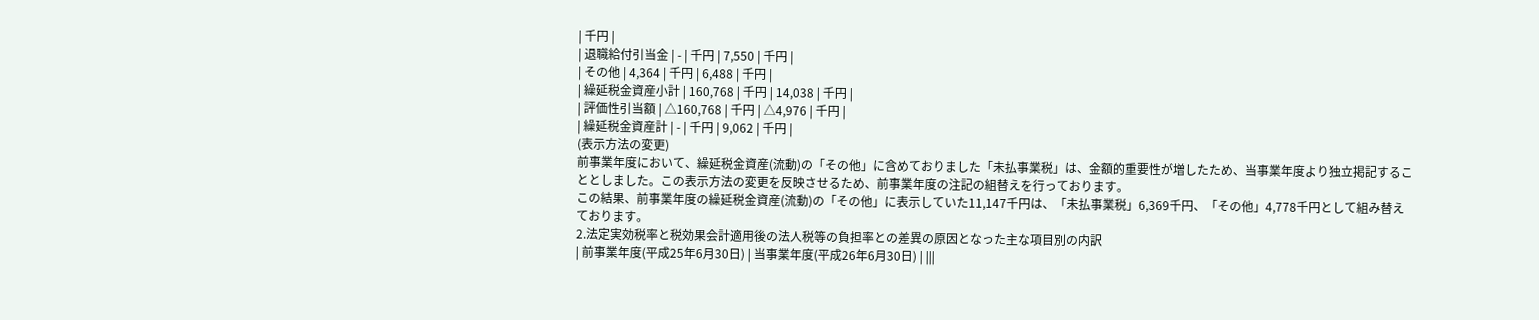| 千円 |
| 退職給付引当金 | - | 千円 | 7,550 | 千円 |
| その他 | 4,364 | 千円 | 6,488 | 千円 |
| 繰延税金資産小計 | 160,768 | 千円 | 14,038 | 千円 |
| 評価性引当額 | △160,768 | 千円 | △4,976 | 千円 |
| 繰延税金資産計 | - | 千円 | 9,062 | 千円 |
(表示方法の変更)
前事業年度において、繰延税金資産(流動)の「その他」に含めておりました「未払事業税」は、金額的重要性が増したため、当事業年度より独立掲記することとしました。この表示方法の変更を反映させるため、前事業年度の注記の組替えを行っております。
この結果、前事業年度の繰延税金資産(流動)の「その他」に表示していた11,147千円は、「未払事業税」6,369千円、「その他」4,778千円として組み替えております。
2.法定実効税率と税効果会計適用後の法人税等の負担率との差異の原因となった主な項目別の内訳
| 前事業年度(平成25年6月30日) | 当事業年度(平成26年6月30日) | |||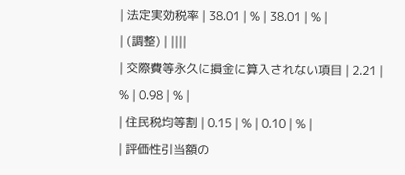| 法定実効税率 | 38.01 | % | 38.01 | % |
| (調整) | ||||
| 交際費等永久に損金に算入されない項目 | 2.21 | % | 0.98 | % |
| 住民税均等割 | 0.15 | % | 0.10 | % |
| 評価性引当額の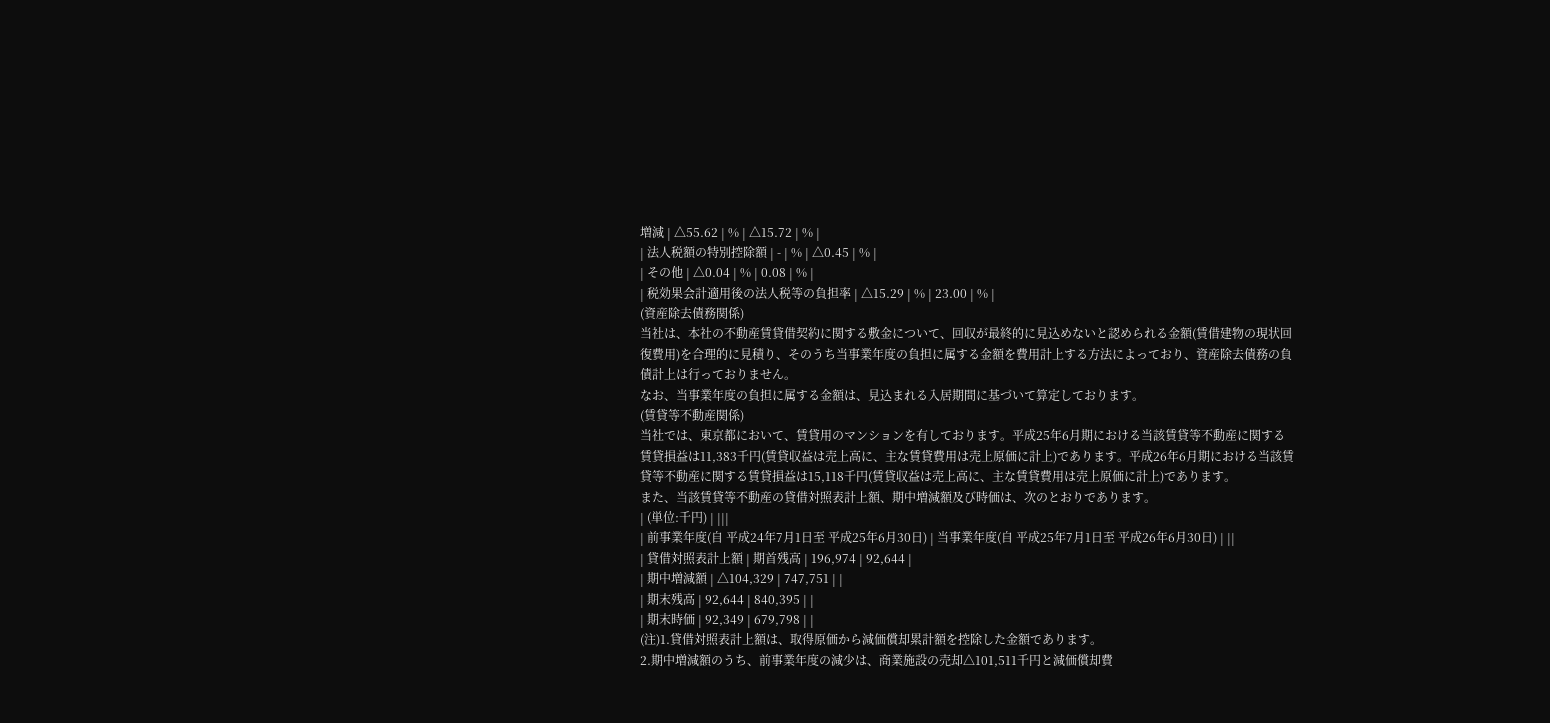増減 | △55.62 | % | △15.72 | % |
| 法人税額の特別控除額 | - | % | △0.45 | % |
| その他 | △0.04 | % | 0.08 | % |
| 税効果会計適用後の法人税等の負担率 | △15.29 | % | 23.00 | % |
(資産除去債務関係)
当社は、本社の不動産賃貸借契約に関する敷金について、回収が最終的に見込めないと認められる金額(賃借建物の現状回復費用)を合理的に見積り、そのうち当事業年度の負担に属する金額を費用計上する方法によっており、資産除去債務の負債計上は行っておりません。
なお、当事業年度の負担に属する金額は、見込まれる入居期間に基づいて算定しております。
(賃貸等不動産関係)
当社では、東京都において、賃貸用のマンションを有しております。平成25年6月期における当該賃貸等不動産に関する賃貸損益は11,383千円(賃貸収益は売上高に、主な賃貸費用は売上原価に計上)であります。平成26年6月期における当該賃貸等不動産に関する賃貸損益は15,118千円(賃貸収益は売上高に、主な賃貸費用は売上原価に計上)であります。
また、当該賃貸等不動産の貸借対照表計上額、期中増減額及び時価は、次のとおりであります。
| (単位:千円) | |||
| 前事業年度(自 平成24年7月1日至 平成25年6月30日) | 当事業年度(自 平成25年7月1日至 平成26年6月30日) | ||
| 貸借対照表計上額 | 期首残高 | 196,974 | 92,644 |
| 期中増減額 | △104,329 | 747,751 | |
| 期末残高 | 92,644 | 840,395 | |
| 期末時価 | 92,349 | 679,798 | |
(注)1.貸借対照表計上額は、取得原価から減価償却累計額を控除した金額であります。
2.期中増減額のうち、前事業年度の減少は、商業施設の売却△101,511千円と減価償却費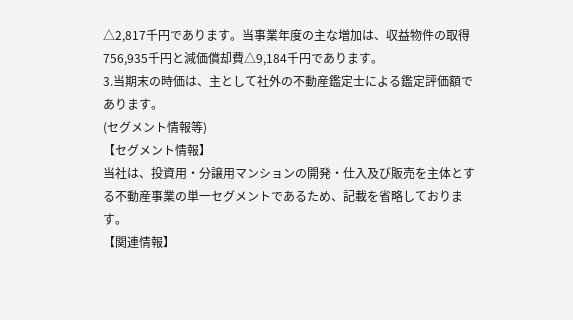△2,817千円であります。当事業年度の主な増加は、収益物件の取得756,935千円と減価償却費△9,184千円であります。
3.当期末の時価は、主として社外の不動産鑑定士による鑑定評価額であります。
(セグメント情報等)
【セグメント情報】
当社は、投資用・分譲用マンションの開発・仕入及び販売を主体とする不動産事業の単一セグメントであるため、記載を省略しております。
【関連情報】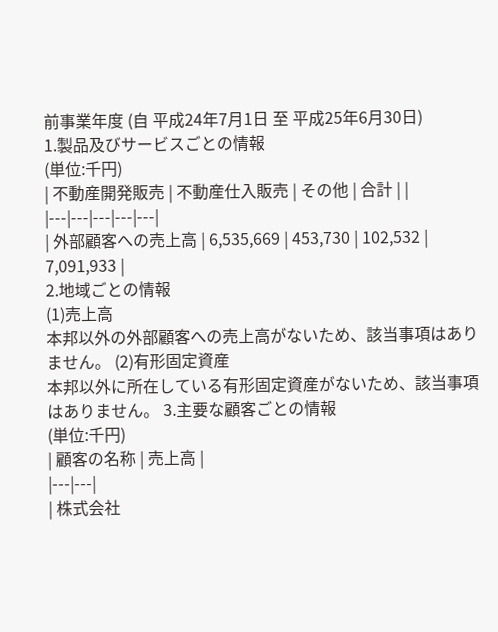前事業年度 (自 平成24年7月1日 至 平成25年6月30日)
1.製品及びサービスごとの情報
(単位:千円)
| 不動産開発販売 | 不動産仕入販売 | その他 | 合計 | |
|---|---|---|---|---|
| 外部顧客への売上高 | 6,535,669 | 453,730 | 102,532 | 7,091,933 |
2.地域ごとの情報
(1)売上高
本邦以外の外部顧客への売上高がないため、該当事項はありません。 (2)有形固定資産
本邦以外に所在している有形固定資産がないため、該当事項はありません。 3.主要な顧客ごとの情報
(単位:千円)
| 顧客の名称 | 売上高 |
|---|---|
| 株式会社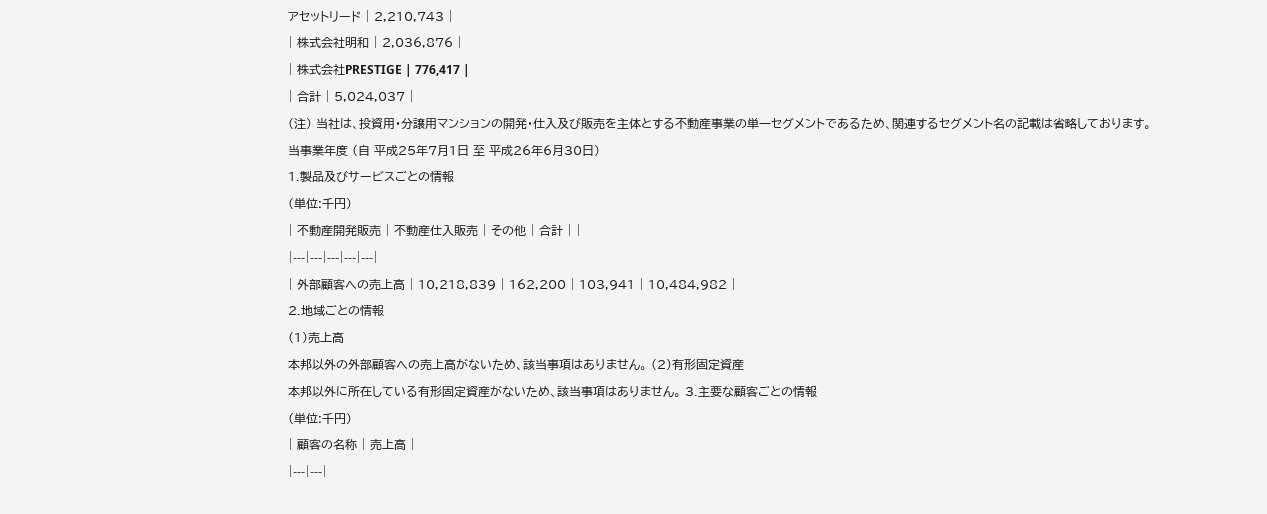アセットリード | 2,210,743 |
| 株式会社明和 | 2,036,876 |
| 株式会社PRESTIGE | 776,417 |
| 合計 | 5,024,037 |
(注) 当社は、投資用・分譲用マンションの開発・仕入及び販売を主体とする不動産事業の単一セグメントであるため、関連するセグメント名の記載は省略しております。
当事業年度 (自 平成25年7月1日 至 平成26年6月30日)
1.製品及びサービスごとの情報
(単位:千円)
| 不動産開発販売 | 不動産仕入販売 | その他 | 合計 | |
|---|---|---|---|---|
| 外部顧客への売上高 | 10,218,839 | 162,200 | 103,941 | 10,484,982 |
2.地域ごとの情報
(1)売上高
本邦以外の外部顧客への売上高がないため、該当事項はありません。 (2)有形固定資産
本邦以外に所在している有形固定資産がないため、該当事項はありません。 3.主要な顧客ごとの情報
(単位:千円)
| 顧客の名称 | 売上高 |
|---|---|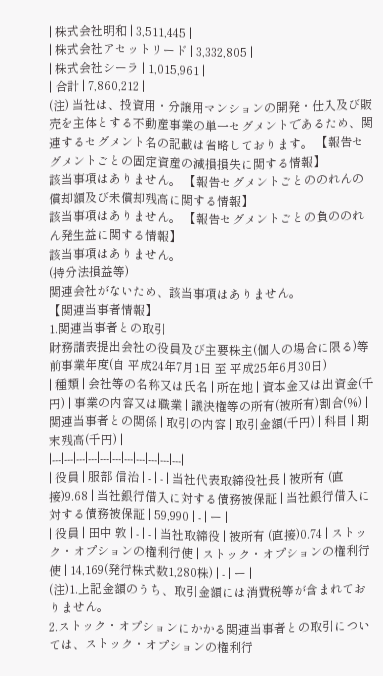| 株式会社明和 | 3,511,445 |
| 株式会社アセットリード | 3,332,805 |
| 株式会社シーラ | 1,015,961 |
| 合計 | 7,860,212 |
(注) 当社は、投資用・分譲用マンションの開発・仕入及び販売を主体とする不動産事業の単一セグメントであるため、関連するセグメント名の記載は省略しております。 【報告セグメントごとの固定資産の減損損失に関する情報】
該当事項はありません。 【報告セグメントごとののれんの償却額及び未償却残高に関する情報】
該当事項はありません。 【報告セグメントごとの負ののれん発生益に関する情報】
該当事項はありません。
(持分法損益等)
関連会社がないため、該当事項はありません。
【関連当事者情報】
1.関連当事者との取引
財務諸表提出会社の役員及び主要株主(個人の場合に限る)等
前事業年度(自 平成24年7月1日 至 平成25年6月30日)
| 種類 | 会社等の名称又は氏名 | 所在地 | 資本金又は出資金(千円) | 事業の内容又は職業 | 議決権等の所有(被所有)割合(%) | 関連当事者との関係 | 取引の内容 | 取引金額(千円) | 科目 | 期末残高(千円) |
|---|---|---|---|---|---|---|---|---|---|---|
| 役員 | 服部 信治 | - | - | 当社代表取締役社長 | 被所有 (直接)9.68 | 当社銀行借入に対する債務被保証 | 当社銀行借入に対する債務被保証 | 59,990 | - | ー |
| 役員 | 田中 敦 | - | - | 当社取締役 | 被所有 (直接)0.74 | ストック・オプションの権利行使 | ストック・オプションの権利行使 | 14,169(発行株式数1,280株) | - | ー |
(注)1.上記金額のうち、取引金額には消費税等が含まれておりません。
2.ストック・オプションにかかる関連当事者との取引については、ストック・オプションの権利行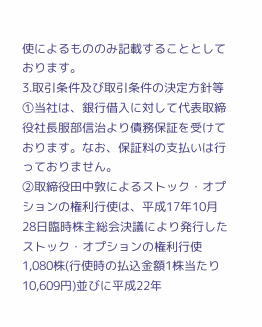使によるもののみ記載することとしております。
3.取引条件及び取引条件の決定方針等
①当社は、銀行借入に対して代表取締役社長服部信治より債務保証を受けております。なお、保証料の支払いは行っておりません。
②取締役田中敦によるストック・オプションの権利行使は、平成17年10月28日臨時株主総会決議により発行したストック・オプションの権利行使1,080株(行使時の払込金額1株当たり10,609円)並びに平成22年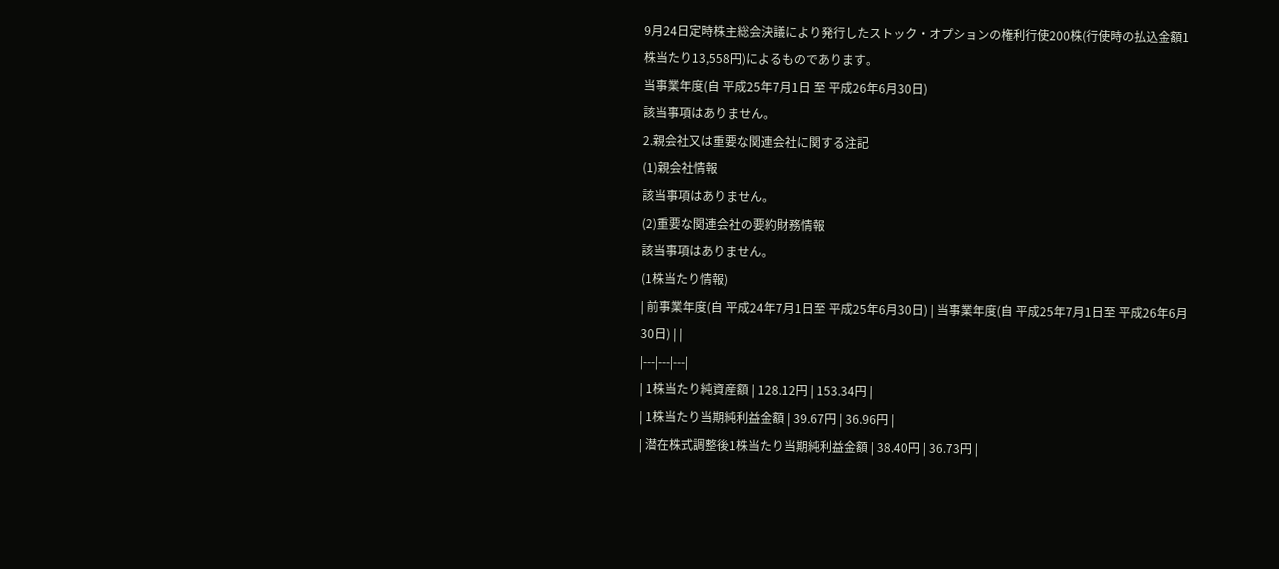9月24日定時株主総会決議により発行したストック・オプションの権利行使200株(行使時の払込金額1株当たり13,558円)によるものであります。
当事業年度(自 平成25年7月1日 至 平成26年6月30日)
該当事項はありません。
2.親会社又は重要な関連会社に関する注記
(1)親会社情報
該当事項はありません。
(2)重要な関連会社の要約財務情報
該当事項はありません。
(1株当たり情報)
| 前事業年度(自 平成24年7月1日至 平成25年6月30日) | 当事業年度(自 平成25年7月1日至 平成26年6月30日) | |
|---|---|---|
| 1株当たり純資産額 | 128.12円 | 153.34円 |
| 1株当たり当期純利益金額 | 39.67円 | 36.96円 |
| 潜在株式調整後1株当たり当期純利益金額 | 38.40円 | 36.73円 |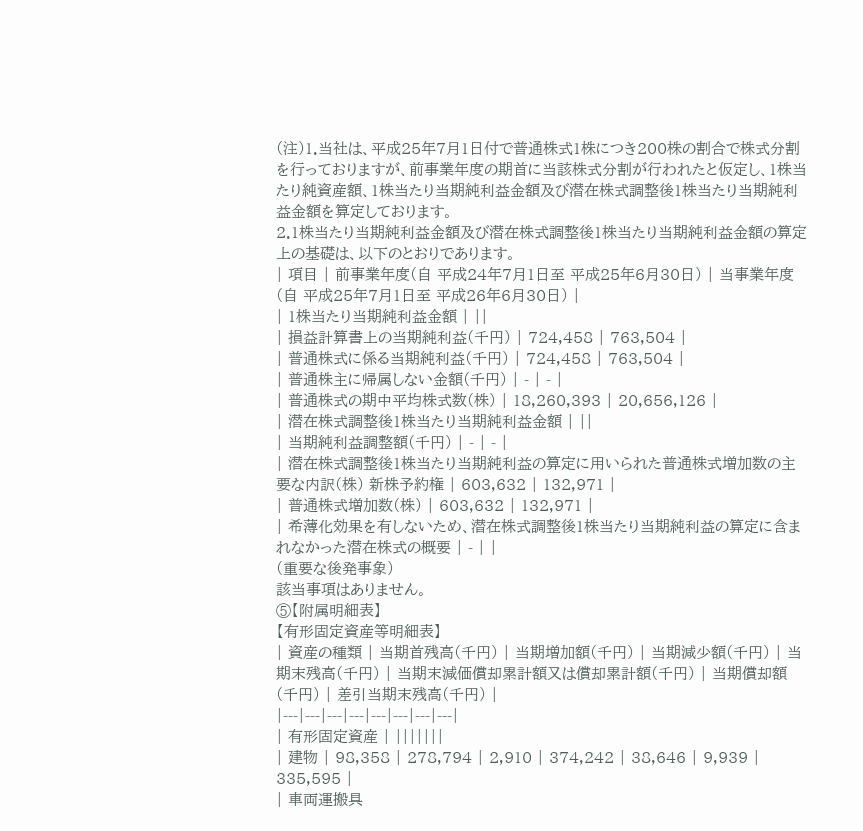(注)1.当社は、平成25年7月1日付で普通株式1株につき200株の割合で株式分割を行っておりますが、前事業年度の期首に当該株式分割が行われたと仮定し、1株当たり純資産額、1株当たり当期純利益金額及び潜在株式調整後1株当たり当期純利益金額を算定しております。
2.1株当たり当期純利益金額及び潜在株式調整後1株当たり当期純利益金額の算定上の基礎は、以下のとおりであります。
| 項目 | 前事業年度(自 平成24年7月1日至 平成25年6月30日) | 当事業年度(自 平成25年7月1日至 平成26年6月30日) |
| 1株当たり当期純利益金額 | ||
| 損益計算書上の当期純利益(千円) | 724,458 | 763,504 |
| 普通株式に係る当期純利益(千円) | 724,458 | 763,504 |
| 普通株主に帰属しない金額(千円) | - | - |
| 普通株式の期中平均株式数(株) | 18,260,393 | 20,656,126 |
| 潜在株式調整後1株当たり当期純利益金額 | ||
| 当期純利益調整額(千円) | - | - |
| 潜在株式調整後1株当たり当期純利益の算定に用いられた普通株式増加数の主要な内訳(株) 新株予約権 | 603,632 | 132,971 |
| 普通株式増加数(株) | 603,632 | 132,971 |
| 希薄化効果を有しないため、潜在株式調整後1株当たり当期純利益の算定に含まれなかった潜在株式の概要 | - | |
(重要な後発事象)
該当事項はありません。
⑤【附属明細表】
【有形固定資産等明細表】
| 資産の種類 | 当期首残高(千円) | 当期増加額(千円) | 当期減少額(千円) | 当期末残高(千円) | 当期末減価償却累計額又は償却累計額(千円) | 当期償却額(千円) | 差引当期末残高(千円) |
|---|---|---|---|---|---|---|---|
| 有形固定資産 | |||||||
| 建物 | 98,358 | 278,794 | 2,910 | 374,242 | 38,646 | 9,939 | 335,595 |
| 車両運搬具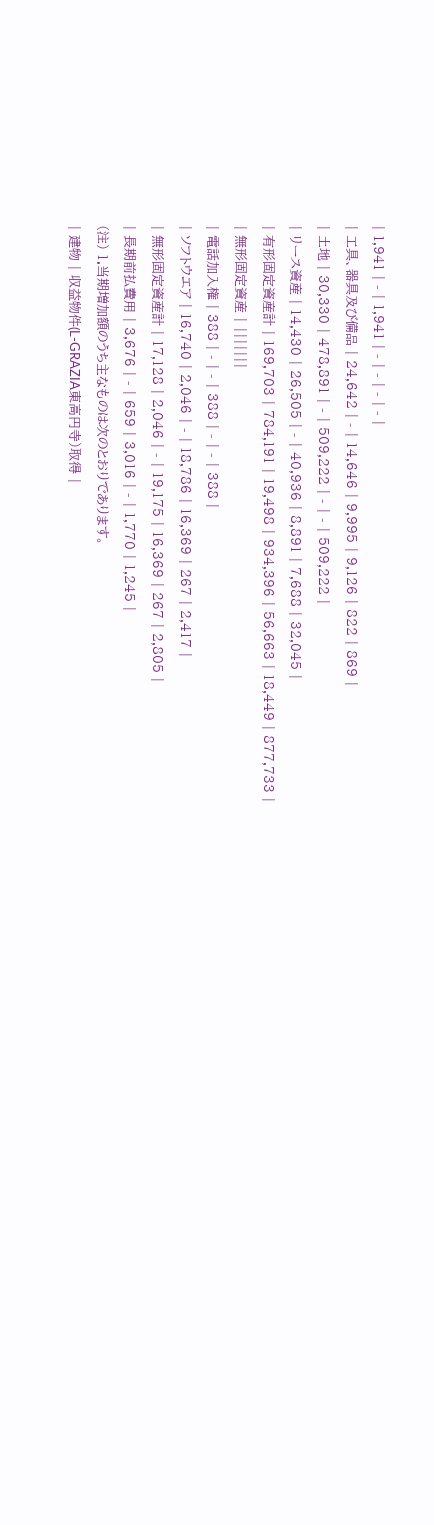| 1,941 | - | 1,941 | - | - | - | - |
| 工具、器具及び備品 | 24,642 | - | 14,646 | 9,995 | 9,126 | 822 | 869 |
| 土地 | 30,330 | 478,891 | - | 509,222 | - | - | 509,222 |
| リース資産 | 14,430 | 26,505 | - | 40,936 | 8,891 | 7,688 | 32,045 |
| 有形固定資産計 | 169,703 | 784,191 | 19,498 | 934,396 | 56,663 | 18,449 | 877,733 |
| 無形固定資産 | |||||||
| 電話加入権 | 388 | - | - | 388 | - | - | 388 |
| ソフトウエア | 16,740 | 2,046 | - | 18,786 | 16,369 | 267 | 2,417 |
| 無形固定資産計 | 17,128 | 2,046 | - | 19,175 | 16,369 | 267 | 2,805 |
| 長期前払費用 | 3,676 | - | 659 | 3,016 | - | 1,770 | 1,245 |
(注) 1.当期増加額のうち主なものは次のとおりであります。
| 建物 | 収益物件(L-GRAZIA東高円寺)取得 |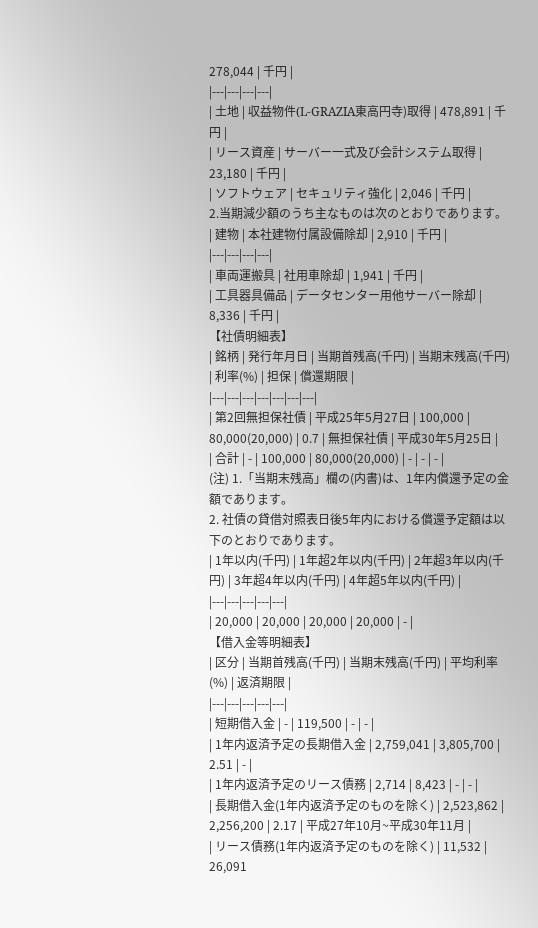278,044 | 千円 |
|---|---|---|---|
| 土地 | 収益物件(L-GRAZIA東高円寺)取得 | 478,891 | 千円 |
| リース資産 | サーバー一式及び会計システム取得 | 23,180 | 千円 |
| ソフトウェア | セキュリティ強化 | 2,046 | 千円 |
2.当期減少額のうち主なものは次のとおりであります。
| 建物 | 本社建物付属設備除却 | 2,910 | 千円 |
|---|---|---|---|
| 車両運搬具 | 社用車除却 | 1,941 | 千円 |
| 工具器具備品 | データセンター用他サーバー除却 | 8,336 | 千円 |
【社債明細表】
| 銘柄 | 発行年月日 | 当期首残高(千円) | 当期末残高(千円) | 利率(%) | 担保 | 償還期限 |
|---|---|---|---|---|---|---|
| 第2回無担保社債 | 平成25年5月27日 | 100,000 | 80,000(20,000) | 0.7 | 無担保社債 | 平成30年5月25日 |
| 合計 | - | 100,000 | 80,000(20,000) | - | - | - |
(注) 1.「当期末残高」欄の(内書)は、1年内償還予定の金額であります。
2. 社債の貸借対照表日後5年内における償還予定額は以下のとおりであります。
| 1年以内(千円) | 1年超2年以内(千円) | 2年超3年以内(千円) | 3年超4年以内(千円) | 4年超5年以内(千円) |
|---|---|---|---|---|
| 20,000 | 20,000 | 20,000 | 20,000 | - |
【借入金等明細表】
| 区分 | 当期首残高(千円) | 当期末残高(千円) | 平均利率(%) | 返済期限 |
|---|---|---|---|---|
| 短期借入金 | - | 119,500 | - | - |
| 1年内返済予定の長期借入金 | 2,759,041 | 3,805,700 | 2.51 | - |
| 1年内返済予定のリース債務 | 2,714 | 8,423 | - | - |
| 長期借入金(1年内返済予定のものを除く) | 2,523,862 | 2,256,200 | 2.17 | 平成27年10月~平成30年11月 |
| リース債務(1年内返済予定のものを除く) | 11,532 | 26,091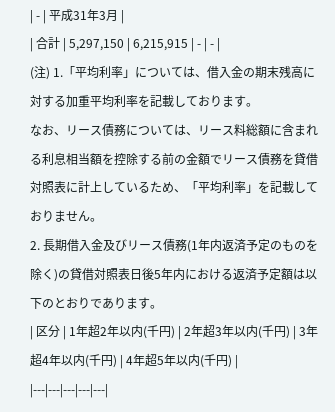| - | 平成31年3月 |
| 合計 | 5,297,150 | 6,215,915 | - | - |
(注) 1.「平均利率」については、借入金の期末残高に対する加重平均利率を記載しております。
なお、リース債務については、リース料総額に含まれる利息相当額を控除する前の金額でリース債務を貸借対照表に計上しているため、「平均利率」を記載しておりません。
2. 長期借入金及びリース債務(1年内返済予定のものを除く)の貸借対照表日後5年内における返済予定額は以下のとおりであります。
| 区分 | 1年超2年以内(千円) | 2年超3年以内(千円) | 3年超4年以内(千円) | 4年超5年以内(千円) |
|---|---|---|---|---|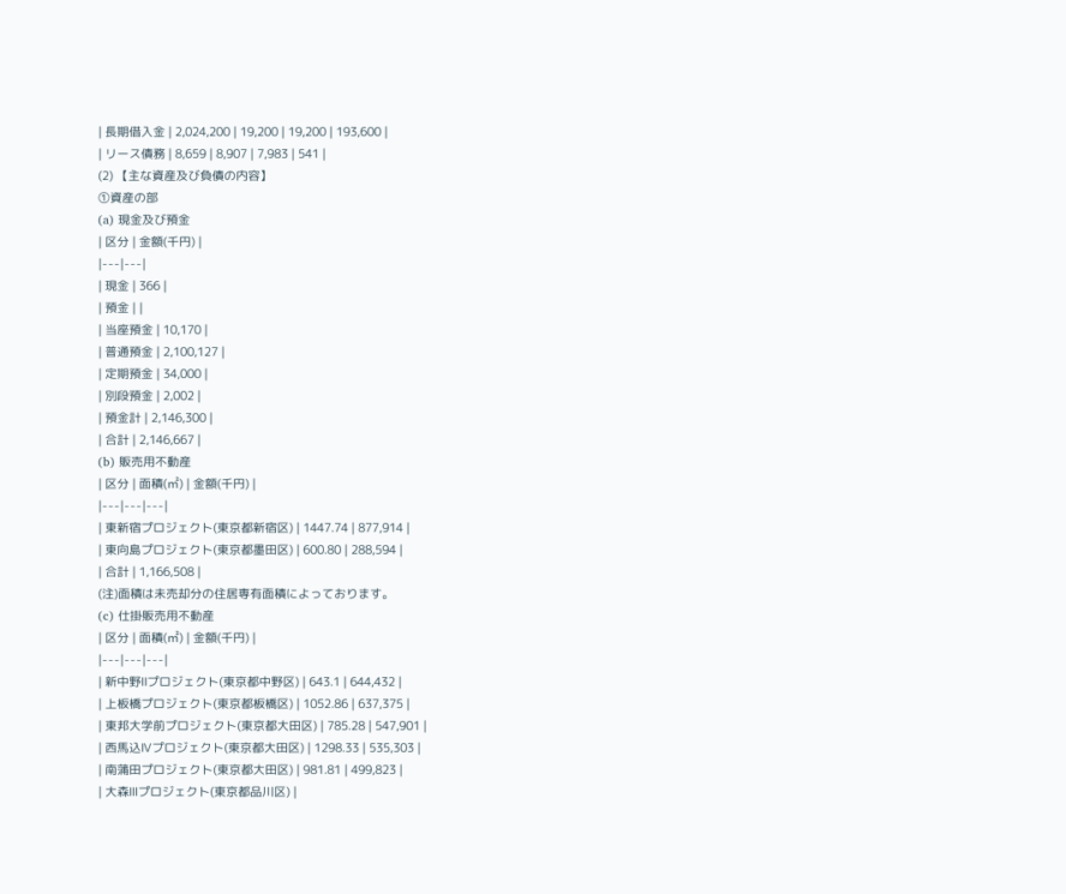| 長期借入金 | 2,024,200 | 19,200 | 19,200 | 193,600 |
| リース債務 | 8,659 | 8,907 | 7,983 | 541 |
(2) 【主な資産及び負債の内容】
①資産の部
(a) 現金及び預金
| 区分 | 金額(千円) |
|---|---|
| 現金 | 366 |
| 預金 | |
| 当座預金 | 10,170 |
| 普通預金 | 2,100,127 |
| 定期預金 | 34,000 |
| 別段預金 | 2,002 |
| 預金計 | 2,146,300 |
| 合計 | 2,146,667 |
(b) 販売用不動産
| 区分 | 面積(㎡) | 金額(千円) |
|---|---|---|
| 東新宿プロジェクト(東京都新宿区) | 1447.74 | 877,914 |
| 東向島プロジェクト(東京都墨田区) | 600.80 | 288,594 |
| 合計 | 1,166,508 |
(注)面積は未売却分の住居専有面積によっております。
(c) 仕掛販売用不動産
| 区分 | 面積(㎡) | 金額(千円) |
|---|---|---|
| 新中野Ⅱプロジェクト(東京都中野区) | 643.1 | 644,432 |
| 上板橋プロジェクト(東京都板橋区) | 1052.86 | 637,375 |
| 東邦大学前プロジェクト(東京都大田区) | 785.28 | 547,901 |
| 西馬込Ⅳプロジェクト(東京都大田区) | 1298.33 | 535,303 |
| 南蒲田プロジェクト(東京都大田区) | 981.81 | 499,823 |
| 大森Ⅲプロジェクト(東京都品川区) |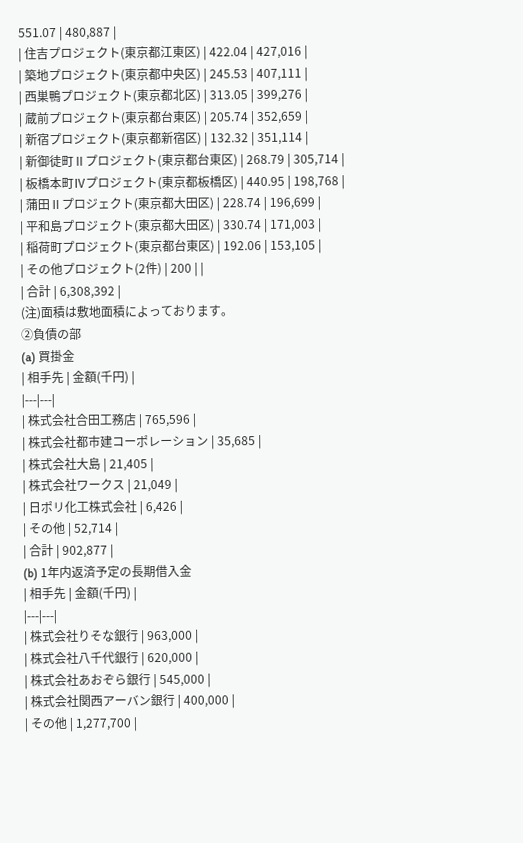551.07 | 480,887 |
| 住吉プロジェクト(東京都江東区) | 422.04 | 427,016 |
| 築地プロジェクト(東京都中央区) | 245.53 | 407,111 |
| 西巣鴨プロジェクト(東京都北区) | 313.05 | 399,276 |
| 蔵前プロジェクト(東京都台東区) | 205.74 | 352,659 |
| 新宿プロジェクト(東京都新宿区) | 132.32 | 351,114 |
| 新御徒町Ⅱプロジェクト(東京都台東区) | 268.79 | 305,714 |
| 板橋本町Ⅳプロジェクト(東京都板橋区) | 440.95 | 198,768 |
| 蒲田Ⅱプロジェクト(東京都大田区) | 228.74 | 196,699 |
| 平和島プロジェクト(東京都大田区) | 330.74 | 171,003 |
| 稲荷町プロジェクト(東京都台東区) | 192.06 | 153,105 |
| その他プロジェクト(2件) | 200 | |
| 合計 | 6,308,392 |
(注)面積は敷地面積によっております。
②負債の部
(a) 買掛金
| 相手先 | 金額(千円) |
|---|---|
| 株式会社合田工務店 | 765,596 |
| 株式会社都市建コーポレーション | 35,685 |
| 株式会社大島 | 21,405 |
| 株式会社ワークス | 21,049 |
| 日ポリ化工株式会社 | 6,426 |
| その他 | 52,714 |
| 合計 | 902,877 |
(b) 1年内返済予定の長期借入金
| 相手先 | 金額(千円) |
|---|---|
| 株式会社りそな銀行 | 963,000 |
| 株式会社八千代銀行 | 620,000 |
| 株式会社あおぞら銀行 | 545,000 |
| 株式会社関西アーバン銀行 | 400,000 |
| その他 | 1,277,700 |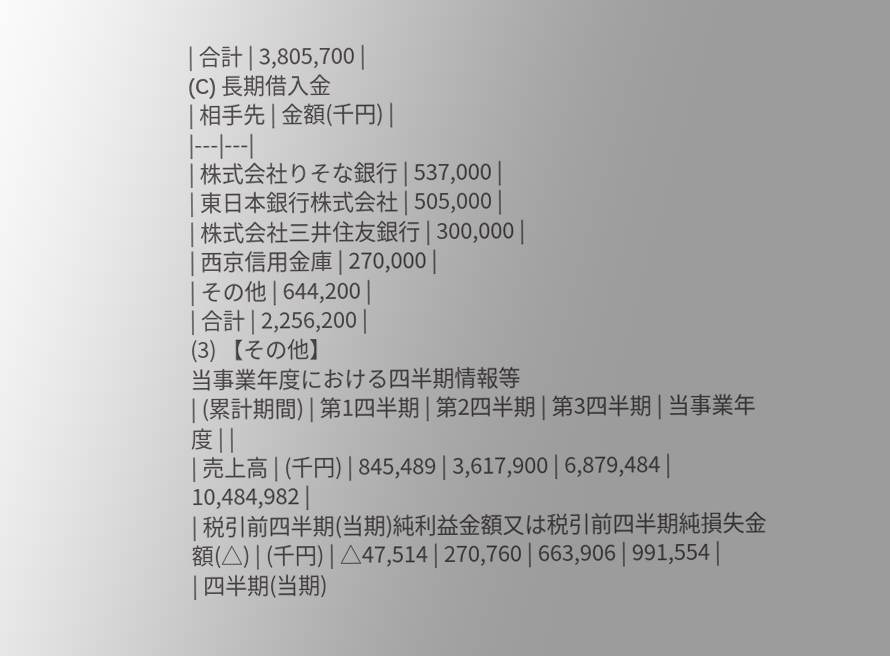| 合計 | 3,805,700 |
(C) 長期借入金
| 相手先 | 金額(千円) |
|---|---|
| 株式会社りそな銀行 | 537,000 |
| 東日本銀行株式会社 | 505,000 |
| 株式会社三井住友銀行 | 300,000 |
| 西京信用金庫 | 270,000 |
| その他 | 644,200 |
| 合計 | 2,256,200 |
(3) 【その他】
当事業年度における四半期情報等
| (累計期間) | 第1四半期 | 第2四半期 | 第3四半期 | 当事業年度 | |
| 売上高 | (千円) | 845,489 | 3,617,900 | 6,879,484 | 10,484,982 |
| 税引前四半期(当期)純利益金額又は税引前四半期純損失金額(△) | (千円) | △47,514 | 270,760 | 663,906 | 991,554 |
| 四半期(当期)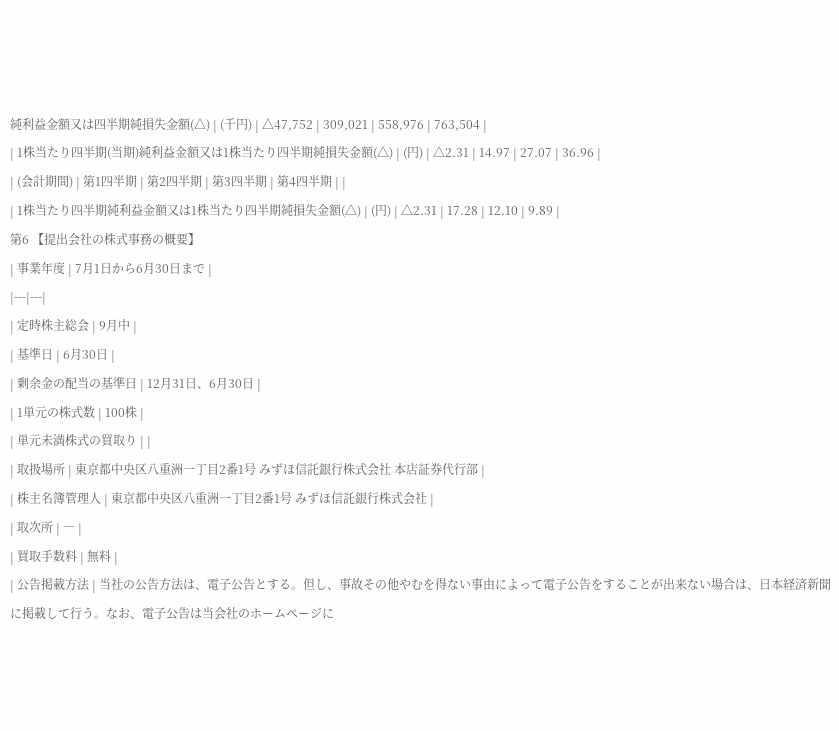純利益金額又は四半期純損失金額(△) | (千円) | △47,752 | 309,021 | 558,976 | 763,504 |
| 1株当たり四半期(当期)純利益金額又は1株当たり四半期純損失金額(△) | (円) | △2.31 | 14.97 | 27.07 | 36.96 |
| (会計期間) | 第1四半期 | 第2四半期 | 第3四半期 | 第4四半期 | |
| 1株当たり四半期純利益金額又は1株当たり四半期純損失金額(△) | (円) | △2.31 | 17.28 | 12.10 | 9.89 |
第6 【提出会社の株式事務の概要】
| 事業年度 | 7月1日から6月30日まで |
|---|---|
| 定時株主総会 | 9月中 |
| 基準日 | 6月30日 |
| 剰余金の配当の基準日 | 12月31日、6月30日 |
| 1単元の株式数 | 100株 |
| 単元未満株式の買取り | |
| 取扱場所 | 東京都中央区八重洲一丁目2番1号 みずほ信託銀行株式会社 本店証券代行部 |
| 株主名簿管理人 | 東京都中央区八重洲一丁目2番1号 みずほ信託銀行株式会社 |
| 取次所 | ― |
| 買取手数料 | 無料 |
| 公告掲載方法 | 当社の公告方法は、電子公告とする。但し、事故その他やむを得ない事由によって電子公告をすることが出来ない場合は、日本経済新聞に掲載して行う。なお、電子公告は当会社のホームページに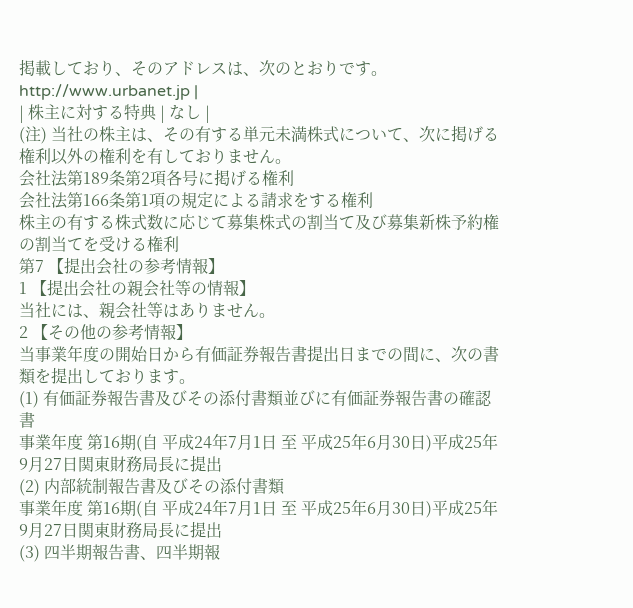掲載しており、そのアドレスは、次のとおりです。 http://www.urbanet.jp |
| 株主に対する特典 | なし |
(注) 当社の株主は、その有する単元未満株式について、次に掲げる権利以外の権利を有しておりません。
会社法第189条第2項各号に掲げる権利
会社法第166条第1項の規定による請求をする権利
株主の有する株式数に応じて募集株式の割当て及び募集新株予約権の割当てを受ける権利
第7 【提出会社の参考情報】
1 【提出会社の親会社等の情報】
当社には、親会社等はありません。
2 【その他の参考情報】
当事業年度の開始日から有価証券報告書提出日までの間に、次の書類を提出しております。
(1) 有価証券報告書及びその添付書類並びに有価証券報告書の確認書
事業年度 第16期(自 平成24年7月1日 至 平成25年6月30日)平成25年9月27日関東財務局長に提出
(2) 内部統制報告書及びその添付書類
事業年度 第16期(自 平成24年7月1日 至 平成25年6月30日)平成25年9月27日関東財務局長に提出
(3) 四半期報告書、四半期報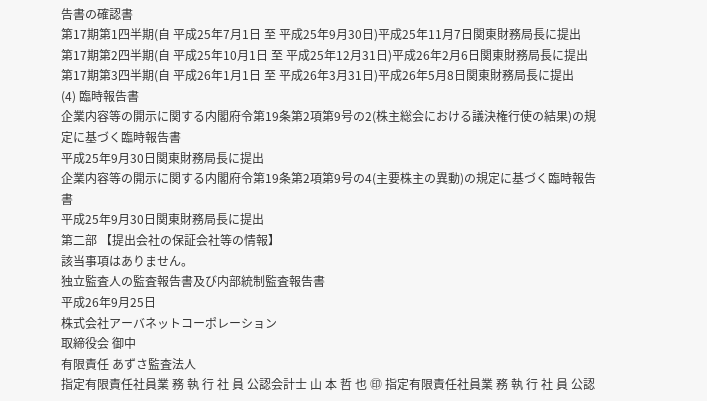告書の確認書
第17期第1四半期(自 平成25年7月1日 至 平成25年9月30日)平成25年11月7日関東財務局長に提出
第17期第2四半期(自 平成25年10月1日 至 平成25年12月31日)平成26年2月6日関東財務局長に提出
第17期第3四半期(自 平成26年1月1日 至 平成26年3月31日)平成26年5月8日関東財務局長に提出
(4) 臨時報告書
企業内容等の開示に関する内閣府令第19条第2項第9号の2(株主総会における議決権行使の結果)の規定に基づく臨時報告書
平成25年9月30日関東財務局長に提出
企業内容等の開示に関する内閣府令第19条第2項第9号の4(主要株主の異動)の規定に基づく臨時報告書
平成25年9月30日関東財務局長に提出
第二部 【提出会社の保証会社等の情報】
該当事項はありません。
独立監査人の監査報告書及び内部統制監査報告書
平成26年9月25日
株式会社アーバネットコーポレーション
取締役会 御中
有限責任 あずさ監査法人
指定有限責任社員業 務 執 行 社 員 公認会計士 山 本 哲 也 ㊞ 指定有限責任社員業 務 執 行 社 員 公認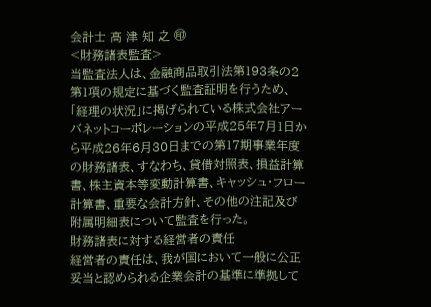会計士 高 津 知 之 ㊞
<財務諸表監査>
当監査法人は、金融商品取引法第193条の2第1項の規定に基づく監査証明を行うため、「経理の状況」に掲げられている株式会社アーバネットコーポレーションの平成25年7月1日から平成26年6月30日までの第17期事業年度の財務諸表、すなわち、貸借対照表、損益計算書、株主資本等変動計算書、キャッシュ・フロー計算書、重要な会計方針、その他の注記及び附属明細表について監査を行った。
財務諸表に対する経営者の責任
経営者の責任は、我が国において一般に公正妥当と認められる企業会計の基準に準拠して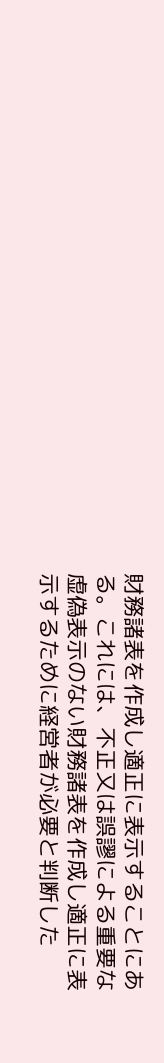財務諸表を作成し適正に表示することにある。これには、不正又は誤謬による重要な虚偽表示のない財務諸表を作成し適正に表示するために経営者が必要と判断した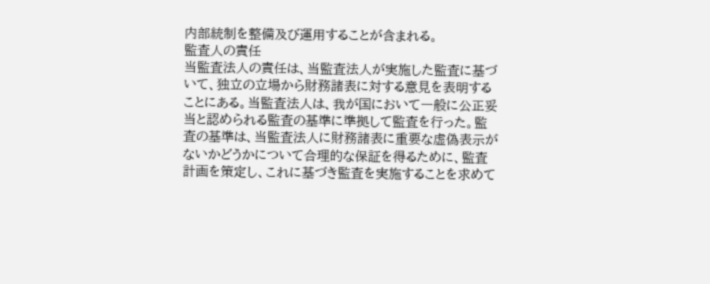内部統制を整備及び運用することが含まれる。
監査人の責任
当監査法人の責任は、当監査法人が実施した監査に基づいて、独立の立場から財務諸表に対する意見を表明することにある。当監査法人は、我が国において一般に公正妥当と認められる監査の基準に準拠して監査を行った。監査の基準は、当監査法人に財務諸表に重要な虚偽表示がないかどうかについて合理的な保証を得るために、監査計画を策定し、これに基づき監査を実施することを求めて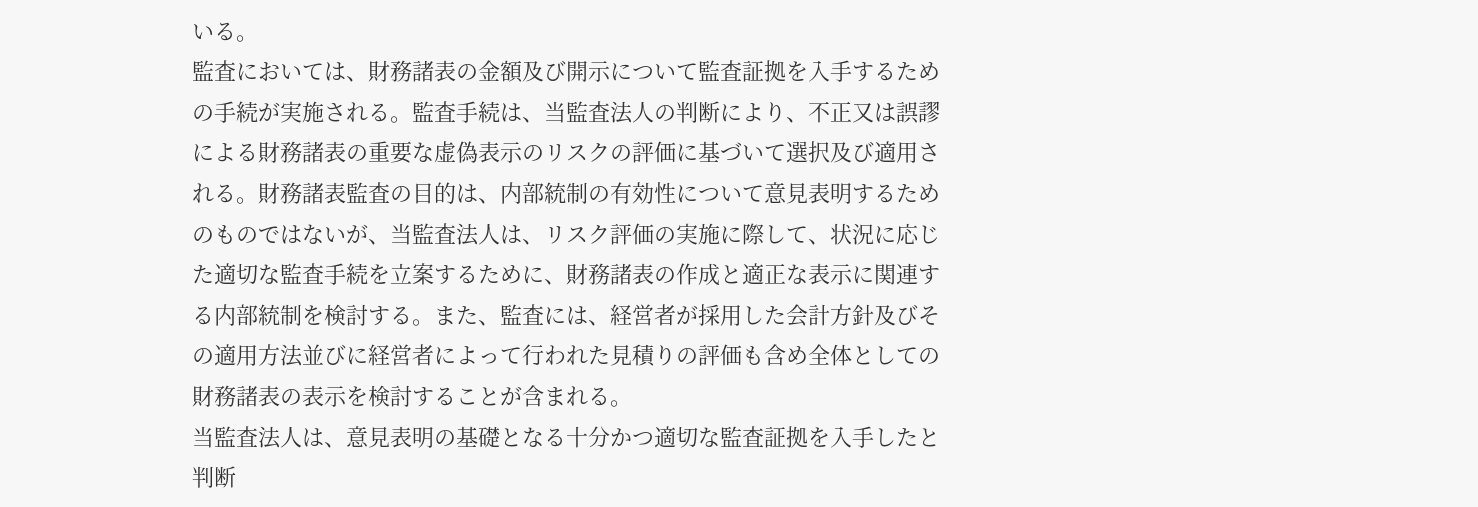いる。
監査においては、財務諸表の金額及び開示について監査証拠を入手するための手続が実施される。監査手続は、当監査法人の判断により、不正又は誤謬による財務諸表の重要な虚偽表示のリスクの評価に基づいて選択及び適用される。財務諸表監査の目的は、内部統制の有効性について意見表明するためのものではないが、当監査法人は、リスク評価の実施に際して、状況に応じた適切な監査手続を立案するために、財務諸表の作成と適正な表示に関連する内部統制を検討する。また、監査には、経営者が採用した会計方針及びその適用方法並びに経営者によって行われた見積りの評価も含め全体としての財務諸表の表示を検討することが含まれる。
当監査法人は、意見表明の基礎となる十分かつ適切な監査証拠を入手したと判断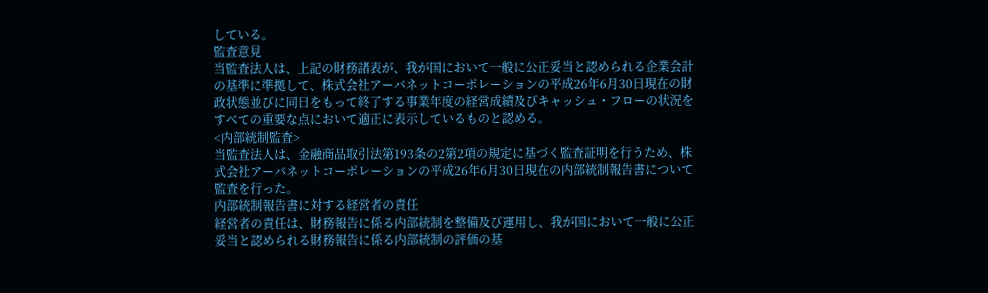している。
監査意見
当監査法人は、上記の財務諸表が、我が国において一般に公正妥当と認められる企業会計の基準に準拠して、株式会社アーバネットコーポレーションの平成26年6月30日現在の財政状態並びに同日をもって終了する事業年度の経営成績及びキャッシュ・フローの状況をすべての重要な点において適正に表示しているものと認める。
<内部統制監査>
当監査法人は、金融商品取引法第193条の2第2項の規定に基づく監査証明を行うため、株式会社アーバネットコーポレーションの平成26年6月30日現在の内部統制報告書について監査を行った。
内部統制報告書に対する経営者の責任
経営者の責任は、財務報告に係る内部統制を整備及び運用し、我が国において一般に公正妥当と認められる財務報告に係る内部統制の評価の基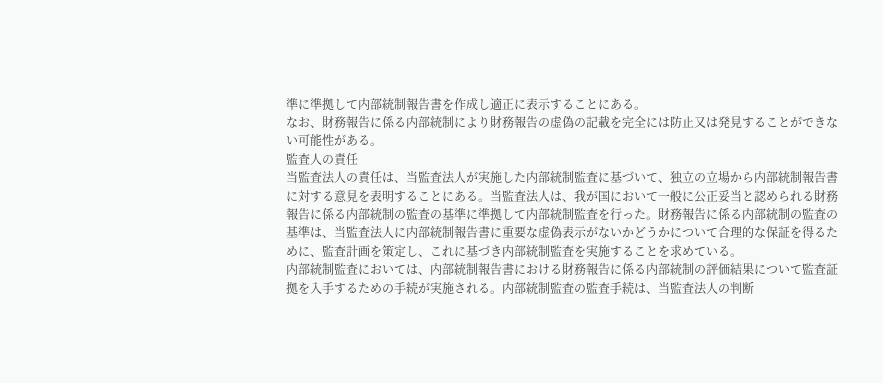準に準拠して内部統制報告書を作成し適正に表示することにある。
なお、財務報告に係る内部統制により財務報告の虚偽の記載を完全には防止又は発見することができない可能性がある。
監査人の責任
当監査法人の責任は、当監査法人が実施した内部統制監査に基づいて、独立の立場から内部統制報告書に対する意見を表明することにある。当監査法人は、我が国において一般に公正妥当と認められる財務報告に係る内部統制の監査の基準に準拠して内部統制監査を行った。財務報告に係る内部統制の監査の基準は、当監査法人に内部統制報告書に重要な虚偽表示がないかどうかについて合理的な保証を得るために、監査計画を策定し、これに基づき内部統制監査を実施することを求めている。
内部統制監査においては、内部統制報告書における財務報告に係る内部統制の評価結果について監査証拠を入手するための手続が実施される。内部統制監査の監査手続は、当監査法人の判断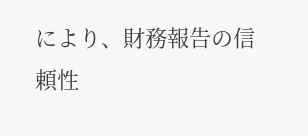により、財務報告の信頼性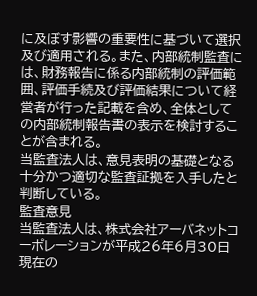に及ぼす影響の重要性に基づいて選択及び適用される。また、内部統制監査には、財務報告に係る内部統制の評価範囲、評価手続及び評価結果について経営者が行った記載を含め、全体としての内部統制報告書の表示を検討することが含まれる。
当監査法人は、意見表明の基礎となる十分かつ適切な監査証拠を入手したと判断している。
監査意見
当監査法人は、株式会社アーバネットコーポレーションが平成26年6月30日現在の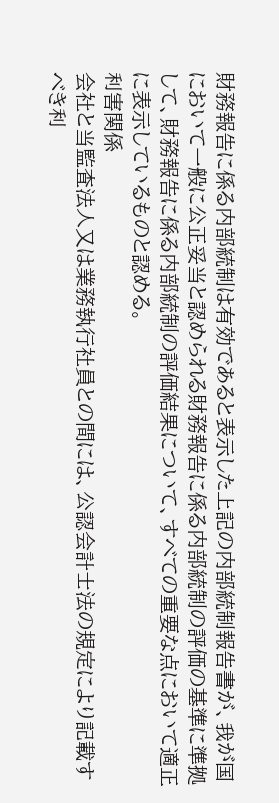財務報告に係る内部統制は有効であると表示した上記の内部統制報告書が、我が国において一般に公正妥当と認められる財務報告に係る内部統制の評価の基準に準拠して、財務報告に係る内部統制の評価結果について、すべての重要な点において適正に表示しているものと認める。
利害関係
会社と当監査法人又は業務執行社員との間には、公認会計士法の規定により記載すべき利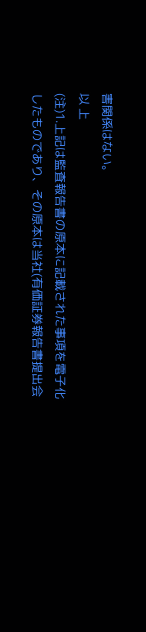害関係はない。
以 上
(注)1.上記は監査報告書の原本に記載された事項を電子化したものであり、その原本は当社(有価証券報告書提出会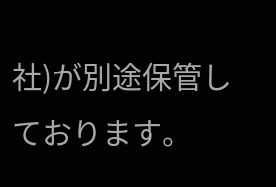社)が別途保管しております。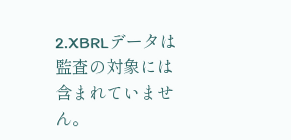2.XBRLデータは監査の対象には含まれていません。